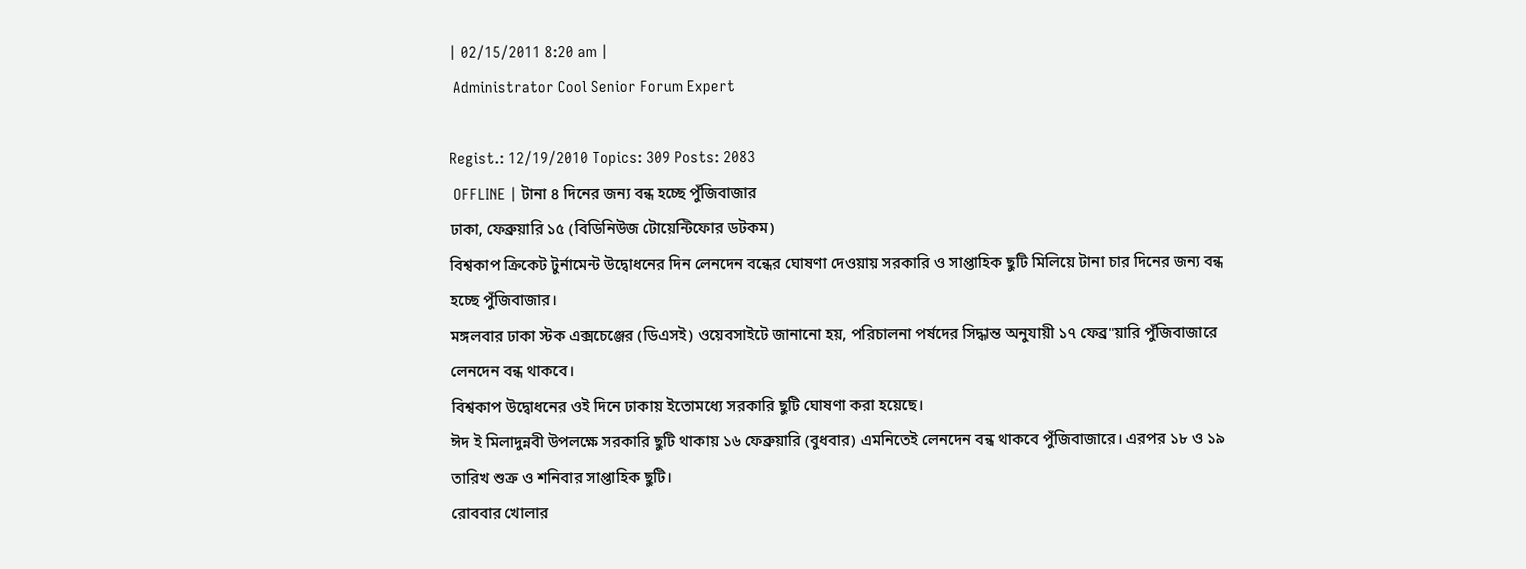| 02/15/2011 8:20 am |
 Administrator Cool Senior Forum Expert

Regist.: 12/19/2010 Topics: 309 Posts: 2083
 OFFLINE | টানা ৪ দিনের জন্য বন্ধ হচ্ছে পুঁজিবাজার
ঢাকা, ফেব্রুয়ারি ১৫ (বিডিনিউজ টোয়েন্টিফোর ডটকম)
বিশ্বকাপ ক্রিকেট টুর্নামেন্ট উদ্বোধনের দিন লেনদেন বন্ধের ঘোষণা দেওয়ায় সরকারি ও সাপ্তাহিক ছুটি মিলিয়ে টানা চার দিনের জন্য বন্ধ হচ্ছে পুঁজিবাজার।
মঙ্গলবার ঢাকা স্টক এক্সচেঞ্জের (ডিএসই) ওয়েবসাইটে জানানো হয়, পরিচালনা পর্ষদের সিদ্ধান্ত অনুযায়ী ১৭ ফেব্র"য়ারি পুঁজিবাজারে লেনদেন বন্ধ থাকবে।
বিশ্বকাপ উদ্বোধনের ওই দিনে ঢাকায় ইতোমধ্যে সরকারি ছুটি ঘোষণা করা হয়েছে।
ঈদ ই মিলাদুন্নবী উপলক্ষে সরকারি ছুটি থাকায় ১৬ ফেব্রুয়ারি (বুধবার) এমনিতেই লেনদেন বন্ধ থাকবে পুঁজিবাজারে। এরপর ১৮ ও ১৯ তারিখ শুক্র ও শনিবার সাপ্তাহিক ছুটি।
রোববার খোলার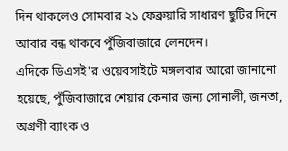দিন থাকলেও সোমবার ২১ ফেব্রুয়ারি সাধারণ ছুটির দিনে আবার বন্ধ থাকবে পুঁজিবাজারে লেনদেন।
এদিকে ডিএসই'র ওয়েবসাইটে মঙ্গলবার আরো জানানো হয়েছে, পুঁজিবাজারে শেয়ার কেনার জন্য সোনালী, জনতা, অগ্রণী ব্যাংক ও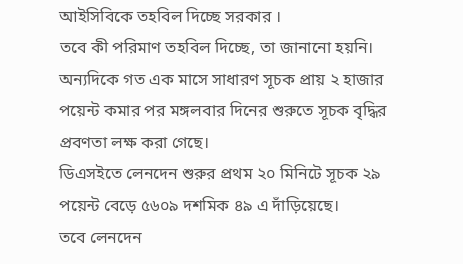আইসিবিকে তহবিল দিচ্ছে সরকার ।
তবে কী পরিমাণ তহবিল দিচ্ছে, তা জানানো হয়নি।
অন্যদিকে গত এক মাসে সাধারণ সূচক প্রায় ২ হাজার পয়েন্ট কমার পর মঙ্গলবার দিনের শুরুতে সূচক বৃদ্ধির প্রবণতা লক্ষ করা গেছে।
ডিএসইতে লেনদেন শুরুর প্রথম ২০ মিনিটে সূচক ২৯ পয়েন্ট বেড়ে ৫৬০৯ দশমিক ৪৯ এ দাঁড়িয়েছে।
তবে লেনদেন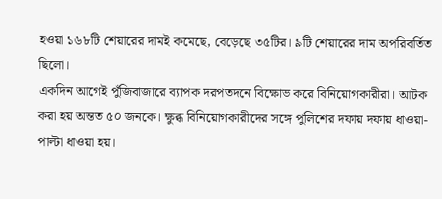হওয়া ১৬৮টি শেয়ারের দামই কমেছে, বেড়েছে ৩৫টির। ৯টি শেয়ারের দাম অপরিবর্তিত ছিলো।
একদিন আগেই পুঁজিবাজারে ব্যাপক দরপতদনে বিক্ষোভ করে বিনিয়োগকারীরা। আটক করা হয় অন্তত ৫০ জনকে। ক্ষুব্ধ বিনিয়োগকারীদের সঙ্গে পুলিশের দফায় দফায় ধাওয়া-পাল্টা ধাওয়া হয়।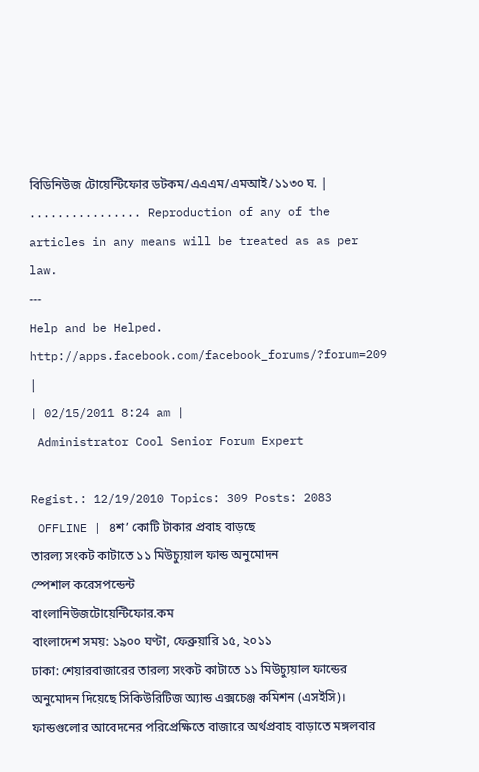বিডিনিউজ টোয়েন্টিফোর ডটকম/এএএম/এমআই/১১৩০ ঘ. |
................ Reproduction of any of the articles in any means will be treated as as per law.
---
Help and be Helped.
http://apps.facebook.com/facebook_forums/?forum=209
|
| 02/15/2011 8:24 am |
 Administrator Cool Senior Forum Expert

Regist.: 12/19/2010 Topics: 309 Posts: 2083
 OFFLINE | ৪শ’ কোটি টাকার প্রবাহ বাড়ছে
তারল্য সংকট কাটাতে ১১ মিউচ্যুয়াল ফান্ড অনুমোদন
স্পেশাল করেসপন্ডেন্ট
বাংলানিউজটোয়েন্টিফোর.কম
বাংলাদেশ সময়: ১৯০০ ঘণ্টা, ফেব্রুয়ারি ১৫, ২০১১
ঢাকা: শেয়ারবাজারের তারল্য সংকট কাটাতে ১১ মিউচ্যুয়াল ফান্ডের অনুমোদন দিয়েছে সিকিউরিটিজ অ্যান্ড এক্সচেঞ্জ কমিশন (এসইসি)।
ফান্ডগুলোর আবেদনের পরিপ্রেক্ষিতে বাজারে অর্থপ্রবাহ বাড়াতে মঙ্গলবার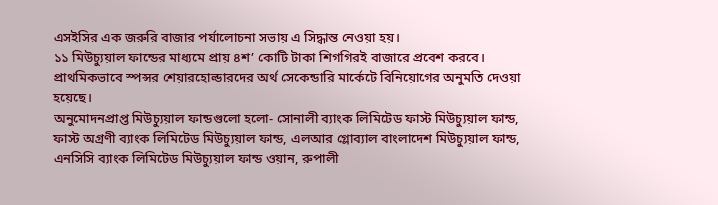এসইসির এক জরুরি বাজার পর্যালোচনা সভায় এ সিদ্ধান্ত নেওয়া হয়।
১১ মিউচ্যুয়াল ফান্ডের মাধ্যমে প্রায় ৪শ’ কোটি টাকা শিগগিরই বাজারে প্রবেশ করবে।
প্রাথমিকভাবে স্পন্সর শেয়ারহোল্ডারদের অর্থ সেকেন্ডারি মার্কেটে বিনিয়োগের অনুমতি দেওয়া হয়েছে।
অনুমোদনপ্রাপ্ত মিউচ্যুয়াল ফান্ডগুলো হলো- সোনালী ব্যাংক লিমিটেড ফাস্ট মিউচ্যুয়াল ফান্ড, ফাস্ট অগ্রণী ব্যাংক লিমিটেড মিউচ্যুয়াল ফান্ড, এলআর গ্লোব্যাল বাংলাদেশ মিউচ্যুয়াল ফান্ড, এনসিসি ব্যাংক লিমিটেড মিউচ্যুয়াল ফান্ড ওয়ান, রুপালী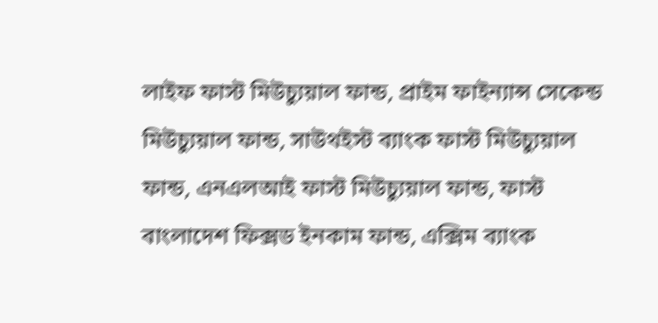লাইফ ফাস্ট মিউচ্যুয়াল ফান্ড, প্রাইম ফাইন্যান্স সেকেন্ড মিউচ্যুয়াল ফান্ড, সাউথইস্ট ব্যাংক ফাস্ট মিউচ্যুয়াল ফান্ড, এনএলআই ফাস্ট মিউচ্যুয়াল ফান্ড, ফাস্ট বাংলাদেশ ফিক্সড ইনকাম ফান্ড, এক্সিম ব্যাংক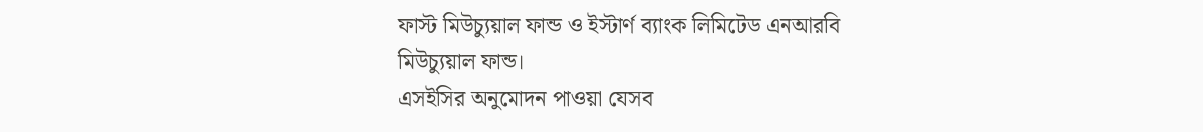ফাস্ট মিউচ্যুয়াল ফান্ড ও ইস্টার্ণ ব্যাংক লিমিটেড এনআরবি মিউচ্যুয়াল ফান্ড।
এসইসির অনুমোদন পাওয়া যেসব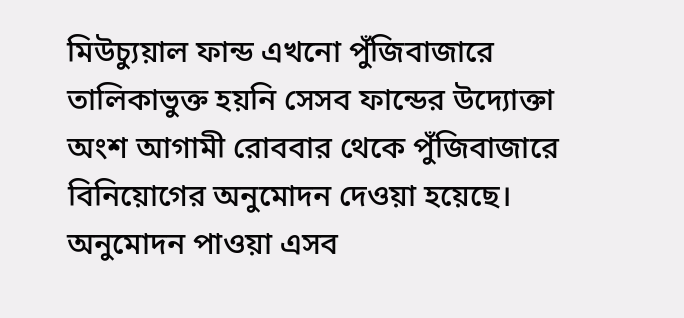মিউচ্যুয়াল ফান্ড এখনো পুঁজিবাজারে তালিকাভুক্ত হয়নি সেসব ফান্ডের উদ্যোক্তা অংশ আগামী রোববার থেকে পুঁজিবাজারে বিনিয়োগের অনুমোদন দেওয়া হয়েছে।
অনুমোদন পাওয়া এসব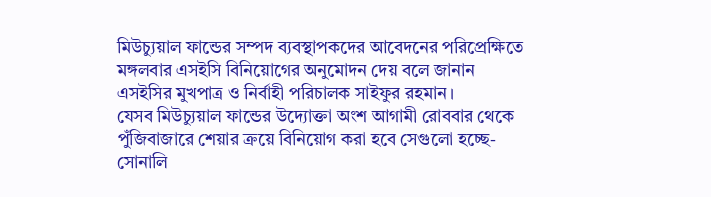মিউচ্যুয়াল ফান্ডের সম্পদ ব্যবস্থাপকদের আবেদনের পরিপ্রেক্ষিতে মঙ্গলবার এসইসি বিনিয়োগের অনুমোদন দেয় বলে জানান এসইসির মুখপাত্র ও নির্বাহী পরিচালক সাইফুর রহমান।
যেসব মিউচ্যুয়াল ফান্ডের উদ্যোক্তা অংশ আগামী রোববার থেকে পুঁজিবাজারে শেয়ার ক্রয়ে বিনিয়োগ করা হবে সেগুলো হচ্ছে- সোনালি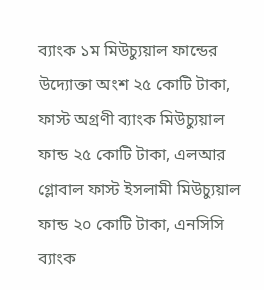ব্যাংক ১ম মিউচ্যুয়াল ফান্ডের উদ্যোক্তা অংশ ২৫ কোটি টাকা, ফাস্ট অগ্রণী ব্যাংক মিউচ্যুয়াল ফান্ড ২৫ কোটি টাকা, এলআর গ্লোবাল ফাস্ট ইসলামী মিউচ্যুয়াল ফান্ড ২০ কোটি টাকা, এনসিসি ব্যাংক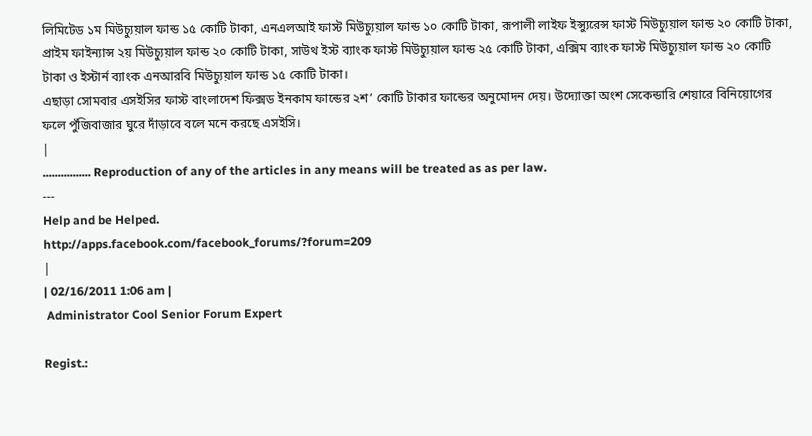লিমিটেড ১ম মিউচ্যুয়াল ফান্ড ১৫ কোটি টাকা, এনএলআই ফাস্ট মিউচ্যুয়াল ফান্ড ১০ কোটি টাকা, রূপালী লাইফ ইন্স্যুরেন্স ফাস্ট মিউচ্যুয়াল ফান্ড ২০ কোটি টাকা, প্রাইম ফাইন্যান্স ২য় মিউচ্যুয়াল ফান্ড ২০ কোটি টাকা, সাউথ ইস্ট ব্যাংক ফাস্ট মিউচ্যুয়াল ফান্ড ২৫ কোটি টাকা, এক্সিম ব্যাংক ফাস্ট মিউচ্যুয়াল ফান্ড ২০ কোটি টাকা ও ইস্টার্ন ব্যাংক এনআরবি মিউচ্যুয়াল ফান্ড ১৫ কোটি টাকা।
এছাড়া সোমবার এসইসির ফাস্ট বাংলাদেশ ফিক্সড ইনকাম ফান্ডের ২শ’ কোটি টাকার ফান্ডের অনুমোদন দেয়। উদ্যোক্তা অংশ সেকেন্ডারি শেয়ারে বিনিয়োগের ফলে পুঁজিবাজার ঘুরে দাঁড়াবে বলে মনে করছে এসইসি।
|
................ Reproduction of any of the articles in any means will be treated as as per law.
---
Help and be Helped.
http://apps.facebook.com/facebook_forums/?forum=209
|
| 02/16/2011 1:06 am |
 Administrator Cool Senior Forum Expert

Regist.: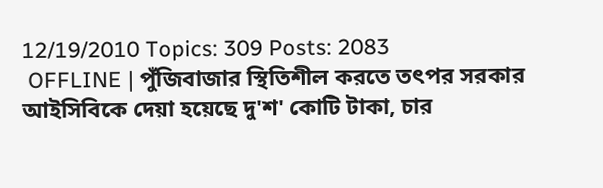12/19/2010 Topics: 309 Posts: 2083
 OFFLINE | পুঁজিবাজার স্থিতিশীল করতে তৎপর সরকার
আইসিবিকে দেয়া হয়েছে দু'শ' কোটি টাকা, চার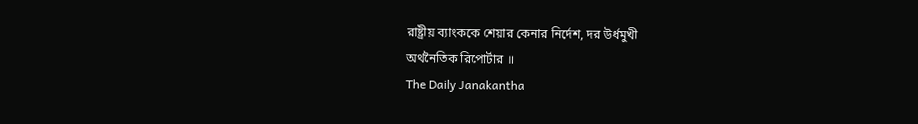রাষ্ট্রীয় ব্যাংককে শেয়ার কেনার নির্দেশ, দর উর্ধমুখী
অর্থনৈতিক রিপোর্টার ॥
The Daily Janakantha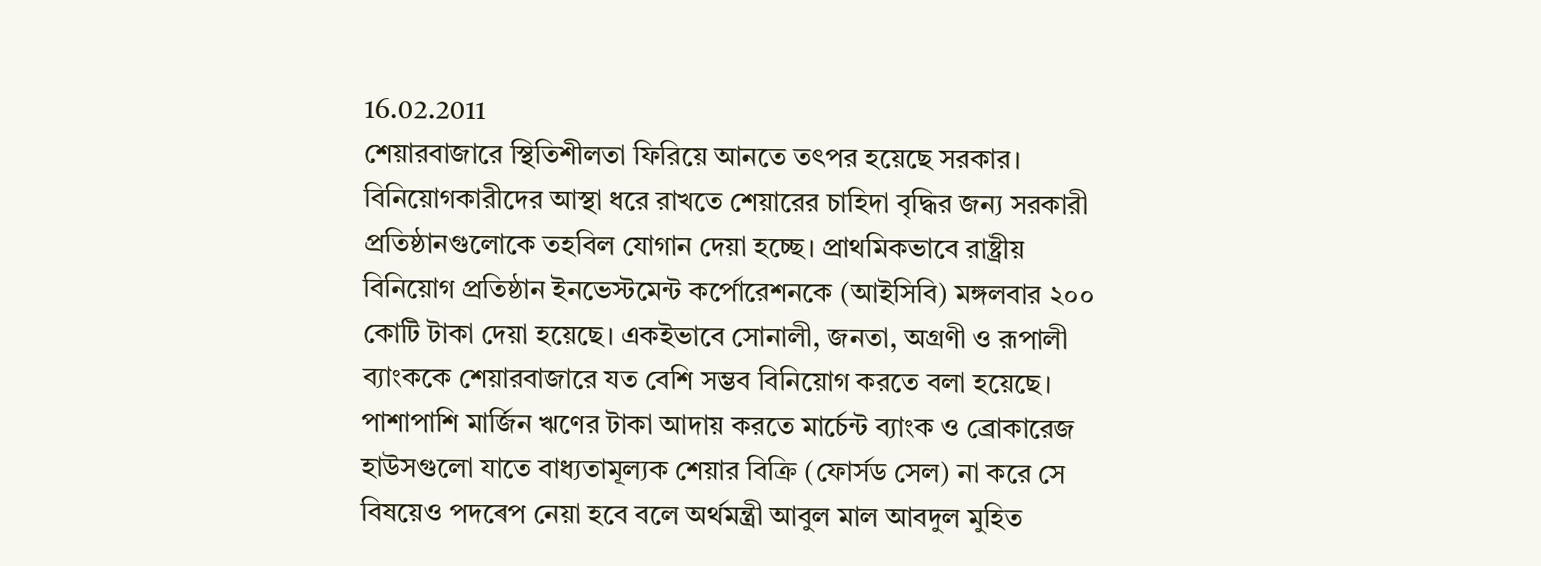16.02.2011
শেয়ারবাজারে স্থিতিশীলতা ফিরিয়ে আনতে তৎপর হয়েছে সরকার। বিনিয়োগকারীদের আস্থা ধরে রাখতে শেয়ারের চাহিদা বৃদ্ধির জন্য সরকারী প্রতিষ্ঠানগুলোকে তহবিল যোগান দেয়া হচ্ছে। প্রাথমিকভাবে রাষ্ট্রীয় বিনিয়োগ প্রতিষ্ঠান ইনভেস্টমেন্ট কর্পোরেশনকে (আইসিবি) মঙ্গলবার ২০০ কোটি টাকা দেয়া হয়েছে। একইভাবে সোনালী, জনতা, অগ্রণী ও রূপালী ব্যাংককে শেয়ারবাজারে যত বেশি সম্ভব বিনিয়োগ করতে বলা হয়েছে। পাশাপাশি মার্জিন ঋণের টাকা আদায় করতে মার্চেন্ট ব্যাংক ও ব্রোকারেজ হাউসগুলো যাতে বাধ্যতামূল্যক শেয়ার বিক্রি (ফোর্সড সেল) না করে সে বিষয়েও পদৰেপ নেয়া হবে বলে অর্থমন্ত্রী আবুল মাল আবদুল মুহিত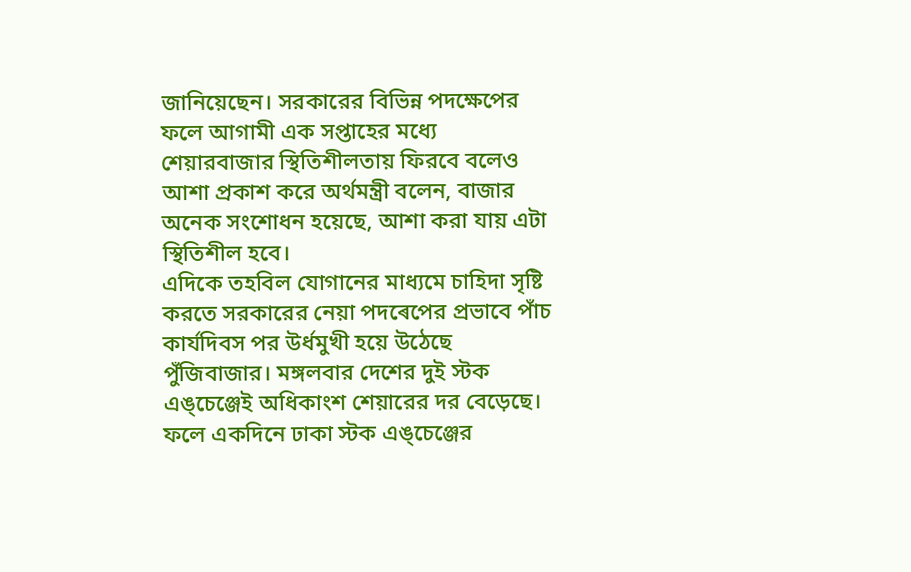জানিয়েছেন। সরকারের বিভিন্ন পদক্ষেপের ফলে আগামী এক সপ্তাহের মধ্যে শেয়ারবাজার স্থিতিশীলতায় ফিরবে বলেও আশা প্রকাশ করে অর্থমন্ত্রী বলেন, বাজার অনেক সংশোধন হয়েছে, আশা করা যায় এটা স্থিতিশীল হবে।
এদিকে তহবিল যোগানের মাধ্যমে চাহিদা সৃষ্টি করতে সরকারের নেয়া পদৰেপের প্রভাবে পাঁচ কার্যদিবস পর উর্ধমুখী হয়ে উঠেছে পুঁজিবাজার। মঙ্গলবার দেশের দুই স্টক এঙ্চেঞ্জেই অধিকাংশ শেয়ারের দর বেড়েছে। ফলে একদিনে ঢাকা স্টক এঙ্চেঞ্জের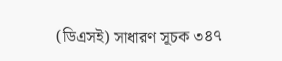(ডিএসই) সাধারণ সূচক ৩৪৭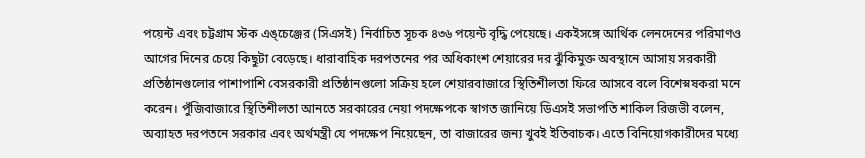পয়েন্ট এবং চট্টগ্রাম স্টক এঙ্চেঞ্জের (সিএসই) নির্বাচিত সূচক ৪৩৬ পয়েন্ট বৃদ্ধি পেয়েছে। একইসঙ্গে আর্থিক লেনদেনের পরিমাণও আগের দিনের চেয়ে কিছুটা বেড়েছে। ধারাবাহিক দরপতনের পর অধিকাংশ শেয়ারের দর ঝুঁকিমুক্ত অবস্থানে আসায় সরকারী প্রতিষ্ঠানগুলোর পাশাপাশি বেসরকারী প্রতিষ্ঠানগুলো সক্রিয় হলে শেয়ারবাজারে স্থিতিশীলতা ফিরে আসবে বলে বিশেস্নষকরা মনে করেন। পুঁজিবাজারে স্থিতিশীলতা আনতে সরকারের নেয়া পদক্ষেপকে স্বাগত জানিয়ে ডিএসই সভাপতি শাকিল রিজভী বলেন, অব্যাহত দরপতনে সরকার এবং অর্থমন্ত্রী যে পদক্ষেপ নিয়েছেন, তা বাজারের জন্য খুবই ইতিবাচক। এতে বিনিয়োগকারীদের মধ্যে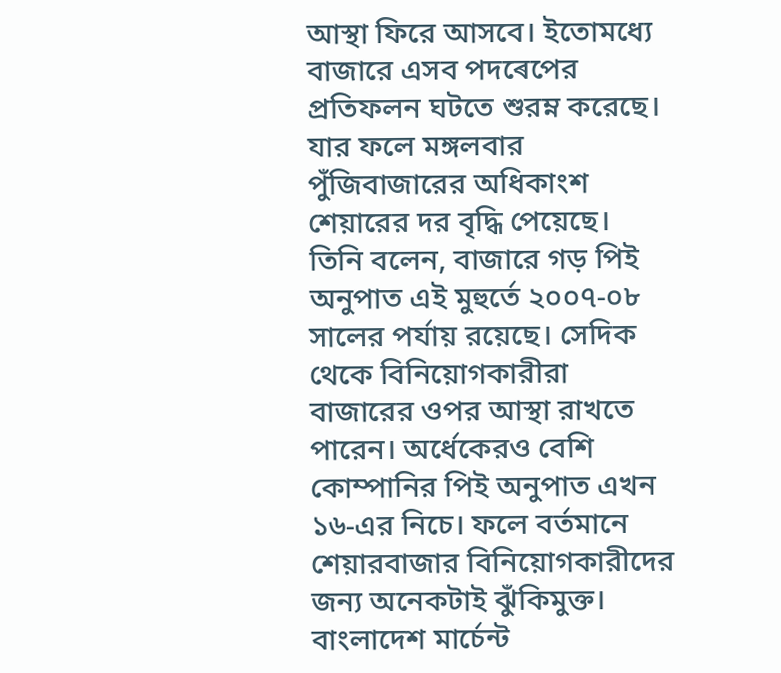আস্থা ফিরে আসবে। ইতোমধ্যে বাজারে এসব পদৰেপের প্রতিফলন ঘটতে শুরম্ন করেছে। যার ফলে মঙ্গলবার পুঁজিবাজারের অধিকাংশ শেয়ারের দর বৃদ্ধি পেয়েছে।
তিনি বলেন, বাজারে গড় পিই অনুপাত এই মুহুর্তে ২০০৭-০৮ সালের পর্যায় রয়েছে। সেদিক থেকে বিনিয়োগকারীরা বাজারের ওপর আস্থা রাখতে পারেন। অর্ধেকেরও বেশি কোম্পানির পিই অনুপাত এখন ১৬-এর নিচে। ফলে বর্তমানে শেয়ারবাজার বিনিয়োগকারীদের জন্য অনেকটাই ঝুঁকিমুক্ত। বাংলাদেশ মার্চেন্ট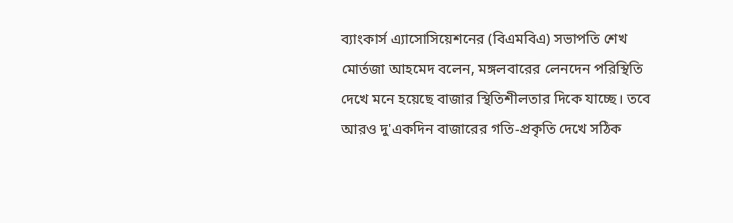ব্যাংকার্স এ্যাসোসিয়েশনের (বিএমবিএ) সভাপতি শেখ মোর্তজা আহমেদ বলেন, মঙ্গলবারের লেনদেন পরিস্থিতি দেখে মনে হয়েছে বাজার স্থিতিশীলতার দিকে যাচ্ছে। তবে আরও দু'একদিন বাজারের গতি-প্রকৃতি দেখে সঠিক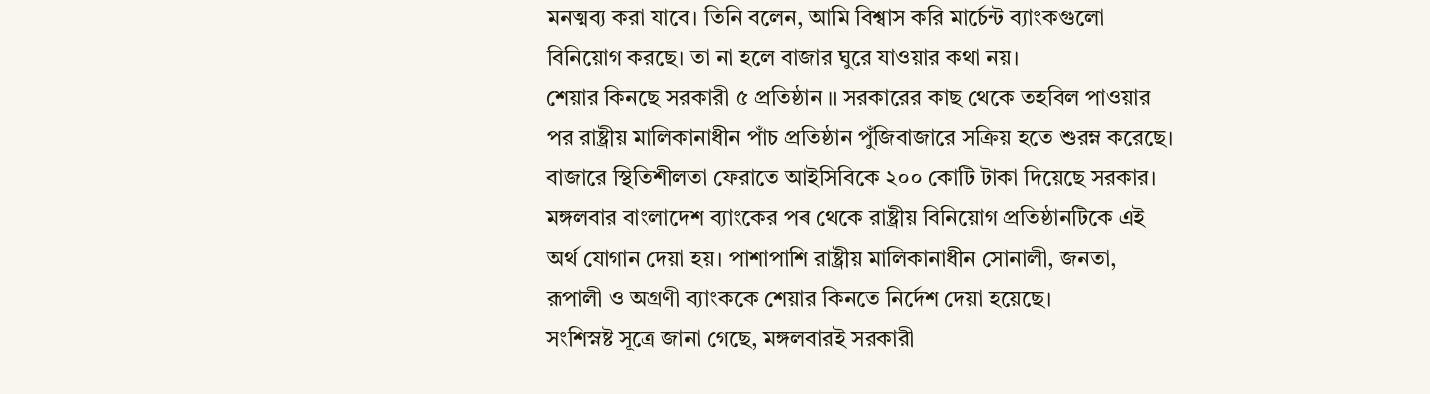মনত্মব্য করা যাবে। তিনি বলেন, আমি বিশ্বাস করি মার্চেন্ট ব্যাংকগুলো বিনিয়োগ করছে। তা না হলে বাজার ঘুরে যাওয়ার কথা নয়।
শেয়ার কিনছে সরকারী ৫ প্রতিষ্ঠান ॥ সরকারের কাছ থেকে তহবিল পাওয়ার পর রাষ্ট্রীয় মালিকানাধীন পাঁচ প্রতিষ্ঠান পুঁজিবাজারে সক্রিয় হতে শুরম্ন করেছে। বাজারে স্থিতিশীলতা ফেরাতে আইসিবিকে ২০০ কোটি টাকা দিয়েছে সরকার। মঙ্গলবার বাংলাদেশ ব্যাংকের পৰ থেকে রাষ্ট্রীয় বিনিয়োগ প্রতিষ্ঠানটিকে এই অর্থ যোগান দেয়া হয়। পাশাপাশি রাষ্ট্রীয় মালিকানাধীন সোনালী, জনতা, রূপালী ও অগ্রণী ব্যাংককে শেয়ার কিনতে নির্দেশ দেয়া হয়েছে।
সংশিস্নষ্ট সূত্রে জানা গেছে, মঙ্গলবারই সরকারী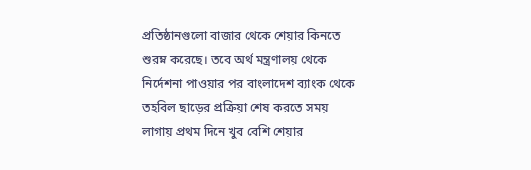প্রতিষ্ঠানগুলো বাজার থেকে শেয়ার কিনতে শুরম্ন করেছে। তবে অর্থ মন্ত্রণালয় থেকে নির্দেশনা পাওয়ার পর বাংলাদেশ ব্যাংক থেকে তহবিল ছাড়ের প্রক্রিয়া শেষ করতে সময় লাগায় প্রথম দিনে খুব বেশি শেয়ার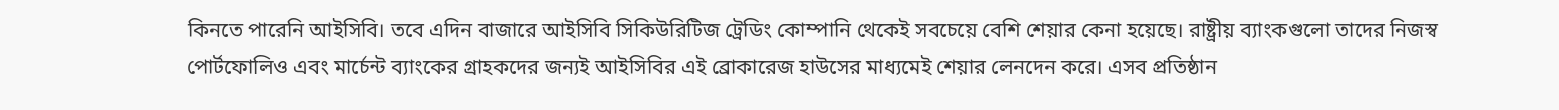কিনতে পারেনি আইসিবি। তবে এদিন বাজারে আইসিবি সিকিউরিটিজ ট্রেডিং কোম্পানি থেকেই সবচেয়ে বেশি শেয়ার কেনা হয়েছে। রাষ্ট্রীয় ব্যাংকগুলো তাদের নিজস্ব পোর্টফোলিও এবং মার্চেন্ট ব্যাংকের গ্রাহকদের জন্যই আইসিবির এই ব্রোকারেজ হাউসের মাধ্যমেই শেয়ার লেনদেন করে। এসব প্রতিষ্ঠান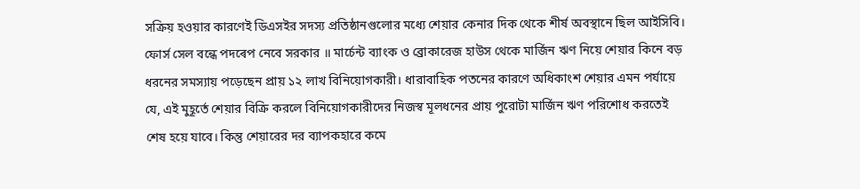সক্রিয় হওয়ার কারণেই ডিএসইর সদস্য প্রতিষ্ঠানগুলোর মধ্যে শেয়ার কেনার দিক থেকে শীর্ষ অবস্থানে ছিল আইসিবি।
ফোর্স সেল বন্ধে পদৰেপ নেবে সরকার ॥ মার্চেন্ট ব্যাংক ও ব্রোকারেজ হাউস থেকে মার্জিন ঋণ নিয়ে শেয়ার কিনে বড় ধরনের সমস্যায় পড়েছেন প্রায় ১২ লাখ বিনিয়োগকারী। ধারাবাহিক পতনের কারণে অধিকাংশ শেয়ার এমন পর্যায়ে যে, এই মুহূর্তে শেয়ার বিক্রি করলে বিনিয়োগকারীদের নিজস্ব মূলধনের প্রায় পুরোটা মার্জিন ঋণ পরিশোধ করতেই শেষ হয়ে যাবে। কিন্তু শেয়ারের দর ব্যাপকহারে কমে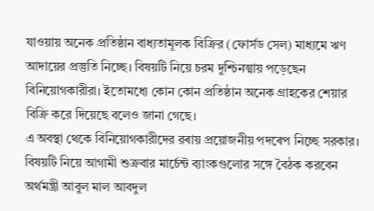যাওয়ায় অনেক প্রতিষ্ঠান বাধ্যতামূলক বিক্রির (ফোর্সড সেল) মাধ্যমে ঋণ আদায়ের প্রস্তুতি নিচ্ছে। বিষয়টি নিয়ে চরম দুশ্চিনত্মায় পড়েছেন বিনিয়োগকারীরা। ইতোমধ্যে কোন কোন প্রতিষ্ঠান অনেক গ্রাহকের শেয়ার বিক্রি করে দিয়েছে বলেও জানা গেছে।
এ অবস্থা থেকে বিনিয়োগকারীদের রৰায় প্রয়োজনীয় পদৰেপ নিচ্ছে সরকার। বিষয়টি নিয়ে আগামী শুক্রবার মার্চেন্ট ব্যাংকগুলোর সঙ্গে বৈঠক করবেন অর্থমন্ত্রী আবুল মাল আবদুল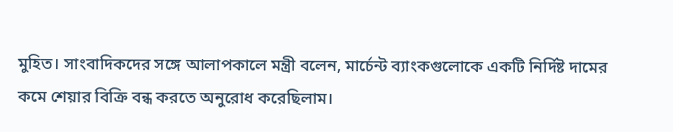মুহিত। সাংবাদিকদের সঙ্গে আলাপকালে মন্ত্রী বলেন, মার্চেন্ট ব্যাংকগুলোকে একটি নির্দিষ্ট দামের কমে শেয়ার বিক্রি বন্ধ করতে অনুরোধ করেছিলাম।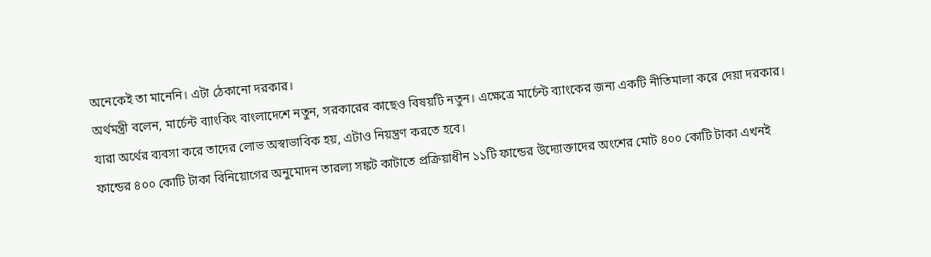অনেকেই তা মানেনি। এটা ঠেকানো দরকার।
অর্থমন্ত্রী বলেন, মার্চেন্ট ব্যাংকিং বাংলাদেশে নতুন, সরকারের কাছেও বিষয়টি নতুন। এক্ষেত্রে মার্চেন্ট ব্যাংকের জন্য একটি নীতিমালা করে দেয়া দরকার। যারা অর্থের ব্যবসা করে তাদের লোভ অস্বাভাবিক হয়, এটাও নিয়ন্ত্রণ করতে হবে।
ফান্ডের ৪০০ কোটি টাকা বিনিয়োগের অনুমোদন তারল্য সঙ্কট কাটাতে প্রক্রিয়াধীন ১১টি ফান্ডের উদ্যোক্তাদের অংশের মোট ৪০০ কোটি টাকা এখনই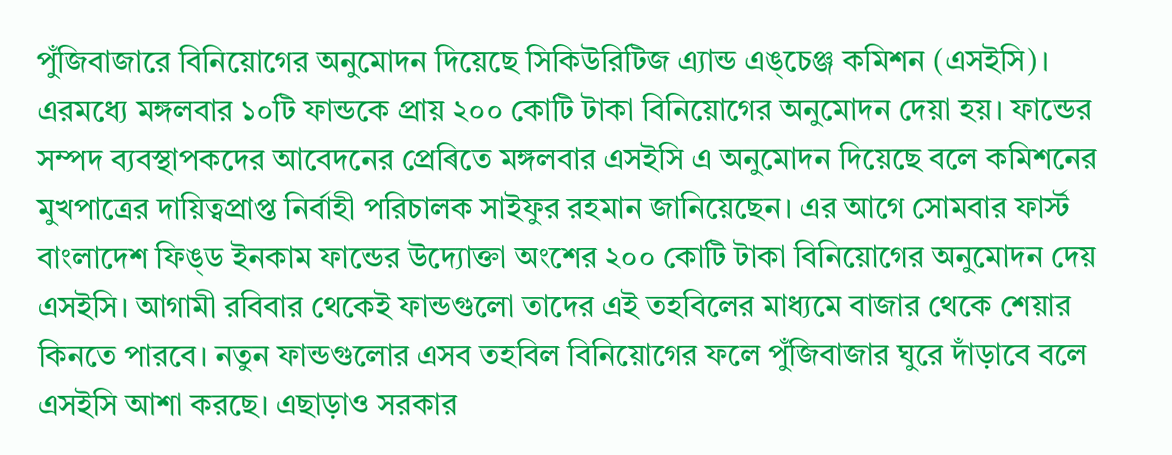পুঁজিবাজারে বিনিয়োগের অনুমোদন দিয়েছে সিকিউরিটিজ এ্যান্ড এঙ্চেঞ্জ কমিশন (এসইসি)। এরমধ্যে মঙ্গলবার ১০টি ফান্ডকে প্রায় ২০০ কোটি টাকা বিনিয়োগের অনুমোদন দেয়া হয়। ফান্ডের সম্পদ ব্যবস্থাপকদের আবেদনের প্রেৰিতে মঙ্গলবার এসইসি এ অনুমোদন দিয়েছে বলে কমিশনের মুখপাত্রের দায়িত্বপ্রাপ্ত নির্বাহী পরিচালক সাইফুর রহমান জানিয়েছেন। এর আগে সোমবার ফার্স্ট বাংলাদেশ ফিঙ্ড ইনকাম ফান্ডের উদ্যোক্তা অংশের ২০০ কোটি টাকা বিনিয়োগের অনুমোদন দেয় এসইসি। আগামী রবিবার থেকেই ফান্ডগুলো তাদের এই তহবিলের মাধ্যমে বাজার থেকে শেয়ার কিনতে পারবে। নতুন ফান্ডগুলোর এসব তহবিল বিনিয়োগের ফলে পুঁজিবাজার ঘুরে দাঁড়াবে বলে এসইসি আশা করছে। এছাড়াও সরকার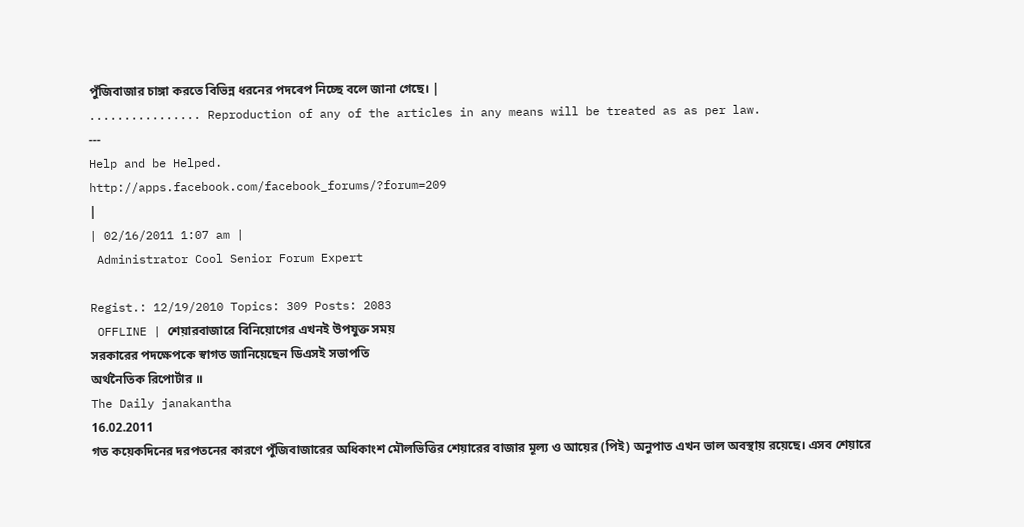পুঁজিবাজার চাঙ্গা করতে বিভিন্ন ধরনের পদৰেপ নিচ্ছে বলে জানা গেছে। |
................ Reproduction of any of the articles in any means will be treated as as per law.
---
Help and be Helped.
http://apps.facebook.com/facebook_forums/?forum=209
|
| 02/16/2011 1:07 am |
 Administrator Cool Senior Forum Expert

Regist.: 12/19/2010 Topics: 309 Posts: 2083
 OFFLINE | শেয়ারবাজারে বিনিয়োগের এখনই উপযুক্ত সময়
সরকারের পদক্ষেপকে স্বাগত জানিয়েছেন ডিএসই সভাপতি
অর্থনৈতিক রিপোর্টার ॥
The Daily janakantha
16.02.2011
গত কয়েকদিনের দরপতনের কারণে পুঁজিবাজারের অধিকাংশ মৌলভিত্তির শেয়ারের বাজার মূল্য ও আয়ের (পিই) অনুপাত এখন ভাল অবস্থায় রয়েছে। এসব শেয়ারে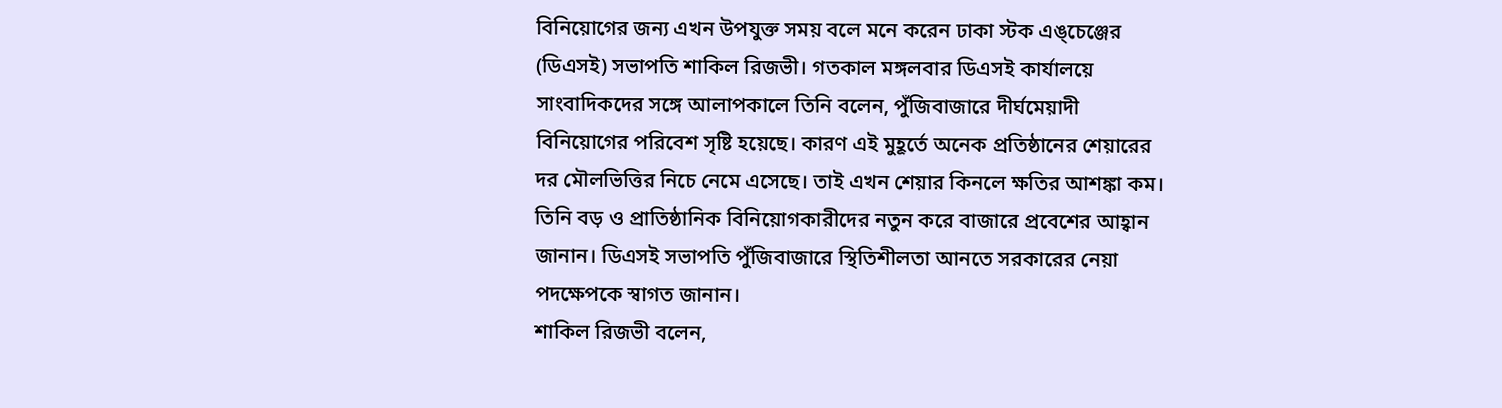বিনিয়োগের জন্য এখন উপযুক্ত সময় বলে মনে করেন ঢাকা স্টক এঙ্চেঞ্জের (ডিএসই) সভাপতি শাকিল রিজভী। গতকাল মঙ্গলবার ডিএসই কার্যালয়ে সাংবাদিকদের সঙ্গে আলাপকালে তিনি বলেন, পুঁজিবাজারে দীর্ঘমেয়াদী বিনিয়োগের পরিবেশ সৃষ্টি হয়েছে। কারণ এই মুহূর্তে অনেক প্রতিষ্ঠানের শেয়ারের দর মৌলভিত্তির নিচে নেমে এসেছে। তাই এখন শেয়ার কিনলে ক্ষতির আশঙ্কা কম। তিনি বড় ও প্রাতিষ্ঠানিক বিনিয়োগকারীদের নতুন করে বাজারে প্রবেশের আহ্বান জানান। ডিএসই সভাপতি পুঁজিবাজারে স্থিতিশীলতা আনতে সরকারের নেয়া পদক্ষেপকে স্বাগত জানান।
শাকিল রিজভী বলেন,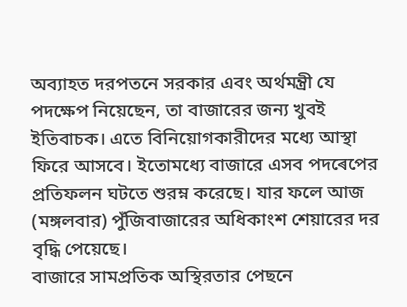অব্যাহত দরপতনে সরকার এবং অর্থমন্ত্রী যে পদক্ষেপ নিয়েছেন, তা বাজারের জন্য খুবই ইতিবাচক। এতে বিনিয়োগকারীদের মধ্যে আস্থা ফিরে আসবে। ইতোমধ্যে বাজারে এসব পদৰেপের প্রতিফলন ঘটতে শুরম্ন করেছে। যার ফলে আজ (মঙ্গলবার) পুঁজিবাজারের অধিকাংশ শেয়ারের দর বৃদ্ধি পেয়েছে।
বাজারে সামপ্রতিক অস্থিরতার পেছনে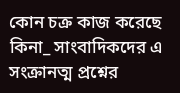কোন চক্র কাজ করেছে কিনা_ সাংবাদিকদের এ সংক্রানত্ম প্রশ্নের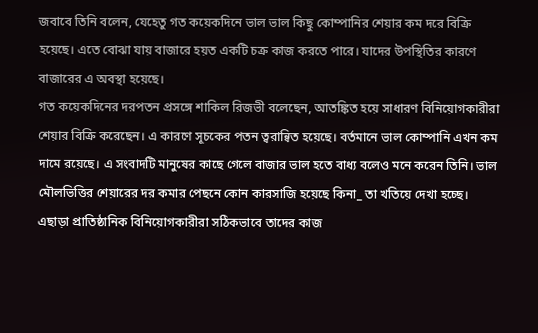জবাবে তিনি বলেন, যেহেতু গত কয়েকদিনে ভাল ভাল কিছু কোম্পানির শেয়ার কম দরে বিক্রি হয়েছে। এতে বোঝা যায় বাজারে হয়ত একটি চক্র কাজ করতে পারে। যাদের উপস্থিতির কারণে বাজারের এ অবস্থা হয়েছে।
গত কয়েকদিনের দরপতন প্রসঙ্গে শাকিল রিজভী বলেছেন, আতঙ্কিত হয়ে সাধারণ বিনিয়োগকারীরা শেয়ার বিক্রি করেছেন। এ কারণে সূচকের পতন ত্বরান্বিত হয়েছে। বর্তমানে ভাল কোম্পানি এখন কম দামে রয়েছে। এ সংবাদটি মানুষের কাছে গেলে বাজার ভাল হতে বাধ্য বলেও মনে করেন তিনি। ভাল মৌলভিত্তির শেয়ারের দর কমার পেছনে কোন কারসাজি হয়েছে কিনা_ তা খতিয়ে দেখা হচ্ছে।
এছাড়া প্রাতিষ্ঠানিক বিনিয়োগকারীরা সঠিকভাবে তাদের কাজ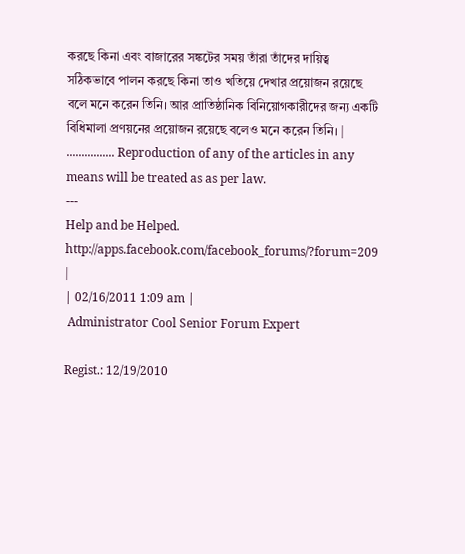করছে কিনা এবং বাজারের সঙ্কটের সময় তাঁরা তাঁদের দায়িত্ব সঠিকভাবে পালন করছে কিনা তাও খতিয়ে দেখার প্রয়োজন রয়েছে বলে মনে করেন তিনি। আর প্রাতিষ্ঠানিক বিনিয়োগকারীদের জন্য একটি বিধিমালা প্রণয়নের প্রয়োজন রয়েছে বলেও মনে করেন তিনি। |
................ Reproduction of any of the articles in any means will be treated as as per law.
---
Help and be Helped.
http://apps.facebook.com/facebook_forums/?forum=209
|
| 02/16/2011 1:09 am |
 Administrator Cool Senior Forum Expert

Regist.: 12/19/2010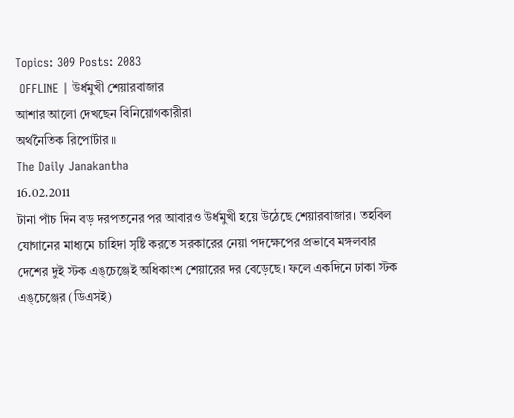Topics: 309 Posts: 2083
 OFFLINE | উর্ধমুখী শেয়ারবাজার
আশার আলো দেখছেন বিনিয়োগকারীরা
অর্থনৈতিক রিপোর্টার ॥
The Daily Janakantha
16.02.2011
টানা পাঁচ দিন বড় দরপতনের পর আবারও উর্ধমুখী হয়ে উঠেছে শেয়ারবাজার। তহবিল যোগানের মাধ্যমে চাহিদা সৃষ্টি করতে সরকারের নেয়া পদক্ষেপের প্রভাবে মঙ্গলবার দেশের দুই স্টক এঙ্চেঞ্জেই অধিকাংশ শেয়ারের দর বেড়েছে। ফলে একদিনে ঢাকা স্টক এঙ্চেঞ্জের (ডিএসই)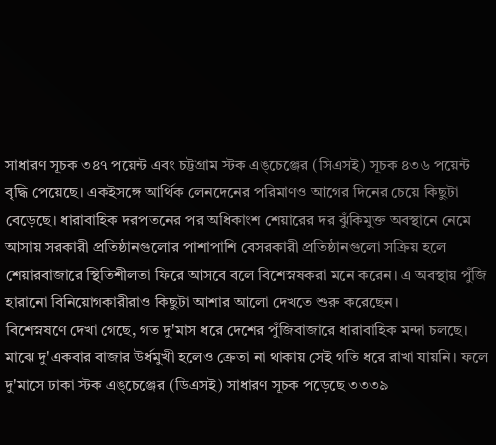সাধারণ সূচক ৩৪৭ পয়েন্ট এবং চট্টগ্রাম স্টক এঙ্চেঞ্জের (সিএসই) সূচক ৪৩৬ পয়েন্ট বৃদ্ধি পেয়েছে। একইসঙ্গে আর্থিক লেনদেনের পরিমাণও আগের দিনের চেয়ে কিছুটা বেড়েছে। ধারাবাহিক দরপতনের পর অধিকাংশ শেয়ারের দর ঝুঁকিমুক্ত অবস্থানে নেমে আসায় সরকারী প্রতিষ্ঠানগুলোর পাশাপাশি বেসরকারী প্রতিষ্ঠানগুলো সক্রিয় হলে শেয়ারবাজারে স্থিতিশীলতা ফিরে আসবে বলে বিশেস্নষকরা মনে করেন। এ অবস্থায় পুঁজি হারানো বিনিয়োগকারীরাও কিছুটা আশার আলো দেখতে শুরু করেছেন।
বিশেস্নষণে দেখা গেছে, গত দু'মাস ধরে দেশের পুঁজিবাজারে ধারাবাহিক মন্দা চলছে। মাঝে দু'একবার বাজার উর্ধমুখী হলেও ক্রেতা না থাকায় সেই গতি ধরে রাখা যায়নি। ফলে দু'মাসে ঢাকা স্টক এঙ্চেঞ্জের (ডিএসই) সাধারণ সূচক পড়েছে ৩৩৩৯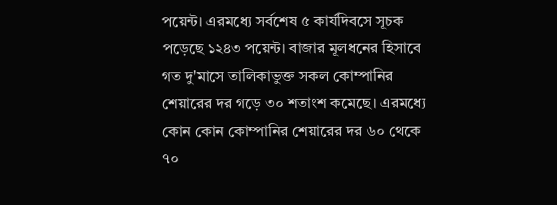পয়েন্ট। এরমধ্যে সর্বশেষ ৫ কার্যদিবসে সূচক পড়েছে ১২৪৩ পয়েন্ট। বাজার মূলধনের হিসাবে গত দু'মাসে তালিকাভুক্ত সকল কোম্পানির শেয়ারের দর গড়ে ৩০ শতাংশ কমেছে। এরমধ্যে কোন কোন কোম্পানির শেয়ারের দর ৬০ থেকে ৭০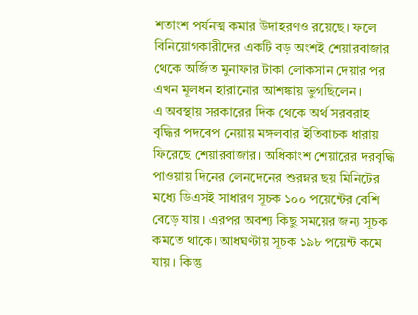শতাংশ পর্যনত্ম কমার উদাহরণও রয়েছে। ফলে বিনিয়োগকারীদের একটি বড় অংশই শেয়ারবাজার থেকে অর্জিত মুনাফার টাকা লোকসান দেয়ার পর এখন মূলধন হারানোর আশঙ্কায় ভুগছিলেন।
এ অবস্থায় সরকারের দিক থেকে অর্থ সরবরাহ বৃদ্ধির পদৰেপ নেয়ায় মঙ্গলবার ইতিবাচক ধারায় ফিরেছে শেয়ারবাজার। অধিকাংশ শেয়ারের দরবৃদ্ধি পাওয়ায় দিনের লেনদেনের শুরম্নর ছয় মিনিটের মধ্যে ডিএসই সাধারণ সূচক ১০০ পয়েন্টের বেশি বেড়ে যায়। এরপর অবশ্য কিছু সময়ের জন্য সূচক কমতে থাকে। আধঘণ্টায় সূচক ১৯৮ পয়েন্ট কমে যায়। কিন্তু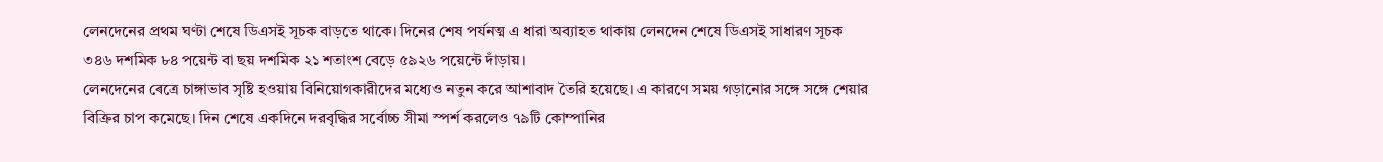লেনদেনের প্রথম ঘণ্টা শেষে ডিএসই সূচক বাড়তে থাকে। দিনের শেষ পর্যনত্ম এ ধারা অব্যাহত থাকায় লেনদেন শেষে ডিএসই সাধারণ সূচক ৩৪৬ দশমিক ৮৪ পয়েন্ট বা ছয় দশমিক ২১ শতাংশ বেড়ে ৫৯২৬ পয়েন্টে দাঁড়ায়।
লেনদেনের ৰেত্রে চাঙ্গাভাব সৃষ্টি হওয়ায় বিনিয়োগকারীদের মধ্যেও নতুন করে আশাবাদ তৈরি হয়েছে। এ কারণে সময় গড়ানোর সঙ্গে সঙ্গে শেয়ার বিক্রির চাপ কমেছে। দিন শেষে একদিনে দরবৃদ্ধির সর্বোচ্চ সীমা স্পর্শ করলেও ৭৯টি কোম্পানির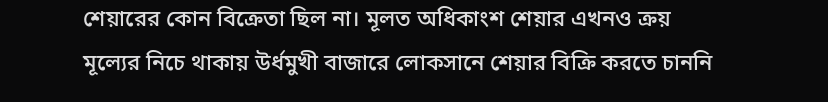শেয়ারের কোন বিক্রেতা ছিল না। মূলত অধিকাংশ শেয়ার এখনও ক্রয় মূল্যের নিচে থাকায় উর্ধমুখী বাজারে লোকসানে শেয়ার বিক্রি করতে চাননি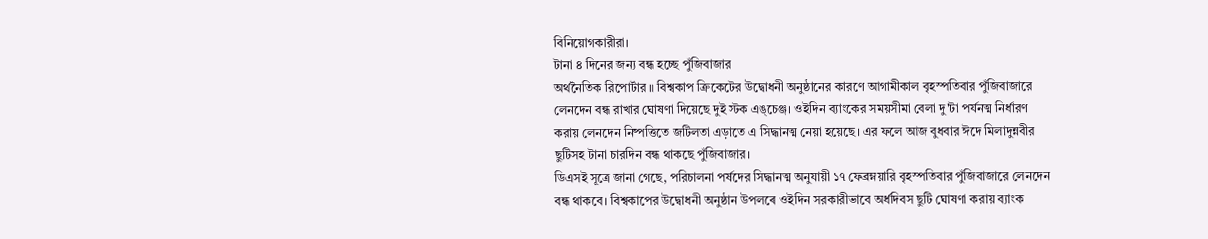বিনিয়োগকারীরা।
টানা ৪ দিনের জন্য বন্ধ হচ্ছে পুঁজিবাজার
অর্থনৈতিক রিপোর্টার ॥ বিশ্বকাপ ক্রিকেটের উদ্বোধনী অনুষ্ঠানের কারণে আগামীকাল বৃহস্পতিবার পুঁজিবাজারে লেনদেন বন্ধ রাখার ঘোষণা দিয়েছে দুই স্টক এঙ্চেঞ্জ। ওইদিন ব্যাংকের সময়সীমা বেলা দু'টা পর্যনত্ম নির্ধারণ করায় লেনদেন নিষ্পত্তিতে জটিলতা এড়াতে এ সিদ্ধানত্ম নেয়া হয়েছে। এর ফলে আজ বুধবার ঈদে মিলাদুন্নবীর ছুটিসহ টানা চারদিন বন্ধ থাকছে পুঁজিবাজার।
ডিএসই সূত্রে জানা গেছে, পরিচালনা পর্ষদের সিদ্ধানত্ম অনুযায়ী ১৭ ফেব্রম্নয়ারি বৃহস্পতিবার পুঁজিবাজারে লেনদেন বন্ধ থাকবে। বিশ্বকাপের উদ্বোধনী অনুষ্ঠান উপলৰে ওইদিন সরকারীভাবে অর্ধদিবস ছুটি ঘোষণা করায় ব্যাংক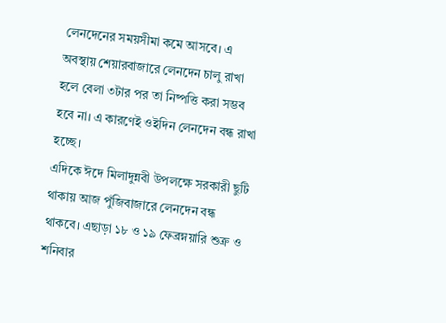লেনদেনের সময়সীমা কমে আসবে। এ অবস্থায় শেয়ারবাজারে লেনদেন চালু রাখা হলে বেলা ৩টার পর তা নিষ্পত্তি করা সম্ভব হবে না। এ কারণেই ওইদিন লেনদেন বন্ধ রাখা হচ্ছে।
এদিকে ঈদে মিলাদুন্নবী উপলক্ষে সরকারী ছুটি থাকায় আজ পুঁজিবাজারে লেনদেন বন্ধ থাকবে। এছাড়া ১৮ ও ১৯ ফেব্রম্নয়ারি শুক্র ও শনিবার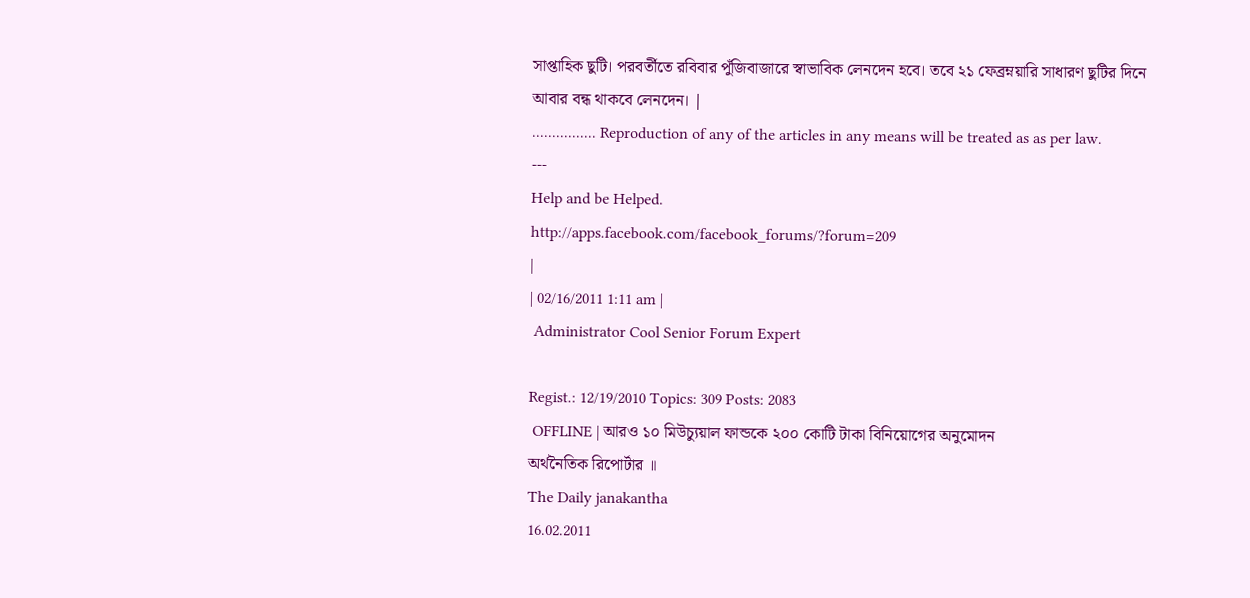সাপ্তাহিক ছুটি। পরবর্তীতে রবিবার পুঁজিবাজারে স্বাভাবিক লেনদেন হবে। তবে ২১ ফেব্রম্নয়ারি সাধারণ ছুটির দিনে আবার বন্ধ থাকবে লেনদেন। |
................ Reproduction of any of the articles in any means will be treated as as per law.
---
Help and be Helped.
http://apps.facebook.com/facebook_forums/?forum=209
|
| 02/16/2011 1:11 am |
 Administrator Cool Senior Forum Expert

Regist.: 12/19/2010 Topics: 309 Posts: 2083
 OFFLINE | আরও ১০ মিউচ্যুয়াল ফান্ডকে ২০০ কোটি টাকা বিনিয়োগের অনুমোদন
অর্থনৈতিক রিপোর্টার ॥
The Daily janakantha
16.02.2011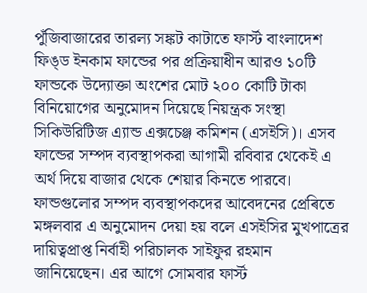পুঁজিবাজারের তারল্য সঙ্কট কাটাতে ফার্স্ট বাংলাদেশ ফিঙ্ড ইনকাম ফান্ডের পর প্রক্রিয়াধীন আরও ১০টি ফান্ডকে উদ্যোক্তা অংশের মোট ২০০ কোটি টাকা বিনিয়োগের অনুমোদন দিয়েছে নিয়ন্ত্রক সংস্থা সিকিউরিটিজ এ্যান্ড এক্সচেঞ্জ কমিশন (এসইসি)। এসব ফান্ডের সম্পদ ব্যবস্থাপকরা আগামী রবিবার থেকেই এ অর্থ দিয়ে বাজার থেকে শেয়ার কিনতে পারবে। ফান্ডগুলোর সম্পদ ব্যবস্থাপকদের আবেদনের প্রেৰিতে মঙ্গলবার এ অনুমোদন দেয়া হয় বলে এসইসির মুখপাত্রের দায়িত্বপ্রাপ্ত নির্বাহী পরিচালক সাইফুর রহমান জানিয়েছেন। এর আগে সোমবার ফার্স্ট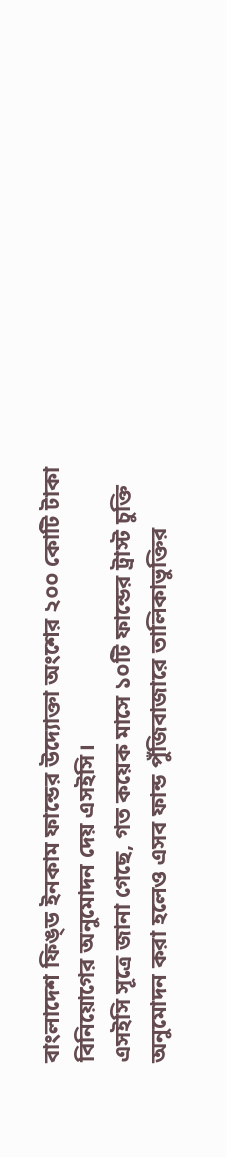বাংলাদেশ ফিঙ্ড ইনকাম ফান্ডের উদ্যোক্তা অংশের ২০০ কোটি টাকা বিনিয়োগের অনুমোদন দেয় এসইসি।
এসইসি সূত্রে জানা গেছে, গত কয়েক মাসে ১০টি ফান্ডের ট্রাস্ট চুক্তি অনুমোদন করা হলেও এসব ফান্ড পুঁজিবাজারে তালিকাভুক্তির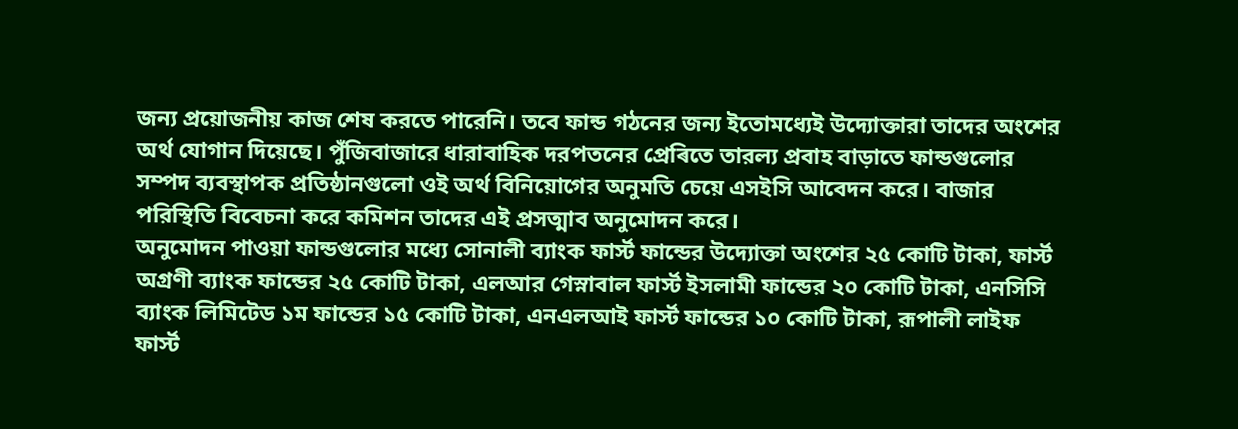জন্য প্রয়োজনীয় কাজ শেষ করতে পারেনি। তবে ফান্ড গঠনের জন্য ইতোমধ্যেই উদ্যোক্তারা তাদের অংশের অর্থ যোগান দিয়েছে। পুঁজিবাজারে ধারাবাহিক দরপতনের প্রেৰিতে তারল্য প্রবাহ বাড়াতে ফান্ডগুলোর সম্পদ ব্যবস্থাপক প্রতিষ্ঠানগুলো ওই অর্থ বিনিয়োগের অনুমতি চেয়ে এসইসি আবেদন করে। বাজার পরিস্থিতি বিবেচনা করে কমিশন তাদের এই প্রসত্মাব অনুমোদন করে।
অনুমোদন পাওয়া ফান্ডগুলোর মধ্যে সোনালী ব্যাংক ফার্স্ট ফান্ডের উদ্যোক্তা অংশের ২৫ কোটি টাকা, ফার্স্ট অগ্রণী ব্যাংক ফান্ডের ২৫ কোটি টাকা, এলআর গেস্নাবাল ফার্স্ট ইসলামী ফান্ডের ২০ কোটি টাকা, এনসিসি ব্যাংক লিমিটেড ১ম ফান্ডের ১৫ কোটি টাকা, এনএলআই ফার্স্ট ফান্ডের ১০ কোটি টাকা, রূপালী লাইফ ফার্স্ট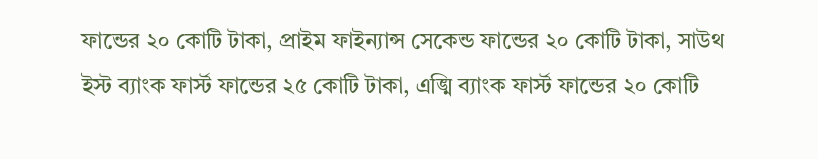ফান্ডের ২০ কোটি টাকা, প্রাইম ফাইন্যান্স সেকেন্ড ফান্ডের ২০ কোটি টাকা, সাউথ ইস্ট ব্যাংক ফার্স্ট ফান্ডের ২৫ কোটি টাকা, এঙ্মি ব্যাংক ফার্স্ট ফান্ডের ২০ কোটি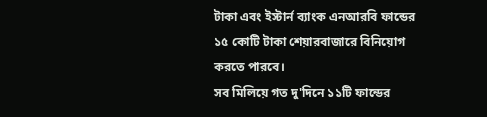টাকা এবং ইস্টার্ন ব্যাংক এনআরবি ফান্ডের ১৫ কোটি টাকা শেয়ারবাজারে বিনিয়োগ করতে পারবে।
সব মিলিয়ে গত দু'দিনে ১১টি ফান্ডের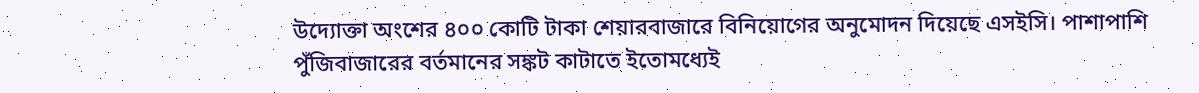উদ্যোক্তা অংশের ৪০০ কোটি টাকা শেয়ারবাজারে বিনিয়োগের অনুমোদন দিয়েছে এসইসি। পাশাপাশি পুঁজিবাজারের বর্তমানের সঙ্কট কাটাতে ইতোমধ্যেই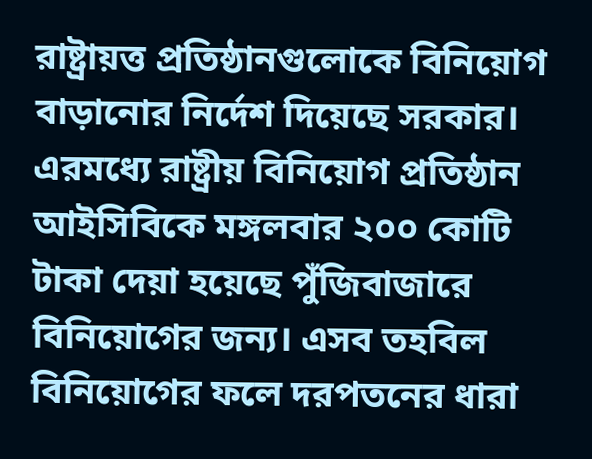রাষ্ট্রায়ত্ত প্রতিষ্ঠানগুলোকে বিনিয়োগ বাড়ানোর নির্দেশ দিয়েছে সরকার। এরমধ্যে রাষ্ট্রীয় বিনিয়োগ প্রতিষ্ঠান আইসিবিকে মঙ্গলবার ২০০ কোটি টাকা দেয়া হয়েছে পুঁজিবাজারে বিনিয়োগের জন্য। এসব তহবিল বিনিয়োগের ফলে দরপতনের ধারা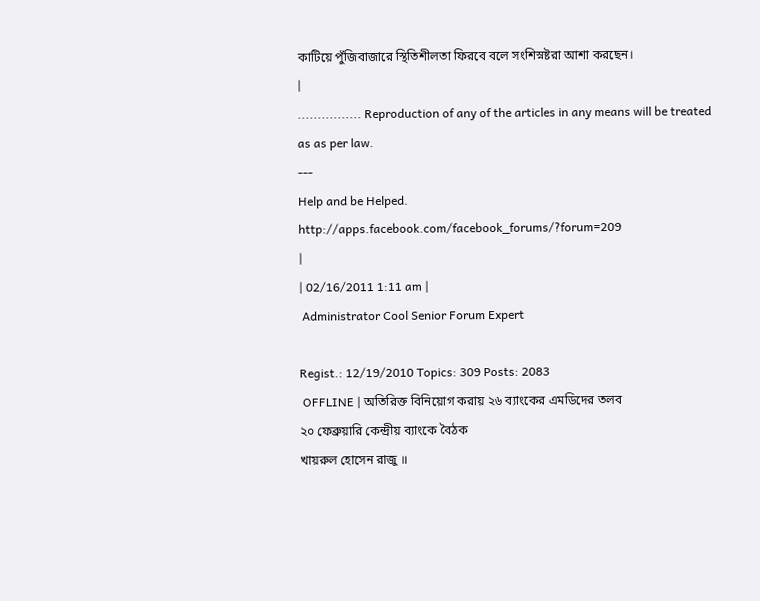কাটিয়ে পুঁজিবাজারে স্থিতিশীলতা ফিরবে বলে সংশিস্নষ্টরা আশা করছেন।
|
................ Reproduction of any of the articles in any means will be treated as as per law.
---
Help and be Helped.
http://apps.facebook.com/facebook_forums/?forum=209
|
| 02/16/2011 1:11 am |
 Administrator Cool Senior Forum Expert

Regist.: 12/19/2010 Topics: 309 Posts: 2083
 OFFLINE | অতিরিক্ত বিনিয়োগ করায় ২৬ ব্যাংকের এমডিদের তলব
২০ ফেব্রুয়ারি কেন্দ্রীয় ব্যাংকে বৈঠক
খায়রুল হোসেন রাজু ॥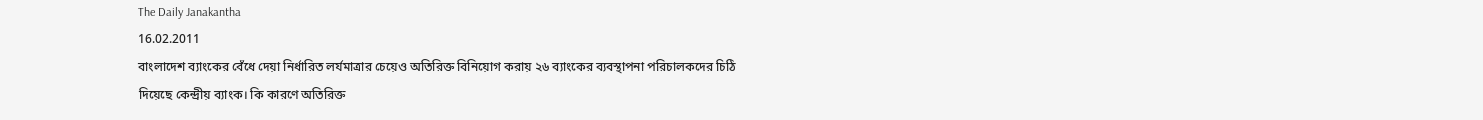The Daily Janakantha
16.02.2011
বাংলাদেশ ব্যাংকের বেঁধে দেয়া নির্ধারিত লৰ্যমাত্রার চেয়েও অতিরিক্ত বিনিয়োগ করায় ২৬ ব্যাংকের ব্যবস্থাপনা পরিচালকদের চিঠি দিয়েছে কেন্দ্রীয় ব্যাংক। কি কারণে অতিরিক্ত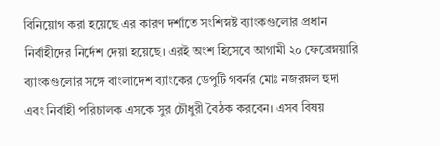বিনিয়োগ করা হয়েছে এর কারণ দর্শাতে সংশিস্নষ্ট ব্যাংকগুলোর প্রধান নির্বাহীদের নির্দেশ দেয়া হয়েছে। এরই অংশ হিসেবে আগামী ২০ ফেব্রেম্নয়ারি ব্যাংকগুলোর সঙ্গে বাংলাদেশ ব্যাংকের ডেপুটি গবর্নর মোঃ নজরম্নল হুদা এবং নির্বাহী পরিচালক এসকে সুর চৌধুরী বৈঠক করবেন। এসব বিষয়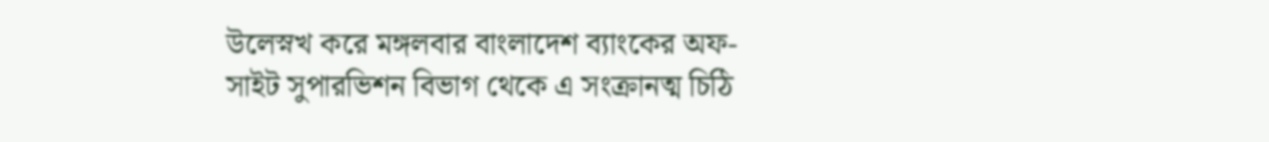উলেস্নখ করে মঙ্গলবার বাংলাদেশ ব্যাংকের অফ-সাইট সুপারভিশন বিভাগ থেকে এ সংক্রানত্ম চিঠি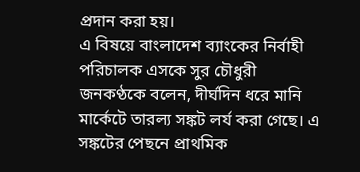প্রদান করা হয়।
এ বিষয়ে বাংলাদেশ ব্যাংকের নির্বাহী পরিচালক এসকে সুর চৌধুরী জনকণ্ঠকে বলেন, দীর্ঘদিন ধরে মানি মার্কেটে তারল্য সঙ্কট লৰ্য করা গেছে। এ সঙ্কটের পেছনে প্রাথমিক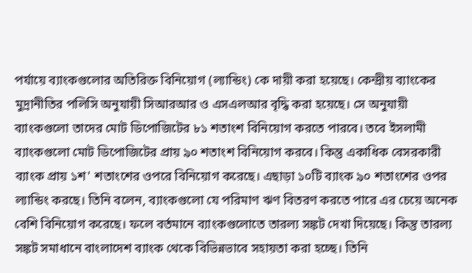পর্যায়ে ব্যাংকগুলোর অতিরিক্ত বিনিয়োগ (ল্যান্ডিং) কে দায়ী করা হয়েছে। কেন্দ্রীয় ব্যাংকের মুদ্রানীতির পলিসি অনুযায়ী সিআরআর ও এসএলআর বৃদ্ধি করা হয়েছে। সে অনুযায়ী ব্যাংকগুলো তাদের মোট ডিপোজিটের ৮১ শতাংশ বিনিয়োগ করতে পারবে। তবে ইসলামী ব্যাংকগুলো মোট ডিপোজিটের প্রায় ৯০ শতাংশ বিনিয়োগ করবে। কিন্তু একাধিক বেসরকারী ব্যাংক প্রায় ১শ' শতাংশের ওপরে বিনিয়োগ করেছে। এছাড়া ১০টি ব্যাংক ৯০ শতাংশের ওপর ল্যান্ডিং করছে। তিনি বলেন, ব্যাংকগুলো যে পরিমাণ ঋণ বিতরণ করতে পারে এর চেয়ে অনেক বেশি বিনিয়োগ করেছে। ফলে বর্তমানে ব্যাংকগুলোতে তারল্য সঙ্কট দেখা দিয়েছে। কিন্তু তারল্য সঙ্কট সমাধানে বাংলাদেশ ব্যাংক থেকে বিভিন্নভাবে সহায়তা করা হচ্ছে। তিনি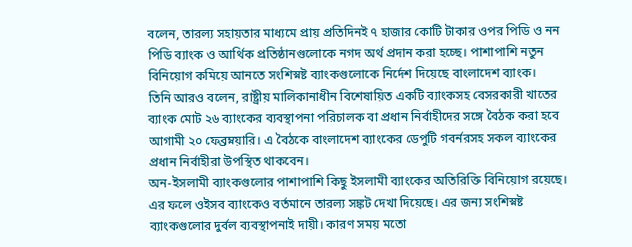বলেন, তারল্য সহায়তার মাধ্যমে প্রায় প্রতিদিনই ৭ হাজার কোটি টাকার ওপর পিডি ও নন পিডি ব্যাংক ও আর্থিক প্রতিষ্ঠানগুলোকে নগদ অর্থ প্রদান করা হচ্ছে। পাশাপাশি নতুন বিনিয়োগ কমিয়ে আনতে সংশিস্নষ্ট ব্যাংকগুলোকে নির্দেশ দিয়েছে বাংলাদেশ ব্যাংক।
তিনি আরও বলেন, রাষ্ট্রীয় মালিকানাধীন বিশেষায়িত একটি ব্যাংকসহ বেসরকারী খাতের ব্যাংক মোট ২৬ ব্যাংকের ব্যবস্থাপনা পরিচালক বা প্রধান নির্বাহীদের সঙ্গে বৈঠক করা হবে আগামী ২০ ফেব্রম্নয়ারি। এ বৈঠকে বাংলাদেশ ব্যাংকের ডেপুটি গবর্নরসহ সকল ব্যাংকের প্রধান নির্বাহীরা উপস্থিত থাকবেন।
অন-ইসলামী ব্যাংকগুলোর পাশাপাশি কিছু ইসলামী ব্যাংকের অতিরিক্তি বিনিয়োগ রয়েছে। এর ফলে ওইসব ব্যাংকেও বর্তমানে তারল্য সঙ্কট দেখা দিয়েছে। এর জন্য সংশিস্নষ্ট ব্যাংকগুলোর দুর্বল ব্যবস্থাপনাই দায়ী। কারণ সময় মতো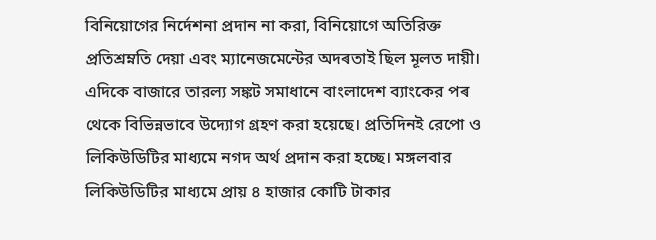বিনিয়োগের নির্দেশনা প্রদান না করা, বিনিয়োগে অতিরিক্ত প্রতিশ্রম্নতি দেয়া এবং ম্যানেজমেন্টের অদৰতাই ছিল মূলত দায়ী।
এদিকে বাজারে তারল্য সঙ্কট সমাধানে বাংলাদেশ ব্যাংকের পৰ থেকে বিভিন্নভাবে উদ্যোগ গ্রহণ করা হয়েছে। প্রতিদিনই রেপো ও লিকিউডিটির মাধ্যমে নগদ অর্থ প্রদান করা হচ্ছে। মঙ্গলবার লিকিউডিটির মাধ্যমে প্রায় ৪ হাজার কোটি টাকার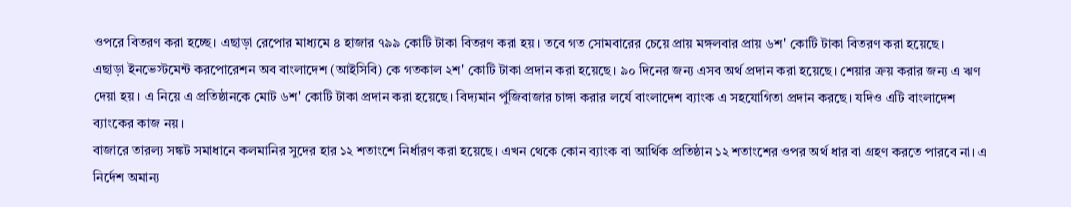ওপরে বিতরণ করা হচ্ছে। এছাড়া রেপোর মাধ্যমে ৪ হাজার ৭৯৯ কোটি টাকা বিতরণ করা হয়। তবে গত সোমবারের চেয়ে প্রায় মঙ্গলবার প্রায় ৬শ' কোটি টাকা বিতরণ করা হয়েছে।
এছাড়া ইনভেস্টমেন্ট করপোরেশন অব বাংলাদেশ (আইসিবি) কে গতকাল ২শ' কোটি টাকা প্রদান করা হয়েছে। ৯০ দিনের জন্য এসব অর্থ প্রদান করা হয়েছে। শেয়ার ক্রয় করার জন্য এ ঋণ দেয়া হয়। এ নিয়ে এ প্রতিষ্ঠানকে মোট ৬শ' কোটি টাকা প্রদান করা হয়েছে। বিদ্যমান পুঁজিবাজার চাঙ্গা করার লৰ্যে বাংলাদেশ ব্যাংক এ সহযোগিতা প্রদান করছে। যদিও এটি বাংলাদেশ ব্যাংকের কাজ নয়।
বাজারে তারল্য সঙ্কট সমাধানে কলমানির সুদের হার ১২ শতাংশে নির্ধারণ করা হয়েছে। এখন থেকে কোন ব্যাংক বা আর্থিক প্রতিষ্ঠান ১২ শতাংশের ওপর অর্থ ধার বা গ্রহণ করতে পারবে না। এ নির্দেশ অমান্য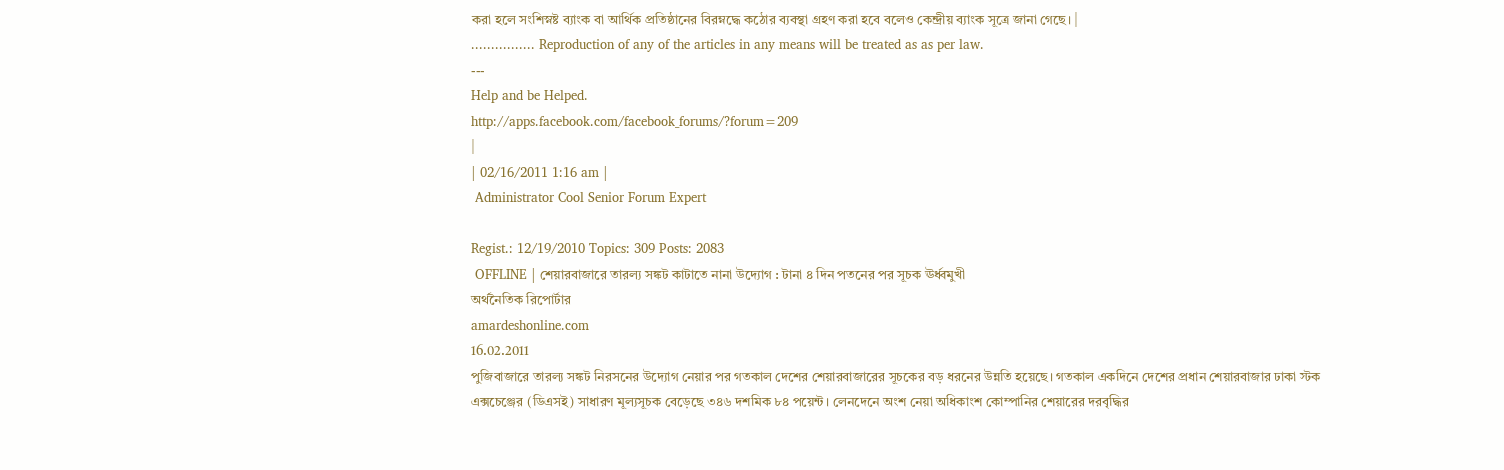করা হলে সংশিস্নষ্ট ব্যাংক বা আর্থিক প্রতিষ্ঠানের বিরম্নদ্ধে কঠোর ব্যবস্থা গ্রহণ করা হবে বলেও কেন্দ্রীয় ব্যাংক সূত্রে জানা গেছে। |
................ Reproduction of any of the articles in any means will be treated as as per law.
---
Help and be Helped.
http://apps.facebook.com/facebook_forums/?forum=209
|
| 02/16/2011 1:16 am |
 Administrator Cool Senior Forum Expert

Regist.: 12/19/2010 Topics: 309 Posts: 2083
 OFFLINE | শেয়ারবাজারে তারল্য সঙ্কট কাটাতে নানা উদ্যোগ : টানা ৪ দিন পতনের পর সূচক ঊর্ধ্বমুখী
অর্থনৈতিক রিপোর্টার
amardeshonline.com
16.02.2011
পুজিবাজারে তারল্য সঙ্কট নিরসনের উদ্যোগ নেয়ার পর গতকাল দেশের শেয়ারবাজারের সূচকের বড় ধরনের উন্নতি হয়েছে। গতকাল একদিনে দেশের প্রধান শেয়ারবাজার ঢাকা স্টক এক্সচেঞ্জের (ডিএসই) সাধারণ মূল্যসূচক বেড়েছে ৩৪৬ দশমিক ৮৪ পয়েন্ট। লেনদেনে অংশ নেয়া অধিকাংশ কোম্পানির শেয়ারের দরবৃদ্ধির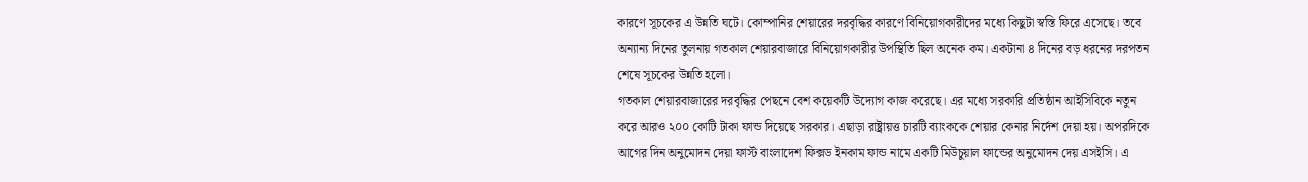কারণে সূচকের এ উন্নতি ঘটে। কোম্পানির শেয়ারের দরবৃদ্ধির কারণে বিনিয়োগকারীদের মধ্যে কিছুটা স্বস্তি ফিরে এসেছে। তবে অন্যান্য দিনের তুলনায় গতকাল শেয়ারবাজারে বিনিয়োগকারীর উপস্থিতি ছিল অনেক কম। একটানা ৪ দিনের বড় ধরনের দরপতন শেষে সূচকের উন্নতি হলো।
গতকাল শেয়ারবাজারের দরবৃদ্ধির পেছনে বেশ কয়েকটি উদ্যোগ কাজ করেছে। এর মধ্যে সরকারি প্রতিষ্ঠান আইসিবিকে নতুন করে আরও ২০০ কোটি টাকা ফান্ড দিয়েছে সরকার। এছাড়া রাষ্ট্রায়ত্ত চারটি ব্যাংককে শেয়ার কেনার নির্দেশ দেয়া হয়। অপরদিকে আগের দিন অনুমোদন দেয়া ফার্স্ট বাংলাদেশ ফিক্সড ইনকাম ফান্ড নামে একটি মিউচুয়াল ফান্ডের অনুমোদন দেয় এসইসি। এ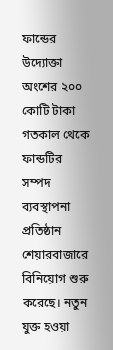ফান্ডের উদ্যোক্তা অংশের ২০০ কোটি টাকা গতকাল থেকে ফান্ডটির সম্পদ ব্যবস্থাপনা প্রতিষ্ঠান শেয়ারবাজারে বিনিয়োগ শুরু করেছে। নতুন যুক্ত হওয়া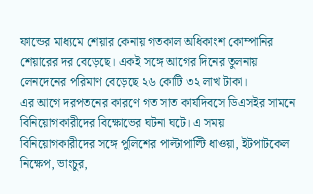ফান্ডের মাধ্যমে শেয়ার কেনায় গতকাল অধিকাংশ কোম্পানির শেয়ারের দর বেড়েছে। একই সঙ্গে আগের দিনের তুলনায় লেনদেনের পরিমাণ বেড়েছে ২৬ কোটি ৩২ লাখ টাকা।
এর আগে দরপতনের কারণে গত সাত কার্যদিবসে ডিএসইর সামনে বিনিয়োগকারীদের বিক্ষোভের ঘটনা ঘটে। এ সময় বিনিয়োগকারীদের সঙ্গে পুলিশের পাল্টাপাল্টি ধাওয়া, ইটপাটকেল নিক্ষেপ, ভাংচুর,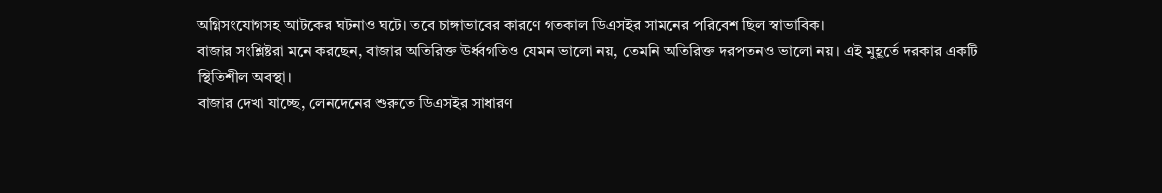অগ্নিসংযোগসহ আটকের ঘটনাও ঘটে। তবে চাঙ্গাভাবের কারণে গতকাল ডিএসইর সামনের পরিবেশ ছিল স্বাভাবিক।
বাজার সংশ্লিষ্টরা মনে করছেন, বাজার অতিরিক্ত ঊর্ধ্বগতিও যেমন ভালো নয়, তেমনি অতিরিক্ত দরপতনও ভালো নয়। এই মুহূর্তে দরকার একটি স্থিতিশীল অবস্থা।
বাজার দেখা যাচ্ছে, লেনদেনের শুরুতে ডিএসইর সাধারণ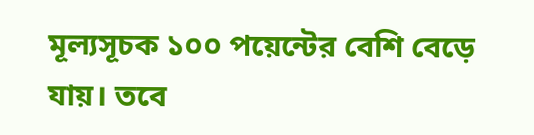মূল্যসূচক ১০০ পয়েন্টের বেশি বেড়ে যায়। তবে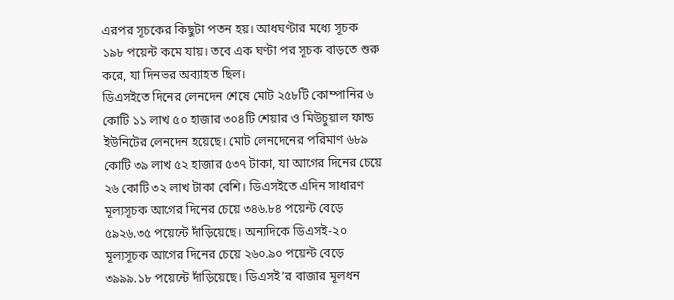এরপর সূচকের কিছুটা পতন হয়। আধঘণ্টার মধ্যে সূচক ১৯৮ পয়েন্ট কমে যায়। তবে এক ঘণ্টা পর সূচক বাড়তে শুরু করে, যা দিনভর অব্যাহত ছিল।
ডিএসইতে দিনের লেনদেন শেষে মোট ২৫৮টি কোম্পানির ৬ কোটি ১১ লাখ ৫০ হাজার ৩০৪টি শেয়ার ও মিউচুয়াল ফান্ড ইউনিটের লেনদেন হয়েছে। মোট লেনদেনের পরিমাণ ৬৮৯ কোটি ৩৯ লাখ ৫২ হাজার ৫৩৭ টাকা, যা আগের দিনের চেয়ে ২৬ কোটি ৩২ লাখ টাকা বেশি। ডিএসইতে এদিন সাধারণ মূল্যসূচক আগের দিনের চেয়ে ৩৪৬.৮৪ পয়েন্ট বেড়ে ৫৯২৬.৩৫ পয়েন্টে দাঁড়িয়েছে। অন্যদিকে ডিএসই-২০ মূল্যসূচক আগের দিনের চেয়ে ২৬০.৯০ পয়েন্ট বেড়ে ৩৯৯৯.১৮ পয়েন্টে দাঁড়িয়েছে। ডিএসই’র বাজার মূলধন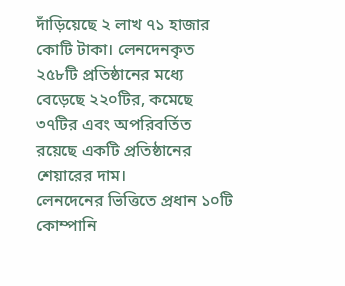দাঁড়িয়েছে ২ লাখ ৭১ হাজার কোটি টাকা। লেনদেনকৃত ২৫৮টি প্রতিষ্ঠানের মধ্যে বেড়েছে ২২০টির, কমেছে ৩৭টির এবং অপরিবর্তিত রয়েছে একটি প্রতিষ্ঠানের শেয়ারের দাম।
লেনদেনের ভিত্তিতে প্রধান ১০টি কোম্পানি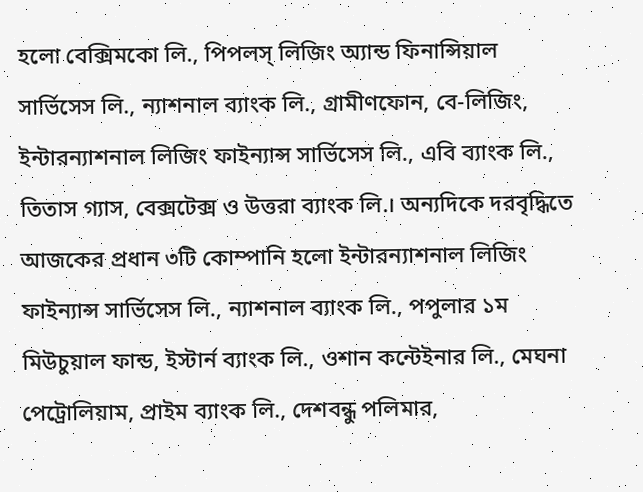হলো বেক্সিমকো লি., পিপলস্ লিজিং অ্যান্ড ফিনান্সিয়াল সার্ভিসেস লি., ন্যাশনাল ব্যাংক লি., গ্রামীণফোন, বে-লিজিং, ইন্টারন্যাশনাল লিজিং ফাইন্যান্স সার্ভিসেস লি., এবি ব্যাংক লি., তিতাস গ্যাস, বেক্সটেক্স ও উত্তরা ব্যাংক লি.। অন্যদিকে দরবৃদ্ধিতে আজকের প্রধান ৩টি কোম্পানি হলো ইন্টারন্যাশনাল লিজিং ফাইন্যান্স সার্ভিসেস লি., ন্যাশনাল ব্যাংক লি., পপুলার ১ম মিউচুয়াল ফান্ড, ইস্টার্ন ব্যাংক লি., ওশান কন্টেইনার লি., মেঘনা পেট্রোলিয়াম, প্রাইম ব্যাংক লি., দেশবন্ধু পলিমার,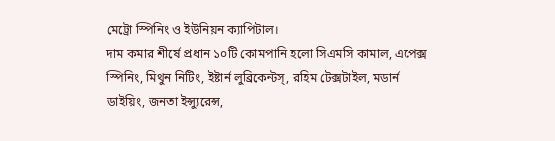মেট্রো স্পিনিং ও ইউনিয়ন ক্যাপিটাল।
দাম কমার শীর্ষে প্রধান ১০টি কোমপানি হলো সিএমসি কামাল, এপেক্স স্পিনিং, মিথুন নিটিং, ইষ্টার্ন লুব্রিকেন্টস্, রহিম টেক্সটাইল, মডার্ন ডাইয়িং, জনতা ইন্স্যুরেন্স,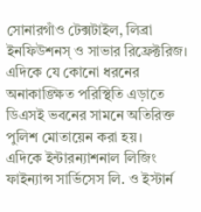সোনারগাঁও টেক্সটাইল, লিব্রা ইনফিউশনস্ ও সাভার রিফ্রেক্টরিজ।
এদিকে যে কোনো ধরনের অনাকাঙ্ক্ষিত পরিস্থিতি এড়াতে ডিএসই ভবনের সামনে অতিরিক্ত পুলিশ মোতায়েন করা হয়।
এদিকে ইন্টারন্যাশনাল লিজিং ফাইন্যান্স সার্ভিসেস লি. ও ইস্টার্ন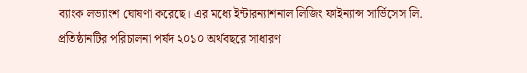ব্যাংক লভ্যাংশ ঘোষণা করেছে। এর মধ্যে ইন্টারন্যাশনাল লিজিং ফাইন্যান্স সার্ভিসেস লি. প্রতিষ্ঠানটির পরিচালনা পর্ষদ ২০১০ অর্থবছরে সাধারণ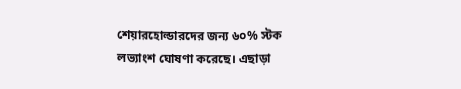শেয়ারহোল্ডারদের জন্য ৬০% স্টক লভ্যাংশ ঘোষণা করেছে। এছাড়া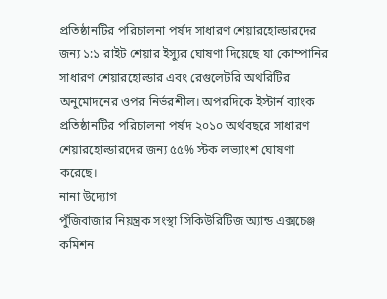প্রতিষ্ঠানটির পরিচালনা পর্ষদ সাধারণ শেয়ারহোল্ডারদের জন্য ১:১ রাইট শেয়ার ইস্যুর ঘোষণা দিয়েছে যা কোম্পানির সাধারণ শেয়ারহোল্ডার এবং রেগুলেটরি অথরিটির অনুমোদনের ওপর নির্ভরশীল। অপরদিকে ইস্টার্ন ব্যাংক প্রতিষ্ঠানটির পরিচালনা পর্ষদ ২০১০ অর্থবছরে সাধারণ শেয়ারহোল্ডারদের জন্য ৫৫% স্টক লভ্যাংশ ঘোষণা করেছে।
নানা উদ্যোগ
পুঁজিবাজার নিয়ন্ত্রক সংস্থা সিকিউরিটিজ অ্যান্ড এক্সচেঞ্জ কমিশন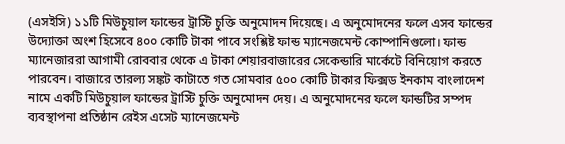(এসইসি) ১১টি মিউচুয়াল ফান্ডের ট্রাস্টি চুক্তি অনুমোদন দিয়েছে। এ অনুমোদনের ফলে এসব ফান্ডের উদ্যোক্তা অংশ হিসেবে ৪০০ কোটি টাকা পাবে সংশ্লিষ্ট ফান্ড ম্যানেজমেন্ট কোম্পানিগুলো। ফান্ড ম্যানেজাররা আগামী রোববার থেকে এ টাকা শেয়ারবাজারের সেকেন্ডারি মার্কেটে বিনিয়োগ করতে পারবেন। বাজারে তারল্য সঙ্কট কাটাতে গত সোমবার ৫০০ কোটি টাকার ফিক্সড ইনকাম বাংলাদেশ নামে একটি মিউচুয়াল ফান্ডের ট্রাস্টি চুক্তি অনুমোদন দেয়। এ অনুমোদনের ফলে ফান্ডটির সম্পদ ব্যবস্থাপনা প্রতিষ্ঠান রেইস এসেট ম্যানেজমেন্ট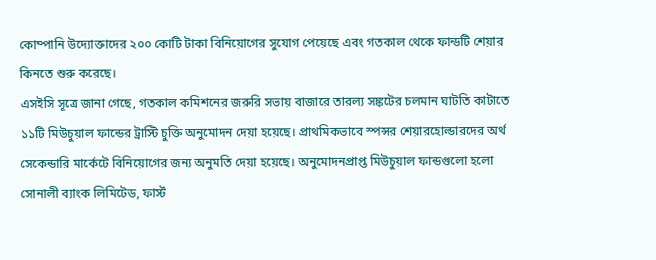কোম্পানি উদ্যোক্তাদের ২০০ কোটি টাকা বিনিয়োগের সুযোগ পেয়েছে এবং গতকাল থেকে ফান্ডটি শেয়ার কিনতে শুরু করেছে।
এসইসি সূত্রে জানা গেছে, গতকাল কমিশনের জরুরি সভায় বাজারে তারল্য সঙ্কটের চলমান ঘাটতি কাটাতে ১১টি মিউচুয়াল ফান্ডের ট্রাস্টি চুক্তি অনুমোদন দেয়া হয়েছে। প্রাথমিকভাবে স্পন্সর শেয়ারহোল্ডারদের অর্থ সেকেন্ডারি মার্কেটে বিনিয়োগের জন্য অনুমতি দেয়া হয়েছে। অনুমোদনপ্রাপ্ত মিউচুয়াল ফান্ডগুলো হলো সোনালী ব্যাংক লিমিটেড, ফার্স্ট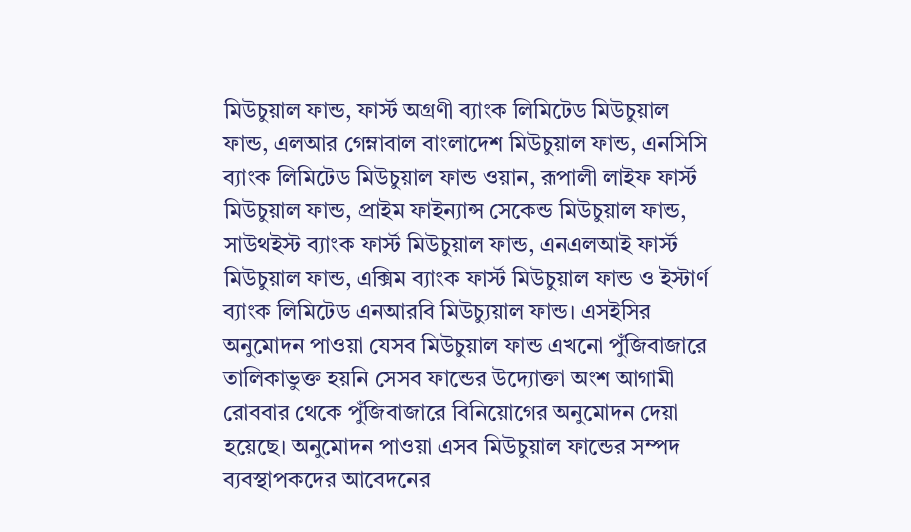মিউচুয়াল ফান্ড, ফার্স্ট অগ্রণী ব্যাংক লিমিটেড মিউচুয়াল ফান্ড, এলআর গেম্নাবাল বাংলাদেশ মিউচুয়াল ফান্ড, এনসিসি ব্যাংক লিমিটেড মিউচুয়াল ফান্ড ওয়ান, রূপালী লাইফ ফার্স্ট মিউচুয়াল ফান্ড, প্রাইম ফাইন্যান্স সেকেন্ড মিউচুয়াল ফান্ড, সাউথইস্ট ব্যাংক ফার্স্ট মিউচুয়াল ফান্ড, এনএলআই ফার্স্ট মিউচুয়াল ফান্ড, এক্সিম ব্যাংক ফার্স্ট মিউচুয়াল ফান্ড ও ইস্টার্ণ ব্যাংক লিমিটেড এনআরবি মিউচ্যুয়াল ফান্ড। এসইসির অনুমোদন পাওয়া যেসব মিউচুয়াল ফান্ড এখনো পুঁজিবাজারে তালিকাভুক্ত হয়নি সেসব ফান্ডের উদ্যোক্তা অংশ আগামী রোববার থেকে পুঁজিবাজারে বিনিয়োগের অনুমোদন দেয়া হয়েছে। অনুমোদন পাওয়া এসব মিউচুয়াল ফান্ডের সম্পদ ব্যবস্থাপকদের আবেদনের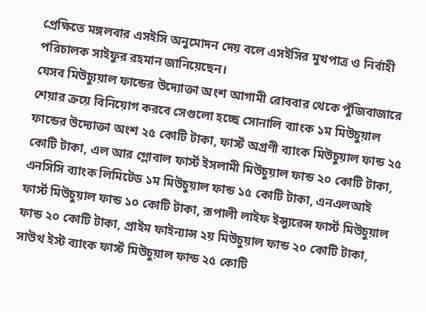প্রেক্ষিতে মঙ্গলবার এসইসি অনুমোদন দেয় বলে এসইসির মুখপাত্র ও নির্বাহী পরিচালক সাইফুর রহমান জানিয়েছেন।
যেসব মিউচ্যুয়াল ফান্ডের উদ্যোক্তা অংশ আগামী রোববার থেকে পুঁজিবাজারে শেয়ার ক্রয়ে বিনিয়োগ করবে সেগুলো হচ্ছে সোনালি ব্যাংক ১ম মিউচুয়াল ফান্ডের উদ্যোক্তা অংশ ২৫ কোটি টাকা, ফার্স্ট অগ্রণী ব্যাংক মিউচুয়াল ফান্ড ২৫ কোটি টাকা, এল আর গ্লোবাল ফার্স্ট ইসলামী মিউচুয়াল ফান্ড ২০ কোটি টাকা, এনসিসি ব্যাংক লিমিটেড ১ম মিউচুয়াল ফান্ড ১৫ কোটি টাকা, এনএলআই ফার্স্ট মিউচুয়াল ফান্ড ১০ কোটি টাকা, রূপালী লাইফ ইন্স্যুরেন্স ফার্স্ট মিউচুয়াল ফান্ড ২০ কোটি টাকা, প্রাইম ফাইন্যান্স ২য় মিউচুয়াল ফান্ড ২০ কোটি টাকা, সাউথ ইস্ট ব্যাংক ফার্স্ট মিউচুয়াল ফান্ড ২৫ কোটি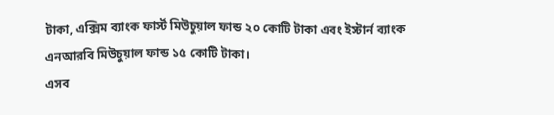টাকা, এক্সিম ব্যাংক ফার্স্ট মিউচুয়াল ফান্ড ২০ কোটি টাকা এবং ইস্টার্ন ব্যাংক এনআরবি মিউচুয়াল ফান্ড ১৫ কোটি টাকা।
এসব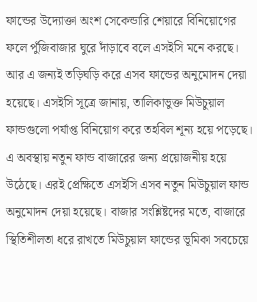ফান্ডের উদ্যোক্তা অংশ সেকেন্ডারি শেয়ারে বিনিয়োগের ফলে পুঁজিবাজার ঘুরে দাঁড়াবে বলে এসইসি মনে করছে। আর এ জন্যই তড়িঘড়ি করে এসব ফান্ডের অনুমোদন দেয়া হয়েছে। এসইসি সূত্রে জানায়, তালিকাভুক্ত মিউচুয়াল ফান্ডগুলো পর্যাপ্ত বিনিয়োগ করে তহবিল শূন্য হয়ে পড়েছে। এ অবস্থায় নতুন ফান্ড বাজারের জন্য প্রয়োজনীয় হয়ে উঠেছে। এরই প্রেক্ষিতে এসইসি এসব নতুন মিউচুয়াল ফান্ড অনুমোদন দেয়া হয়েছে। বাজার সংশ্লিষ্টদের মতে, বাজারে স্থিতিশীলতা ধরে রাখতে মিউচুয়াল ফান্ডের ভূমিকা সবচেয়ে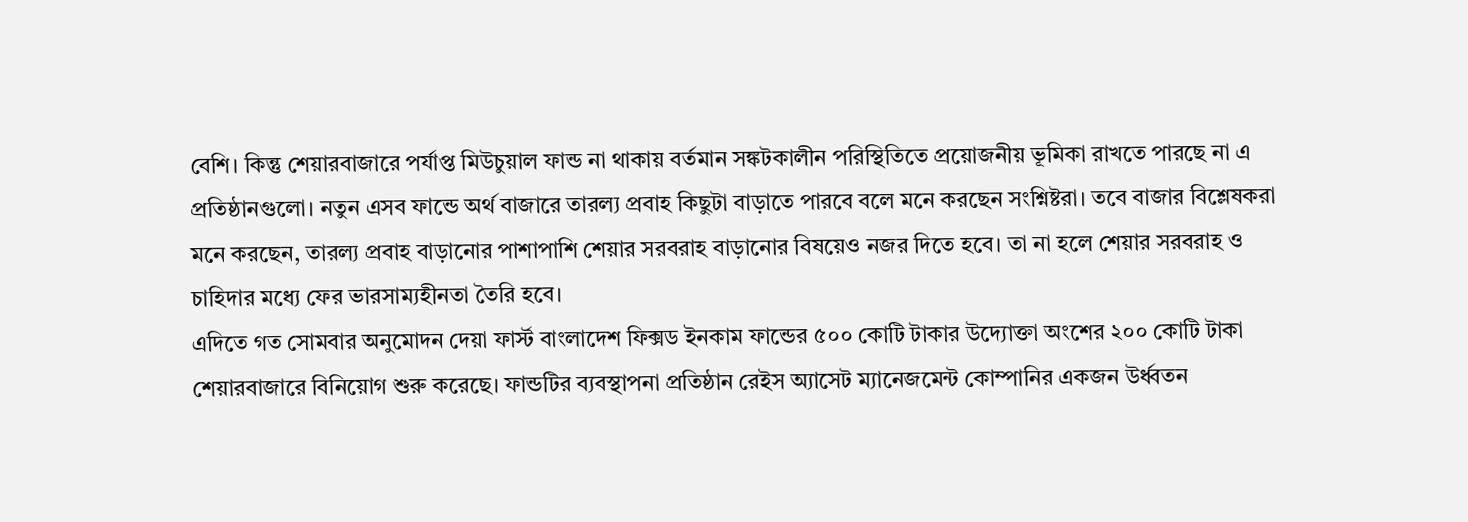বেশি। কিন্তু শেয়ারবাজারে পর্যাপ্ত মিউচুয়াল ফান্ড না থাকায় বর্তমান সঙ্কটকালীন পরিস্থিতিতে প্রয়োজনীয় ভূমিকা রাখতে পারছে না এ প্রতিষ্ঠানগুলো। নতুন এসব ফান্ডে অর্থ বাজারে তারল্য প্রবাহ কিছুটা বাড়াতে পারবে বলে মনে করছেন সংশ্নিষ্টরা। তবে বাজার বিশ্লেষকরা মনে করছেন, তারল্য প্রবাহ বাড়ানোর পাশাপাশি শেয়ার সরবরাহ বাড়ানোর বিষয়েও নজর দিতে হবে। তা না হলে শেয়ার সরবরাহ ও চাহিদার মধ্যে ফের ভারসাম্যহীনতা তৈরি হবে।
এদিতে গত সোমবার অনুমোদন দেয়া ফার্স্ট বাংলাদেশ ফিক্সড ইনকাম ফান্ডের ৫০০ কোটি টাকার উদ্যোক্তা অংশের ২০০ কোটি টাকা শেয়ারবাজারে বিনিয়োগ শুরু করেছে। ফান্ডটির ব্যবস্থাপনা প্রতিষ্ঠান রেইস অ্যাসেট ম্যানেজমেন্ট কোম্পানির একজন উর্ধ্বতন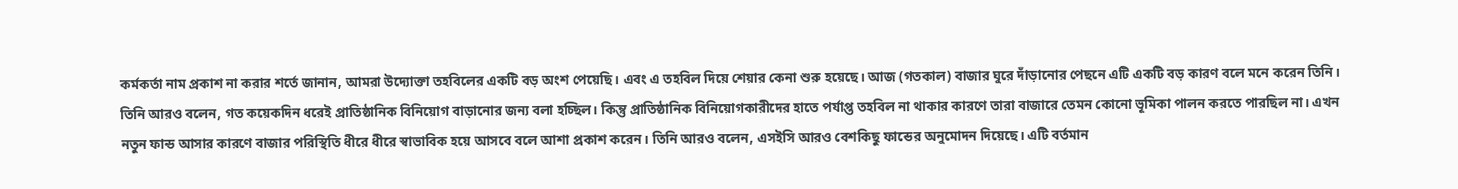কর্মকর্তা নাম প্রকাশ না করার শর্তে জানান, আমরা উদ্যোক্তা তহবিলের একটি বড় অংশ পেয়েছি। এবং এ তহবিল দিয়ে শেয়ার কেনা শুরু হয়েছে। আজ (গতকাল) বাজার ঘুরে দাঁড়ানোর পেছনে এটি একটি বড় কারণ বলে মনে করেন তিনি। তিনি আরও বলেন, গত কয়েকদিন ধরেই প্রাতিষ্ঠানিক বিনিয়োগ বাড়ানোর জন্য বলা হচ্ছিল। কিন্তু প্রাতিষ্ঠানিক বিনিয়োগকারীদের হাতে পর্যাপ্ত তহবিল না থাকার কারণে তারা বাজারে তেমন কোনো ভূমিকা পালন করতে পারছিল না। এখন নতুন ফান্ড আসার কারণে বাজার পরিস্থিতি ধীরে ধীরে স্বাভাবিক হয়ে আসবে বলে আশা প্রকাশ করেন। তিনি আরও বলেন, এসইসি আরও বেশকিছু ফান্ডের অনুমোদন দিয়েছে। এটি বর্তমান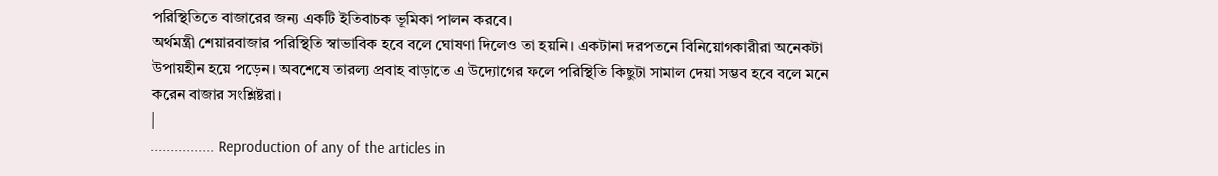পরিস্থিতিতে বাজারের জন্য একটি ইতিবাচক ভূমিকা পালন করবে।
অর্থমন্ত্রী শেয়ারবাজার পরিস্থিতি স্বাভাবিক হবে বলে ঘোষণা দিলেও তা হয়নি। একটানা দরপতনে বিনিয়োগকারীরা অনেকটা উপায়হীন হয়ে পড়েন। অবশেষে তারল্য প্রবাহ বাড়াতে এ উদ্যোগের ফলে পরিস্থিতি কিছুটা সামাল দেয়া সম্ভব হবে বলে মনে করেন বাজার সংশ্লিষ্টরা।
|
................ Reproduction of any of the articles in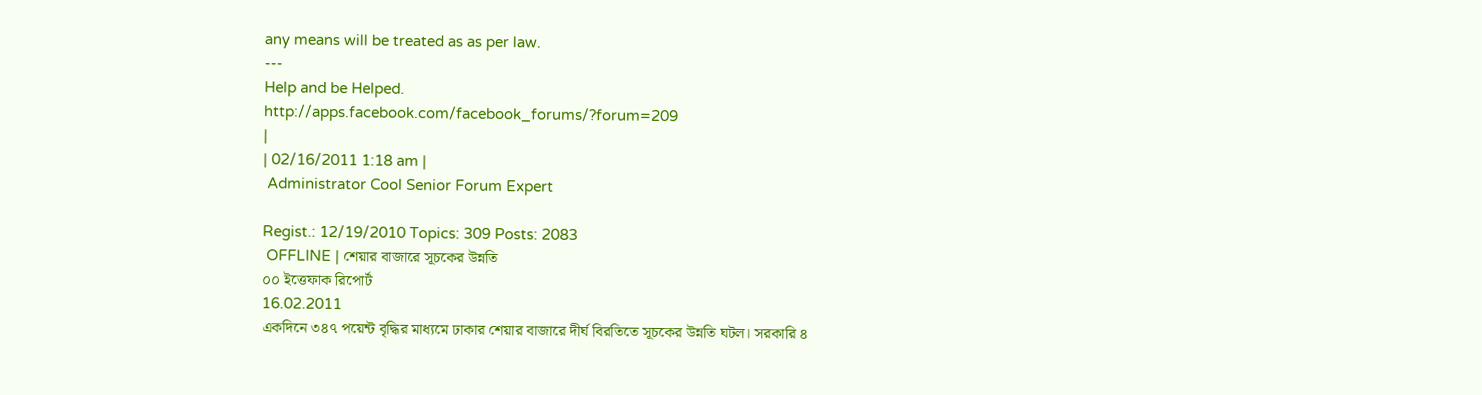any means will be treated as as per law.
---
Help and be Helped.
http://apps.facebook.com/facebook_forums/?forum=209
|
| 02/16/2011 1:18 am |
 Administrator Cool Senior Forum Expert

Regist.: 12/19/2010 Topics: 309 Posts: 2083
 OFFLINE | শেয়ার বাজারে সূচকের উন্নতি
০০ ইত্তেফাক রিপোর্ট
16.02.2011
একদিনে ৩৪৭ পয়েন্ট বৃদ্ধির মাধ্যমে ঢাকার শেয়ার বাজারে দীর্ঘ বিরতিতে সূচকের উন্নতি ঘটল। সরকারি ৪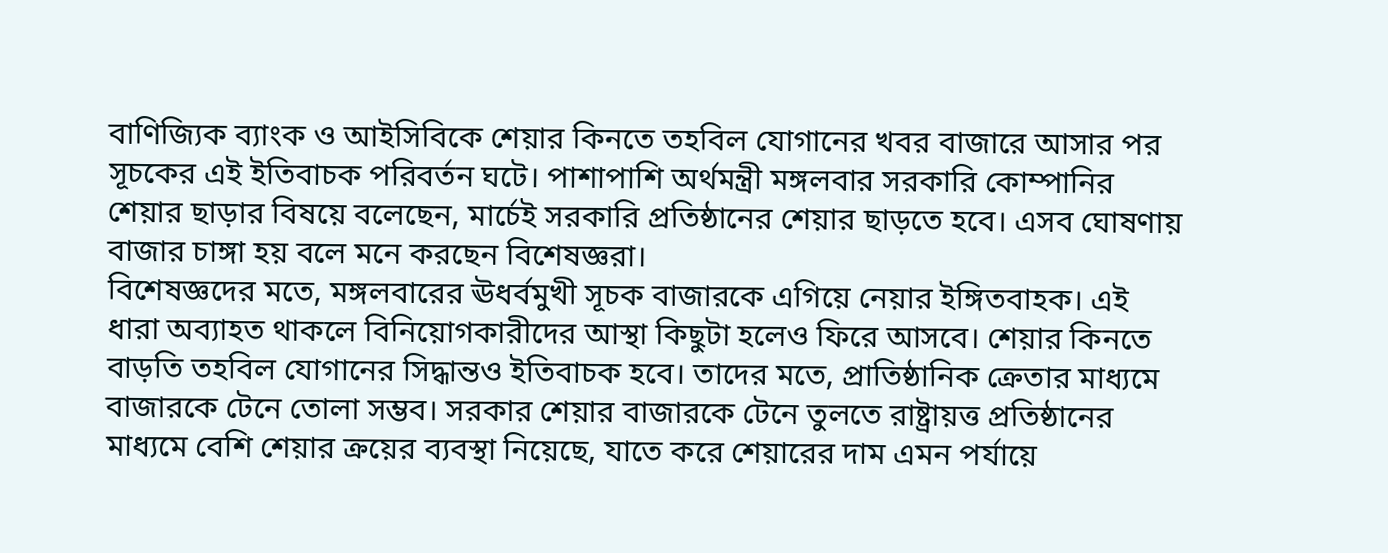বাণিজ্যিক ব্যাংক ও আইসিবিকে শেয়ার কিনতে তহবিল যোগানের খবর বাজারে আসার পর সূচকের এই ইতিবাচক পরিবর্তন ঘটে। পাশাপাশি অর্থমন্ত্রী মঙ্গলবার সরকারি কোম্পানির শেয়ার ছাড়ার বিষয়ে বলেছেন, মার্চেই সরকারি প্রতিষ্ঠানের শেয়ার ছাড়তে হবে। এসব ঘোষণায় বাজার চাঙ্গা হয় বলে মনে করছেন বিশেষজ্ঞরা।
বিশেষজ্ঞদের মতে, মঙ্গলবারের ঊধর্বমুখী সূচক বাজারকে এগিয়ে নেয়ার ইঙ্গিতবাহক। এই ধারা অব্যাহত থাকলে বিনিয়োগকারীদের আস্থা কিছুটা হলেও ফিরে আসবে। শেয়ার কিনতে বাড়তি তহবিল যোগানের সিদ্ধান্তও ইতিবাচক হবে। তাদের মতে, প্রাতিষ্ঠানিক ক্রেতার মাধ্যমে বাজারকে টেনে তোলা সম্ভব। সরকার শেয়ার বাজারকে টেনে তুলতে রাষ্ট্রায়ত্ত প্রতিষ্ঠানের মাধ্যমে বেশি শেয়ার ক্রয়ের ব্যবস্থা নিয়েছে, যাতে করে শেয়ারের দাম এমন পর্যায়ে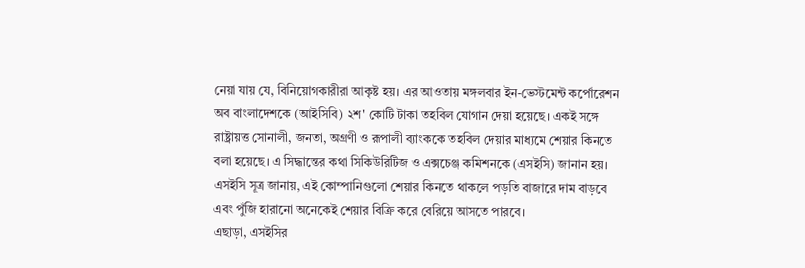নেয়া যায় যে, বিনিয়োগকারীরা আকৃষ্ট হয়। এর আওতায় মঙ্গলবার ইন-ভেস্টমেন্ট কর্পোরেশন অব বাংলাদেশকে (আইসিবি) ২শ' কোটি টাকা তহবিল যোগান দেয়া হয়েছে। একই সঙ্গে রাষ্ট্রায়ত্ত সোনালী, জনতা, অগ্রণী ও রূপালী ব্যাংককে তহবিল দেয়ার মাধ্যমে শেয়ার কিনতে বলা হয়েছে। এ সিদ্ধান্তের কথা সিকিউরিটিজ ও এক্সচেঞ্জ কমিশনকে (এসইসি) জানান হয়। এসইসি সূত্র জানায়, এই কোম্পানিগুলো শেয়ার কিনতে থাকলে পড়তি বাজারে দাম বাড়বে এবং পুঁজি হারানো অনেকেই শেয়ার বিক্রি করে বেরিয়ে আসতে পারবে।
এছাড়া, এসইসির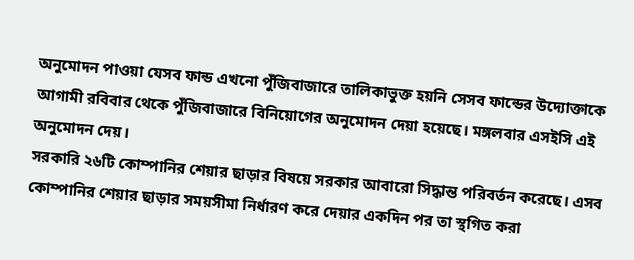অনুমোদন পাওয়া যেসব ফান্ড এখনো পুঁজিবাজারে তালিকাভুক্ত হয়নি সেসব ফান্ডের উদ্যোক্তাকে আগামী রবিবার থেকে পুঁজিবাজারে বিনিয়োগের অনুমোদন দেয়া হয়েছে। মঙ্গলবার এসইসি এই অনুমোদন দেয়।
সরকারি ২৬টি কোম্পানির শেয়ার ছাড়ার বিষয়ে সরকার আবারো সিদ্ধান্ত পরিবর্তন করেছে। এসব কোম্পানির শেয়ার ছাড়ার সময়সীমা নির্ধারণ করে দেয়ার একদিন পর তা স্থগিত করা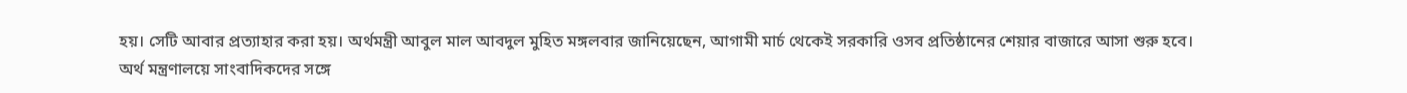হয়। সেটি আবার প্রত্যাহার করা হয়। অর্থমন্ত্রী আবুল মাল আবদুল মুহিত মঙ্গলবার জানিয়েছেন, আগামী মার্চ থেকেই সরকারি ওসব প্রতিষ্ঠানের শেয়ার বাজারে আসা শুরু হবে।
অর্থ মন্ত্রণালয়ে সাংবাদিকদের সঙ্গে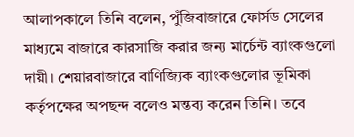আলাপকালে তিনি বলেন, পুঁজিবাজারে ফোর্সড সেলের মাধ্যমে বাজারে কারসাজি করার জন্য মার্চেন্ট ব্যাংকগুলো দায়ী। শেয়ারবাজারে বাণিজ্যিক ব্যাংকগুলোর ভূমিকা কর্তৃপক্ষের অপছন্দ বলেও মন্তব্য করেন তিনি। তবে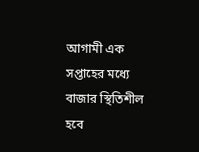আগামী এক সপ্তাহের মধ্যে বাজার স্থিতিশীল হবে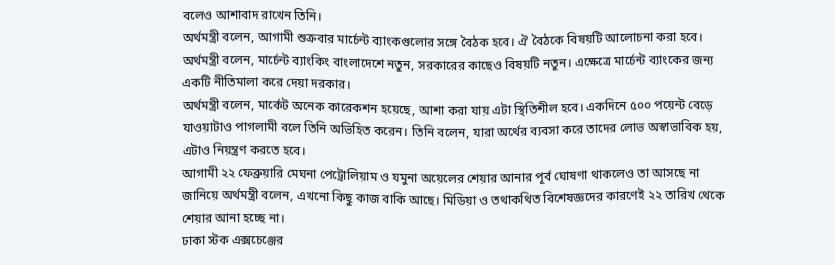বলেও আশাবাদ রাখেন তিনি।
অর্থমন্ত্রী বলেন, আগামী শুক্রবার মার্চেন্ট ব্যাংকগুলোর সঙ্গে বৈঠক হবে। ঐ বৈঠকে বিষয়টি আলোচনা করা হবে। অর্থমন্ত্রী বলেন, মার্চেন্ট ব্যাংকিং বাংলাদেশে নতুন, সরকারের কাছেও বিষয়টি নতুন। এক্ষেত্রে মার্চেন্ট ব্যাংকের জন্য একটি নীতিমালা করে দেয়া দরকার।
অর্থমন্ত্রী বলেন, মার্কেট অনেক কারেকশন হয়েছে, আশা করা যায় এটা স্থিতিশীল হবে। একদিনে ৫০০ পয়েন্ট বেড়ে যাওয়াটাও পাগলামী বলে তিনি অভিহিত করেন। তিনি বলেন, যারা অর্থের ব্যবসা করে তাদের লোভ অস্বাভাবিক হয়, এটাও নিয়ন্ত্রণ করতে হবে।
আগামী ২২ ফেব্রুয়ারি মেঘনা পেট্রোলিয়াম ও যমুনা অয়েলের শেয়ার আনার পূর্ব ঘোষণা থাকলেও তা আসছে না জানিয়ে অর্থমন্ত্রী বলেন, এখনো কিছু কাজ বাকি আছে। মিডিয়া ও তথাকথিত বিশেষজ্ঞদের কারণেই ২২ তারিখ থেকে শেয়ার আনা হচ্ছে না।
ঢাকা স্টক এক্সচেঞ্জের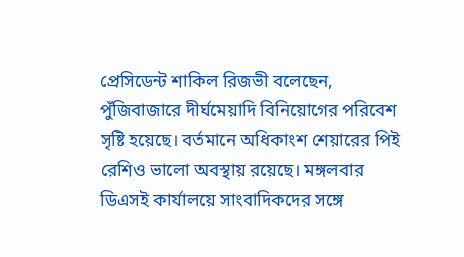প্রেসিডেন্ট শাকিল রিজভী বলেছেন, পুঁজিবাজারে দীর্ঘমেয়াদি বিনিয়োগের পরিবেশ সৃষ্টি হয়েছে। বর্তমানে অধিকাংশ শেয়ারের পিই রেশিও ভালো অবস্থায় রয়েছে। মঙ্গলবার ডিএসই কার্যালয়ে সাংবাদিকদের সঙ্গে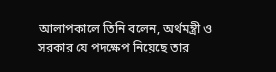আলাপকালে তিনি বলেন, অর্থমন্ত্রী ও সরকার যে পদক্ষেপ নিয়েছে তার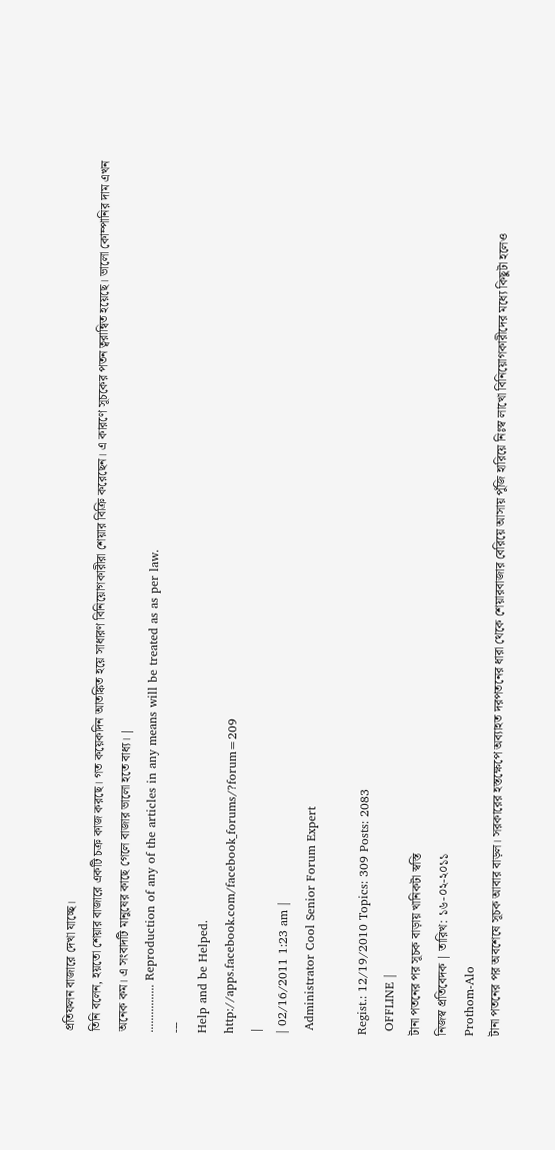প্রতিফলন বাজারে দেখা যাচ্ছে।
তিনি বলেন, হয়তো শেয়ার বাজারে একটি চক্র কাজ করছে। গত কয়েকদিন আতঙ্কিত হয়ে সাধারণ বিনিয়োগকারীরা শেয়ার বিক্রি করেছেন। এ কারণে সূচকের পতন ত্বরান্বিত হয়েছে। ভালো কোম্পানির দাম এখন অনেক কম। এ সংবাদটি মানুষের কাছে গেলে বাজার ভালো হতে বাধ্য। |
................ Reproduction of any of the articles in any means will be treated as as per law.
---
Help and be Helped.
http://apps.facebook.com/facebook_forums/?forum=209
|
| 02/16/2011 1:23 am |
 Administrator Cool Senior Forum Expert

Regist.: 12/19/2010 Topics: 309 Posts: 2083
 OFFLINE |
টানা পতনের পর সূচক বাড়ায় খানিকটা স্বস্তি
নিজস্ব প্রতিবেদক | তারিখ: ১৬-০২-২০১১
Prothom-Alo
টানা পতনের পর অবশেষে সূচক আবার বাড়ল। সরকারের হস্তক্ষেপে অব্যাহত দরপতনের ধারা থেকে শেয়ারবাজার বেরিয়ে আসায় পুঁজি হারিয়ে নিঃস্ব লাখো বিনিয়োগকারীদের মধ্যে কিছুটা হলেও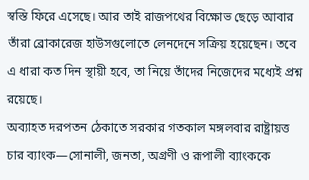স্বস্তি ফিরে এসেছে। আর তাই রাজপথের বিক্ষোভ ছেড়ে আবার তাঁরা ব্রোকারেজ হাউসগুলোতে লেনদেনে সক্রিয় হয়েছেন। তবে এ ধারা কত দিন স্থায়ী হবে, তা নিয়ে তাঁদের নিজেদের মধ্যেই প্রশ্ন রয়েছে।
অব্যাহত দরপতন ঠেকাতে সরকার গতকাল মঙ্গলবার রাষ্ট্রায়ত্ত চার ব্যাংক—সোনালী, জনতা, অগ্রণী ও রূপালী ব্যাংককে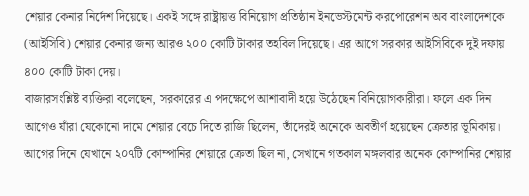শেয়ার কেনার নির্দেশ দিয়েছে। একই সঙ্গে রাষ্ট্রায়ত্ত বিনিয়োগ প্রতিষ্ঠান ইনভেস্টমেন্ট করপোরেশন অব বাংলাদেশকে (আইসিবি) শেয়ার কেনার জন্য আরও ২০০ কোটি টাকার তহবিল দিয়েছে। এর আগে সরকার আইসিবিকে দুই দফায় ৪০০ কোটি টাকা দেয়।
বাজারসংশ্লিষ্ট ব্যক্তিরা বলেছেন, সরকারের এ পদক্ষেপে আশাবাদী হয়ে উঠেছেন বিনিয়োগকারীরা। ফলে এক দিন আগেও যাঁরা যেকোনো দামে শেয়ার বেচে দিতে রাজি ছিলেন, তাঁদেরই অনেকে অবতীর্ণ হয়েছেন ক্রেতার ভূমিকায়। আগের দিনে যেখানে ২০৭টি কোম্পানির শেয়ারে ক্রেতা ছিল না, সেখানে গতকাল মঙ্গলবার অনেক কোম্পানির শেয়ার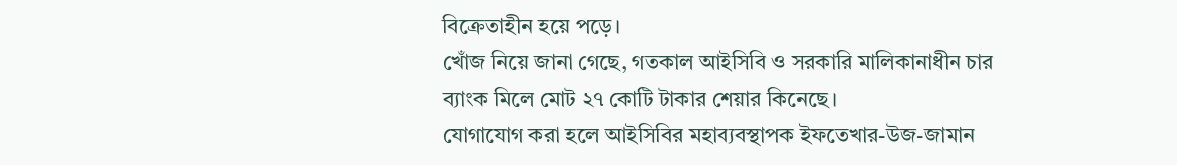বিক্রেতাহীন হয়ে পড়ে।
খোঁজ নিয়ে জানা গেছে, গতকাল আইসিবি ও সরকারি মালিকানাধীন চার ব্যাংক মিলে মোট ২৭ কোটি টাকার শেয়ার কিনেছে।
যোগাযোগ করা হলে আইসিবির মহাব্যবস্থাপক ইফতেখার-উজ-জামান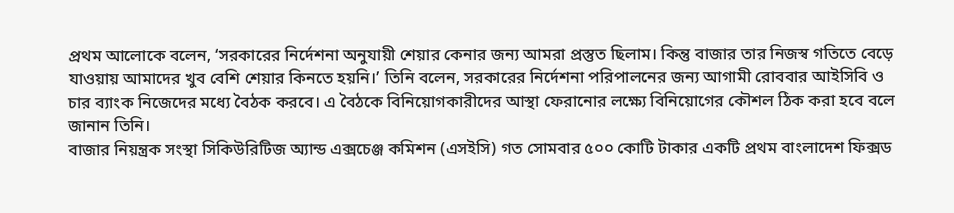প্রথম আলোকে বলেন, ‘সরকারের নির্দেশনা অনুযায়ী শেয়ার কেনার জন্য আমরা প্রস্তুত ছিলাম। কিন্তু বাজার তার নিজস্ব গতিতে বেড়ে যাওয়ায় আমাদের খুব বেশি শেয়ার কিনতে হয়নি।’ তিনি বলেন, সরকারের নির্দেশনা পরিপালনের জন্য আগামী রোববার আইসিবি ও চার ব্যাংক নিজেদের মধ্যে বৈঠক করবে। এ বৈঠকে বিনিয়োগকারীদের আস্থা ফেরানোর লক্ষ্যে বিনিয়োগের কৌশল ঠিক করা হবে বলে জানান তিনি।
বাজার নিয়ন্ত্রক সংস্থা সিকিউরিটিজ অ্যান্ড এক্সচেঞ্জ কমিশন (এসইসি) গত সোমবার ৫০০ কোটি টাকার একটি প্রথম বাংলাদেশ ফিক্সড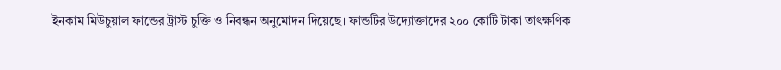ইনকাম মিউচুয়াল ফান্ডের ট্রাস্ট চুক্তি ও নিবন্ধন অনুমোদন দিয়েছে। ফান্ডটির উদ্যোক্তাদের ২০০ কোটি টাকা তাৎক্ষণিক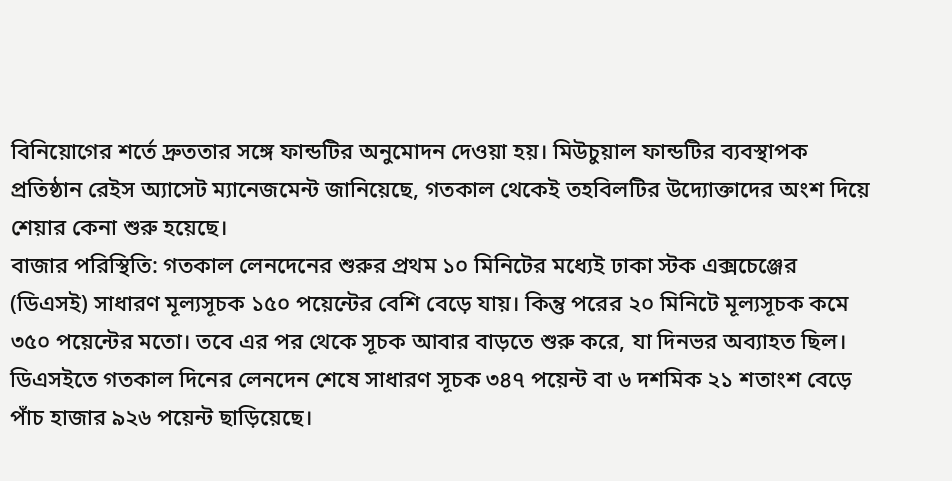বিনিয়োগের শর্তে দ্রুততার সঙ্গে ফান্ডটির অনুমোদন দেওয়া হয়। মিউচুয়াল ফান্ডটির ব্যবস্থাপক প্রতিষ্ঠান রেইস অ্যাসেট ম্যানেজমেন্ট জানিয়েছে, গতকাল থেকেই তহবিলটির উদ্যোক্তাদের অংশ দিয়ে শেয়ার কেনা শুরু হয়েছে।
বাজার পরিস্থিতি: গতকাল লেনদেনের শুরুর প্রথম ১০ মিনিটের মধ্যেই ঢাকা স্টক এক্সচেঞ্জের (ডিএসই) সাধারণ মূল্যসূচক ১৫০ পয়েন্টের বেশি বেড়ে যায়। কিন্তু পরের ২০ মিনিটে মূল্যসূচক কমে ৩৫০ পয়েন্টের মতো। তবে এর পর থেকে সূচক আবার বাড়তে শুরু করে, যা দিনভর অব্যাহত ছিল।
ডিএসইতে গতকাল দিনের লেনদেন শেষে সাধারণ সূচক ৩৪৭ পয়েন্ট বা ৬ দশমিক ২১ শতাংশ বেড়ে পাঁচ হাজার ৯২৬ পয়েন্ট ছাড়িয়েছে।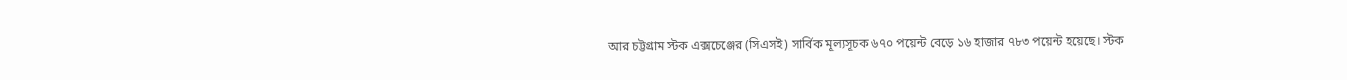আর চট্টগ্রাম স্টক এক্সচেঞ্জের (সিএসই) সার্বিক মূল্যসূচক ৬৭০ পয়েন্ট বেড়ে ১৬ হাজার ৭৮৩ পয়েন্ট হয়েছে। স্টক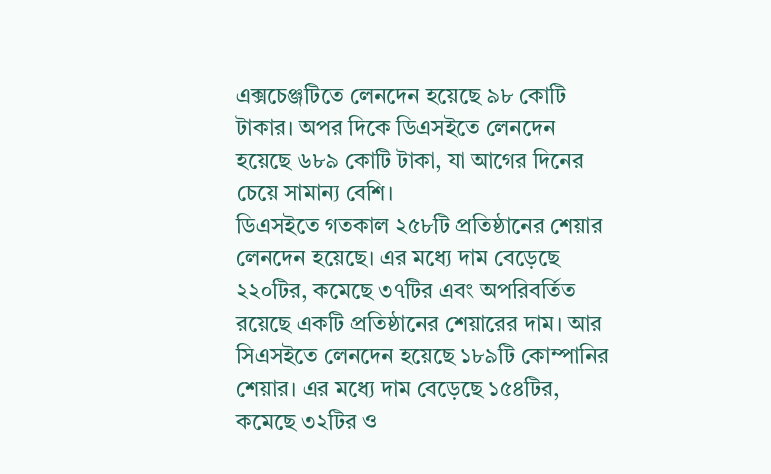এক্সচেঞ্জটিতে লেনদেন হয়েছে ৯৮ কোটি টাকার। অপর দিকে ডিএসইতে লেনদেন হয়েছে ৬৮৯ কোটি টাকা, যা আগের দিনের চেয়ে সামান্য বেশি।
ডিএসইতে গতকাল ২৫৮টি প্রতিষ্ঠানের শেয়ার লেনদেন হয়েছে। এর মধ্যে দাম বেড়েছে ২২০টির, কমেছে ৩৭টির এবং অপরিবর্তিত রয়েছে একটি প্রতিষ্ঠানের শেয়ারের দাম। আর সিএসইতে লেনদেন হয়েছে ১৮৯টি কোম্পানির শেয়ার। এর মধ্যে দাম বেড়েছে ১৫৪টির, কমেছে ৩২টির ও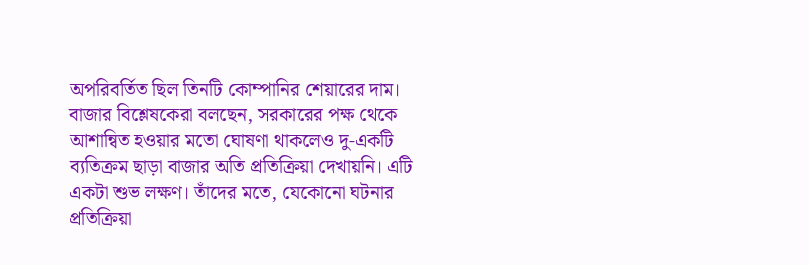অপরিবর্তিত ছিল তিনটি কোম্পানির শেয়ারের দাম।
বাজার বিশ্লেষকেরা বলছেন, সরকারের পক্ষ থেকে আশান্বিত হওয়ার মতো ঘোষণা থাকলেও দু-একটি ব্যতিক্রম ছাড়া বাজার অতি প্রতিক্রিয়া দেখায়নি। এটি একটা শুভ লক্ষণ। তাঁদের মতে, যেকোনো ঘটনার প্রতিক্রিয়া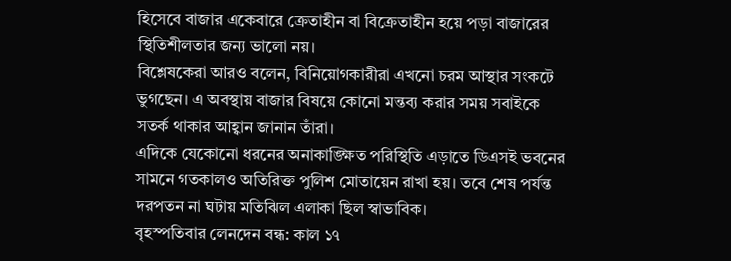হিসেবে বাজার একেবারে ক্রেতাহীন বা বিক্রেতাহীন হয়ে পড়া বাজারের স্থিতিশীলতার জন্য ভালো নয়।
বিশ্লেষকেরা আরও বলেন, বিনিয়োগকারীরা এখনো চরম আস্থার সংকটে ভুগছেন। এ অবস্থায় বাজার বিষয়ে কোনো মন্তব্য করার সময় সবাইকে সতর্ক থাকার আহ্বান জানান তাঁরা।
এদিকে যেকোনো ধরনের অনাকাঙ্ক্ষিত পরিস্থিতি এড়াতে ডিএসই ভবনের সামনে গতকালও অতিরিক্ত পুলিশ মোতায়েন রাখা হয়। তবে শেষ পর্যন্ত দরপতন না ঘটায় মতিঝিল এলাকা ছিল স্বাভাবিক।
বৃহস্পতিবার লেনদেন বন্ধ: কাল ১৭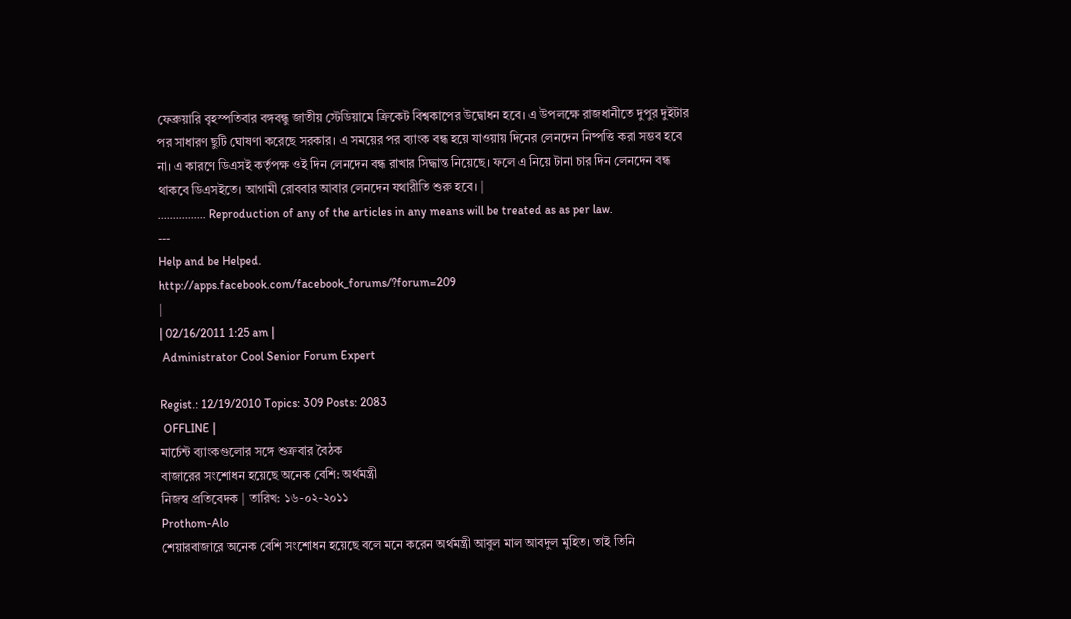ফেব্রুয়ারি বৃহস্পতিবার বঙ্গবন্ধু জাতীয় স্টেডিয়ামে ক্রিকেট বিশ্বকাপের উদ্বোধন হবে। এ উপলক্ষে রাজধানীতে দুপুর দুইটার পর সাধারণ ছুটি ঘোষণা করেছে সরকার। এ সময়ের পর ব্যাংক বন্ধ হয়ে যাওয়ায় দিনের লেনদেন নিষ্পত্তি করা সম্ভব হবে না। এ কারণে ডিএসই কর্তৃপক্ষ ওই দিন লেনদেন বন্ধ রাখার সিদ্ধান্ত নিয়েছে। ফলে এ নিয়ে টানা চার দিন লেনদেন বন্ধ থাকবে ডিএসইতে। আগামী রোববার আবার লেনদেন যথারীতি শুরু হবে। |
................ Reproduction of any of the articles in any means will be treated as as per law.
---
Help and be Helped.
http://apps.facebook.com/facebook_forums/?forum=209
|
| 02/16/2011 1:25 am |
 Administrator Cool Senior Forum Expert

Regist.: 12/19/2010 Topics: 309 Posts: 2083
 OFFLINE |
মার্চেন্ট ব্যাংকগুলোর সঙ্গে শুক্রবার বৈঠক
বাজারের সংশোধন হয়েছে অনেক বেশি: অর্থমন্ত্রী
নিজস্ব প্রতিবেদক | তারিখ: ১৬-০২-২০১১
Prothom-Alo
শেয়ারবাজারে অনেক বেশি সংশোধন হয়েছে বলে মনে করেন অর্থমন্ত্রী আবুল মাল আবদুল মুহিত। তাই তিনি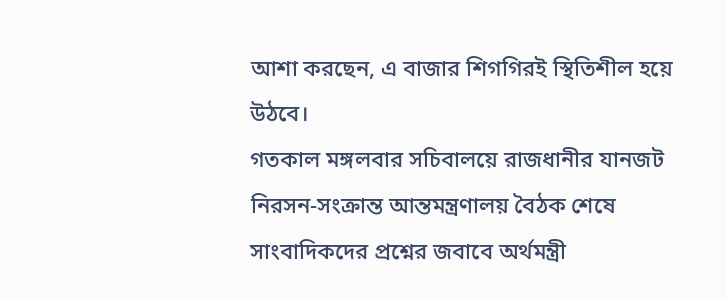আশা করছেন, এ বাজার শিগগিরই স্থিতিশীল হয়ে উঠবে।
গতকাল মঙ্গলবার সচিবালয়ে রাজধানীর যানজট নিরসন-সংক্রান্ত আন্তমন্ত্রণালয় বৈঠক শেষে সাংবাদিকদের প্রশ্নের জবাবে অর্থমন্ত্রী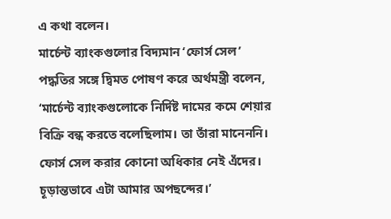এ কথা বলেন।
মার্চেন্ট ব্যাংকগুলোর বিদ্যমান ‘ফোর্স সেল’ পদ্ধতির সঙ্গে দ্বিমত পোষণ করে অর্থমন্ত্রী বলেন, ‘মার্চেন্ট ব্যাংকগুলোকে নির্দিষ্ট দামের কমে শেয়ার বিক্রি বন্ধ করতে বলেছিলাম। তা তাঁরা মানেননি। ফোর্স সেল করার কোনো অধিকার নেই এঁদের। চূড়ান্তভাবে এটা আমার অপছন্দের।’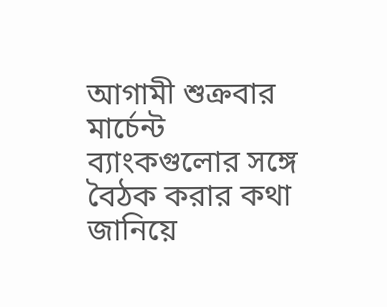আগামী শুক্রবার মার্চেন্ট ব্যাংকগুলোর সঙ্গে বৈঠক করার কথা জানিয়ে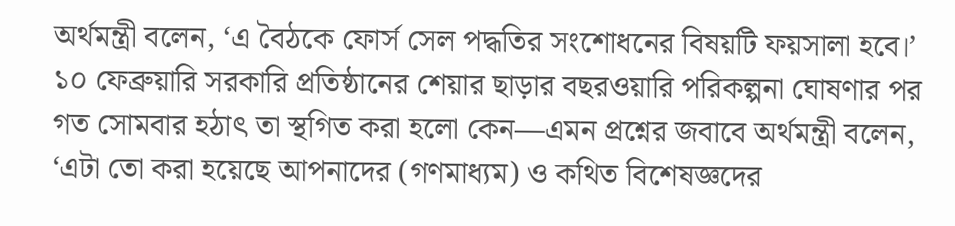অর্থমন্ত্রী বলেন, ‘এ বৈঠকে ফোর্স সেল পদ্ধতির সংশোধনের বিষয়টি ফয়সালা হবে।’
১০ ফেব্রুয়ারি সরকারি প্রতিষ্ঠানের শেয়ার ছাড়ার বছরওয়ারি পরিকল্পনা ঘোষণার পর গত সোমবার হঠাৎ তা স্থগিত করা হলো কেন—এমন প্রশ্নের জবাবে অর্থমন্ত্রী বলেন, ‘এটা তো করা হয়েছে আপনাদের (গণমাধ্যম) ও কথিত বিশেষজ্ঞদের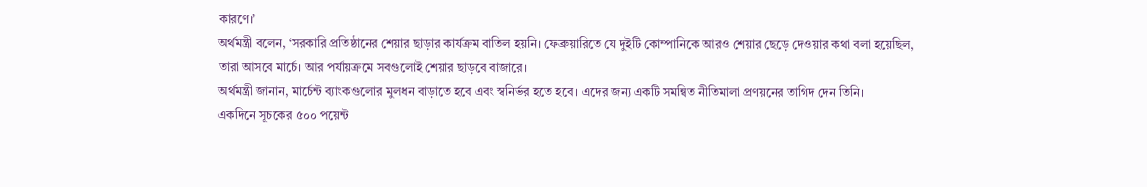কারণে।’
অর্থমন্ত্রী বলেন, ‘সরকারি প্রতিষ্ঠানের শেয়ার ছাড়ার কার্যক্রম বাতিল হয়নি। ফেব্রুয়ারিতে যে দুইটি কোম্পানিকে আরও শেয়ার ছেড়ে দেওয়ার কথা বলা হয়েছিল, তারা আসবে মার্চে। আর পর্যায়ক্রমে সবগুলোই শেয়ার ছাড়বে বাজারে।
অর্থমন্ত্রী জানান, মার্চেন্ট ব্যাংকগুলোর মুলধন বাড়াতে হবে এবং স্বনির্ভর হতে হবে। এদের জন্য একটি সমন্বিত নীতিমালা প্রণয়নের তাগিদ দেন তিনি।
একদিনে সূচকের ৫০০ পয়েন্ট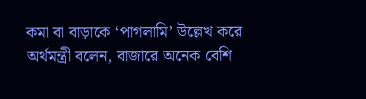কমা বা বাড়াকে ‘পাগলামি’ উল্লেখ করে অর্থমন্ত্রী বলেন, বাজারে অনেক বেশি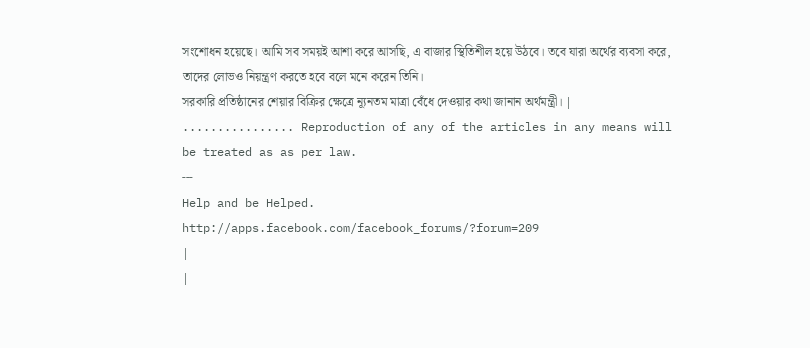সংশোধন হয়েছে। আমি সব সময়ই আশা করে আসছি, এ বাজার স্থিতিশীল হয়ে উঠবে। তবে যারা অর্থের ব্যবসা করে, তাদের লোভও নিয়ন্ত্রণ করতে হবে বলে মনে করেন তিনি।
সরকারি প্রতিষ্ঠানের শেয়ার বিক্রির ক্ষেত্রে ন্যূনতম মাত্রা বেঁধে দেওয়ার কথা জানান অর্থমন্ত্রী। |
................ Reproduction of any of the articles in any means will be treated as as per law.
---
Help and be Helped.
http://apps.facebook.com/facebook_forums/?forum=209
|
|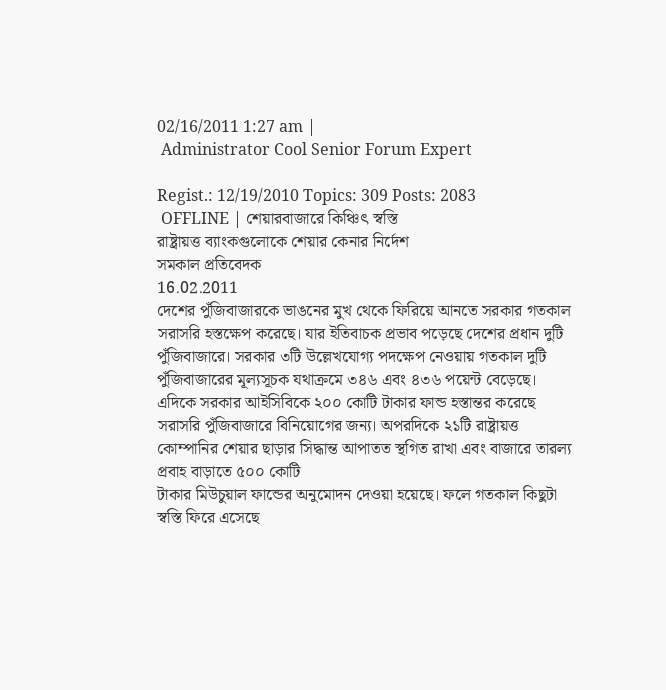02/16/2011 1:27 am |
 Administrator Cool Senior Forum Expert

Regist.: 12/19/2010 Topics: 309 Posts: 2083
 OFFLINE | শেয়ারবাজারে কিঞ্চিৎ স্বস্তি
রাষ্ট্রায়ত্ত ব্যাংকগুলোকে শেয়ার কেনার নির্দেশ
সমকাল প্রতিবেদক
16.02.2011
দেশের পুঁজিবাজারকে ভাঙনের মুখ থেকে ফিরিয়ে আনতে সরকার গতকাল সরাসরি হস্তক্ষেপ করেছে। যার ইতিবাচক প্রভাব পড়েছে দেশের প্রধান দুটি পুঁজিবাজারে। সরকার ৩টি উল্লেখযোগ্য পদক্ষেপ নেওয়ায় গতকাল দুটি পুঁজিবাজারের মূল্যসূচক যথাক্রমে ৩৪৬ এবং ৪৩৬ পয়েন্ট বেড়েছে। এদিকে সরকার আইসিবিকে ২০০ কোটি টাকার ফান্ড হস্তান্তর করেছে সরাসরি পুঁজিবাজারে বিনিয়োগের জন্য। অপরদিকে ২১টি রাষ্ট্রায়ত্ত কোম্পানির শেয়ার ছাড়ার সিদ্ধান্ত আপাতত স্থগিত রাখা এবং বাজারে তারল্য প্রবাহ বাড়াতে ৫০০ কোটি
টাকার মিউচুয়াল ফান্ডের অনুমোদন দেওয়া হয়েছে। ফলে গতকাল কিছুটা স্বস্তি ফিরে এসেছে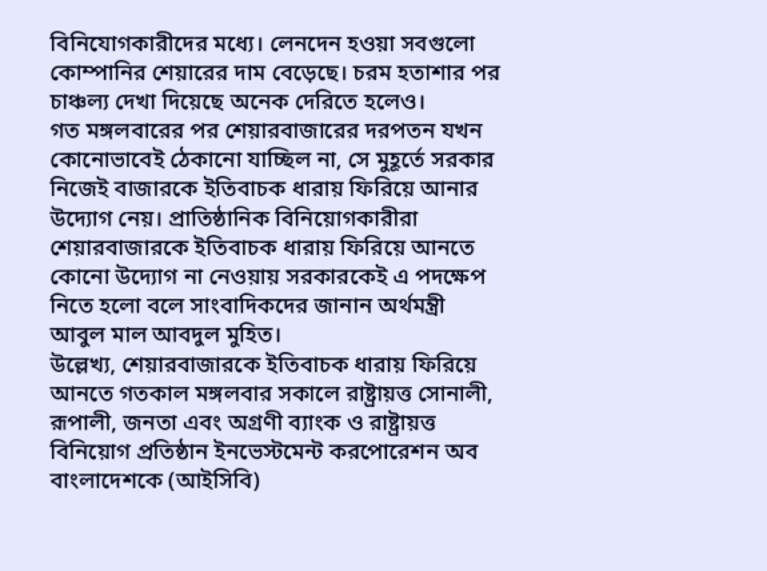বিনিযোগকারীদের মধ্যে। লেনদেন হওয়া সবগুলো কোম্পানির শেয়ারের দাম বেড়েছে। চরম হতাশার পর চাঞ্চল্য দেখা দিয়েছে অনেক দেরিতে হলেও।
গত মঙ্গলবারের পর শেয়ারবাজারের দরপতন যখন কোনোভাবেই ঠেকানো যাচ্ছিল না, সে মুহূর্তে সরকার নিজেই বাজারকে ইতিবাচক ধারায় ফিরিয়ে আনার উদ্যোগ নেয়। প্রাতিষ্ঠানিক বিনিয়োগকারীরা শেয়ারবাজারকে ইতিবাচক ধারায় ফিরিয়ে আনতে কোনো উদ্যোগ না নেওয়ায় সরকারকেই এ পদক্ষেপ নিতে হলো বলে সাংবাদিকদের জানান অর্থমন্ত্রী আবুল মাল আবদুল মুহিত।
উল্লেখ্য, শেয়ারবাজারকে ইতিবাচক ধারায় ফিরিয়ে আনতে গতকাল মঙ্গলবার সকালে রাষ্ট্রায়ত্ত সোনালী, রূপালী, জনতা এবং অগ্রণী ব্যাংক ও রাষ্ট্রায়ত্ত বিনিয়োগ প্রতিষ্ঠান ইনভেস্টমেন্ট করপোরেশন অব বাংলাদেশকে (আইসিবি)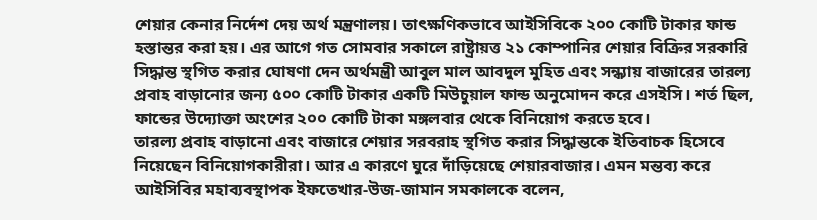শেয়ার কেনার নির্দেশ দেয় অর্থ মন্ত্রণালয়। তাৎক্ষণিকভাবে আইসিবিকে ২০০ কোটি টাকার ফান্ড হস্তান্তর করা হয়। এর আগে গত সোমবার সকালে রাষ্ট্রায়ত্ত ২১ কোম্পানির শেয়ার বিক্রির সরকারি সিদ্ধান্ত স্থগিত করার ঘোষণা দেন অর্থমন্ত্রী আবুল মাল আবদুল মুহিত এবং সন্ধ্যায় বাজারের তারল্য প্রবাহ বাড়ানোর জন্য ৫০০ কোটি টাকার একটি মিউচুয়াল ফান্ড অনুমোদন করে এসইসি। শর্ত ছিল, ফান্ডের উদ্যোক্তা অংশের ২০০ কোটি টাকা মঙ্গলবার থেকে বিনিয়োগ করতে হবে।
তারল্য প্রবাহ বাড়ানো এবং বাজারে শেয়ার সরবরাহ স্থগিত করার সিদ্ধান্তকে ইতিবাচক হিসেবে নিয়েছেন বিনিয়োগকারীরা। আর এ কারণে ঘুরে দাঁড়িয়েছে শেয়ারবাজার। এমন মন্তব্য করে আইসিবির মহাব্যবস্থাপক ইফতেখার-উজ-জামান সমকালকে বলেন,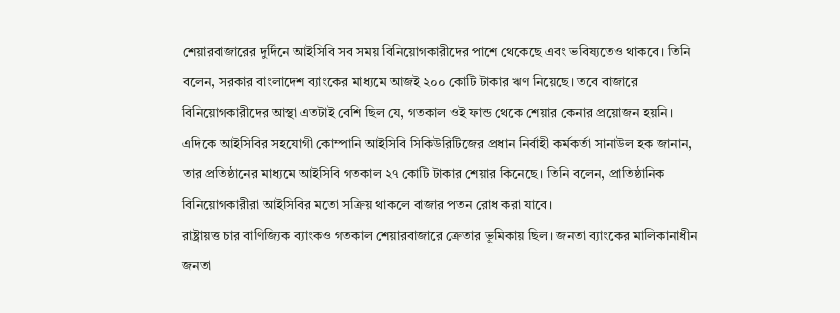শেয়ারবাজারের দুর্দিনে আইসিবি সব সময় বিনিয়োগকারীদের পাশে থেকেছে এবং ভবিষ্যতেও থাকবে। তিনি বলেন, সরকার বাংলাদেশ ব্যাংকের মাধ্যমে আজই ২০০ কোটি টাকার ঋণ নিয়েছে। তবে বাজারে বিনিয়োগকারীদের আস্থা এতটাই বেশি ছিল যে, গতকাল ওই ফান্ড থেকে শেয়ার কেনার প্রয়োজন হয়নি।
এদিকে আইসিবির সহযোগী কোম্পানি আইসিবি সিকিউরিটিজের প্রধান নির্বাহী কর্মকর্তা সানাউল হক জানান, তার প্রতিষ্ঠানের মাধ্যমে আইসিবি গতকাল ২৭ কোটি টাকার শেয়ার কিনেছে। তিনি বলেন, প্রাতিষ্ঠানিক বিনিয়োগকারীরা আইসিবির মতো সক্রিয় থাকলে বাজার পতন রোধ করা যাবে।
রাষ্ট্রায়ত্ত চার বাণিজ্যিক ব্যাংকও গতকাল শেয়ারবাজারে ক্রেতার ভূমিকায় ছিল। জনতা ব্যাংকের মালিকানাধীন জনতা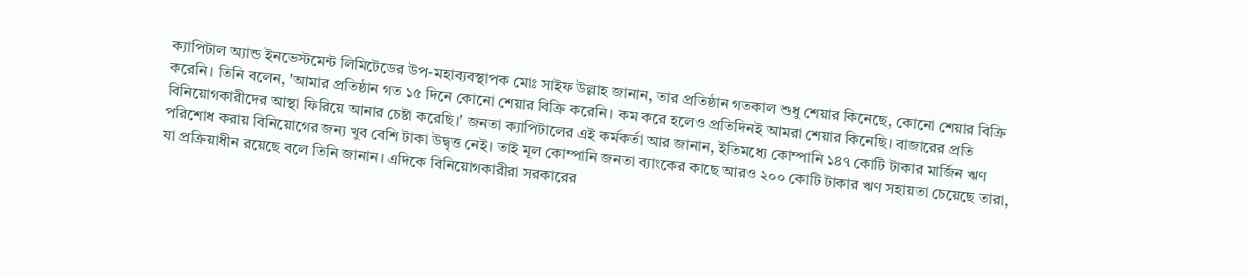ক্যাপিটাল অ্যান্ড ইনভেস্টমেন্ট লিমিটেডের উপ-মহাব্যবস্থাপক মোঃ সাইফ উল্লাহ জানান, তার প্রতিষ্ঠান গতকাল শুধু শেয়ার কিনেছে, কোনো শেয়ার বিক্রি করেনি। তিনি বলেন, 'আমার প্রতিষ্ঠান গত ১৫ দিনে কোনো শেয়ার বিক্রি করেনি। কম করে হলেও প্রতিদিনই আমরা শেয়ার কিনেছি। বাজারের প্রতি বিনিয়োগকারীদের আস্থা ফিরিয়ে আনার চেষ্টা করেছি।' জনতা ক্যাপিটালের এই কর্মকর্তা আর জানান, ইতিমধ্যে কোম্পানি ১৪৭ কোটি টাকার মার্জিন ঋণ পরিশোধ করায় বিনিয়োগের জন্য খুব বেশি টাকা উদ্বৃত্ত নেই। তাই মূল কোম্পানি জনতা ব্যাংকের কাছে আরও ২০০ কোটি টাকার ঋণ সহায়তা চেয়েছে তারা, যা প্রক্রিয়াধীন রয়েছে বলে তিনি জানান। এদিকে বিনিয়োগকারীরা সরকারের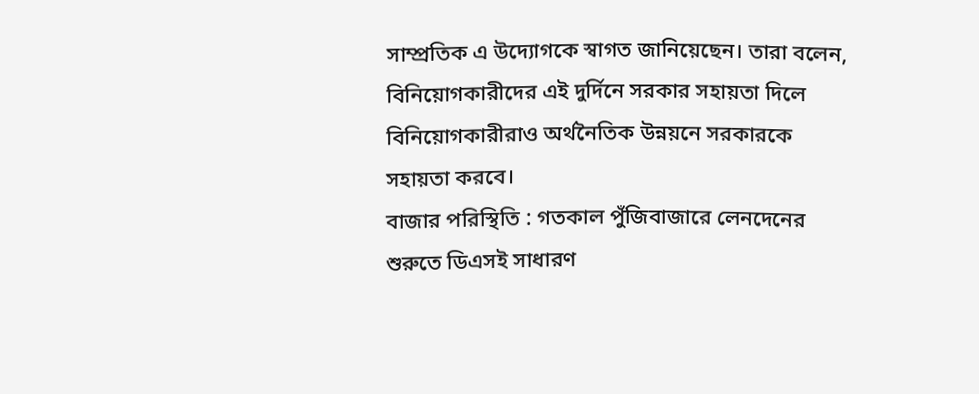সাম্প্রতিক এ উদ্যোগকে স্বাগত জানিয়েছেন। তারা বলেন, বিনিয়োগকারীদের এই দুর্দিনে সরকার সহায়তা দিলে বিনিয়োগকারীরাও অর্থনৈতিক উন্নয়নে সরকারকে সহায়তা করবে।
বাজার পরিস্থিতি : গতকাল পুঁজিবাজারে লেনদেনের শুরুতে ডিএসই সাধারণ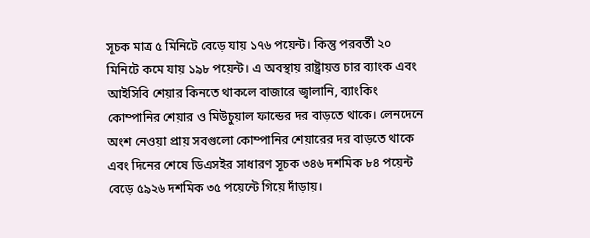সূচক মাত্র ৫ মিনিটে বেড়ে যায় ১৭৬ পয়েন্ট। কিন্তু পরবর্তী ২০ মিনিটে কমে যায় ১৯৮ পয়েন্ট। এ অবস্থায় রাষ্ট্রায়ত্ত চার ব্যাংক এবং আইসিবি শেয়ার কিনতে থাকলে বাজারে জ্বালানি, ব্যাংকিং কোম্পানির শেয়ার ও মিউচুয়াল ফান্ডের দর বাড়তে থাকে। লেনদেনে অংশ নেওয়া প্রায় সবগুলো কোম্পানির শেয়ারের দর বাড়তে থাকে এবং দিনের শেষে ডিএসইর সাধারণ সূচক ৩৪৬ দশমিক ৮৪ পয়েন্ট বেড়ে ৫৯২৬ দশমিক ৩৫ পয়েন্টে গিয়ে দাঁড়ায়।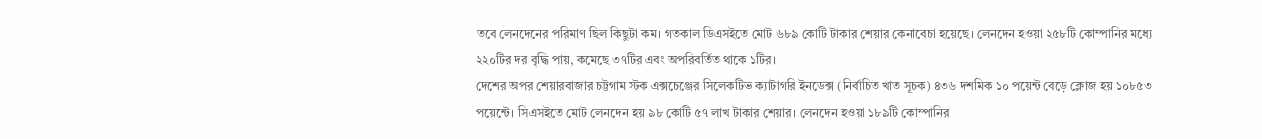তবে লেনদেনের পরিমাণ ছিল কিছুটা কম। গতকাল ডিএসইতে মোট ৬৮৯ কোটি টাকার শেয়ার কেনাবেচা হয়েছে। লেনদেন হওয়া ২৫৮টি কোম্পানির মধ্যে ২২০টির দর বৃদ্ধি পায়, কমেছে ৩৭টির এবং অপরিবর্তিত থাকে ১টির।
দেশের অপর শেয়ারবাজার চট্টগাম স্টক এক্সচেঞ্জের সিলেকটিভ ক্যাটাগরি ইনডেক্স (নির্বাচিত খাত সূচক) ৪৩৬ দশমিক ১০ পয়েন্ট বেড়ে ক্লোজ হয় ১০৮৫৩ পয়েন্টে। সিএসইতে মোট লেনদেন হয় ৯৮ কোটি ৫৭ লাখ টাকার শেয়ার। লেনদেন হওয়া ১৮৯টি কোম্পানির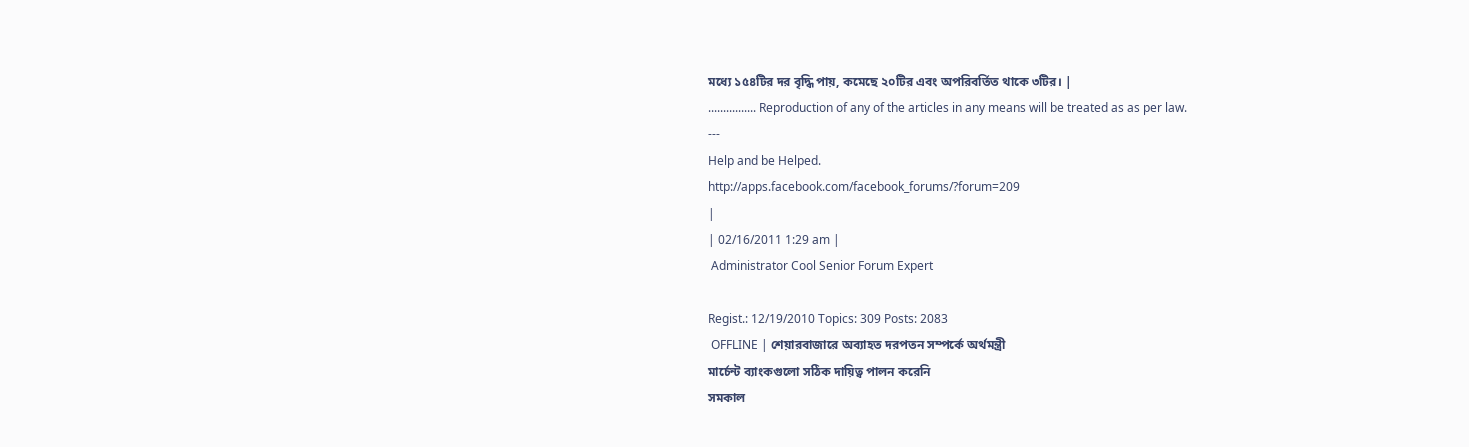মধ্যে ১৫৪টির দর বৃদ্ধি পায়, কমেছে ২০টির এবং অপরিবর্তিত থাকে ৩টির। |
................ Reproduction of any of the articles in any means will be treated as as per law.
---
Help and be Helped.
http://apps.facebook.com/facebook_forums/?forum=209
|
| 02/16/2011 1:29 am |
 Administrator Cool Senior Forum Expert

Regist.: 12/19/2010 Topics: 309 Posts: 2083
 OFFLINE | শেয়ারবাজারে অব্যাহত দরপতন সম্পর্কে অর্থমন্ত্রী
মার্চেন্ট ব্যাংকগুলো সঠিক দায়িত্ব পালন করেনি
সমকাল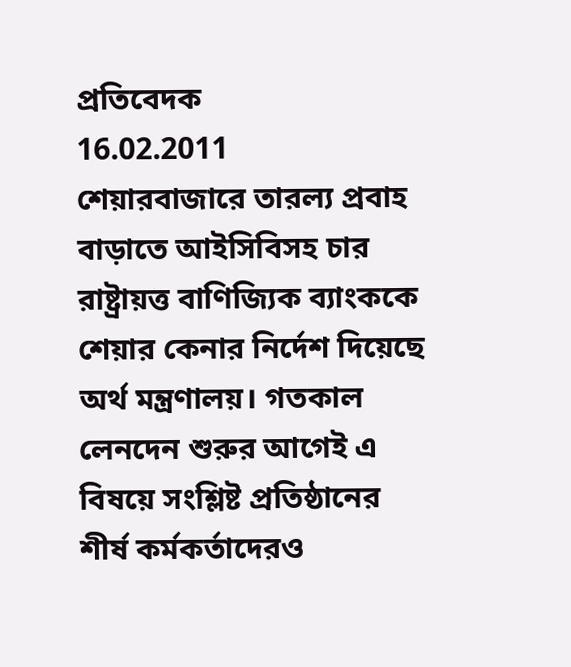প্রতিবেদক
16.02.2011
শেয়ারবাজারে তারল্য প্রবাহ বাড়াতে আইসিবিসহ চার রাষ্ট্রায়ত্ত বাণিজ্যিক ব্যাংককে শেয়ার কেনার নির্দেশ দিয়েছে অর্থ মন্ত্রণালয়। গতকাল লেনদেন শুরুর আগেই এ বিষয়ে সংশ্লিষ্ট প্রতিষ্ঠানের শীর্ষ কর্মকর্তাদেরও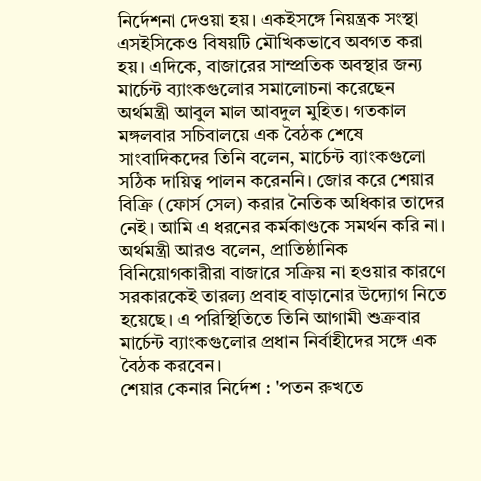নির্দেশনা দেওয়া হয়। একইসঙ্গে নিয়ন্ত্রক সংস্থা এসইসিকেও বিষয়টি মৌখিকভাবে অবগত করা হয়। এদিকে, বাজারের সাম্প্রতিক অবস্থার জন্য মার্চেন্ট ব্যাংকগুলোর সমালোচনা করেছেন অর্থমন্ত্রী আবুল মাল আবদুল মুহিত। গতকাল মঙ্গলবার সচিবালয়ে এক বৈঠক শেষে সাংবাদিকদের তিনি বলেন, মার্চেন্ট ব্যাংকগুলো সঠিক দায়িত্ব পালন করেননি। জোর করে শেয়ার বিক্রি (ফোর্স সেল) করার নৈতিক অধিকার তাদের নেই। আমি এ ধরনের কর্মকাণ্ডকে সমর্থন করি না। অর্থমন্ত্রী আরও বলেন, প্রাতিষ্ঠানিক বিনিয়োগকারীরা বাজারে সক্রিয় না হওয়ার কারণে সরকারকেই তারল্য প্রবাহ বাড়ানোর উদ্যোগ নিতে হয়েছে। এ পরিস্থিতিতে তিনি আগামী শুক্রবার মার্চেন্ট ব্যাংকগুলোর প্রধান নির্বাহীদের সঙ্গে এক বৈঠক করবেন।
শেয়ার কেনার নির্দেশ : 'পতন রুখতে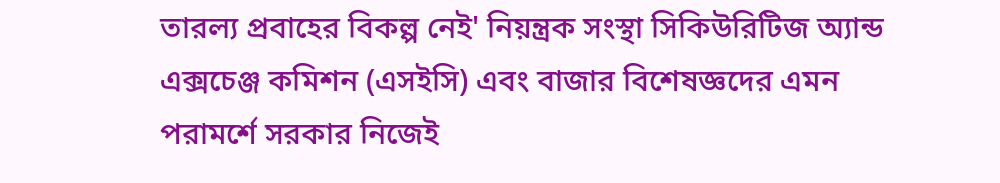তারল্য প্রবাহের বিকল্প নেই' নিয়ন্ত্রক সংস্থা সিকিউরিটিজ অ্যান্ড এক্সচেঞ্জ কমিশন (এসইসি) এবং বাজার বিশেষজ্ঞদের এমন পরামর্শে সরকার নিজেই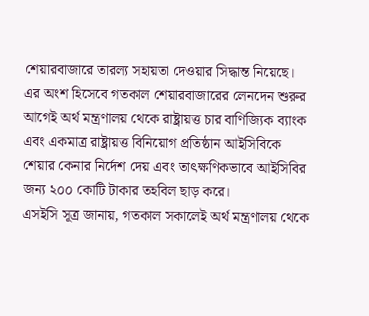শেয়ারবাজারে তারল্য সহায়তা দেওয়ার সিদ্ধান্ত নিয়েছে। এর অংশ হিসেবে গতকাল শেয়ারবাজারের লেনদেন শুরুর আগেই অর্থ মন্ত্রণালয় থেকে রাষ্ট্রায়ত্ত চার বাণিজ্যিক ব্যাংক এবং একমাত্র রাষ্ট্রায়ত্ত বিনিয়োগ প্রতিষ্ঠান আইসিবিকে শেয়ার কেনার নির্দেশ দেয় এবং তাৎক্ষণিকভাবে আইসিবির জন্য ২০০ কোটি টাকার তহবিল ছাড় করে।
এসইসি সূত্র জানায়, গতকাল সকালেই অর্থ মন্ত্রণালয় থেকে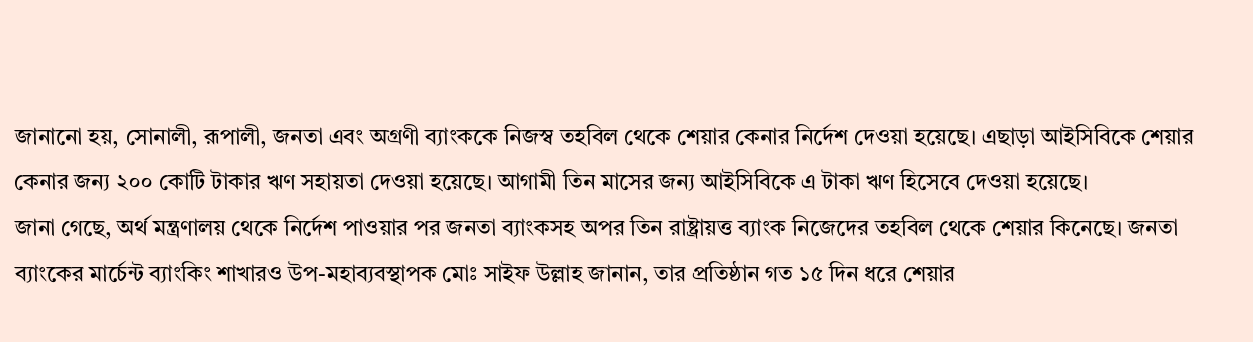জানানো হয়, সোনালী, রূপালী, জনতা এবং অগ্রণী ব্যাংককে নিজস্ব তহবিল থেকে শেয়ার কেনার নির্দেশ দেওয়া হয়েছে। এছাড়া আইসিবিকে শেয়ার কেনার জন্য ২০০ কোটি টাকার ঋণ সহায়তা দেওয়া হয়েছে। আগামী তিন মাসের জন্য আইসিবিকে এ টাকা ঋণ হিসেবে দেওয়া হয়েছে।
জানা গেছে, অর্থ মন্ত্রণালয় থেকে নির্দেশ পাওয়ার পর জনতা ব্যাংকসহ অপর তিন রাষ্ট্রায়ত্ত ব্যাংক নিজেদের তহবিল থেকে শেয়ার কিনেছে। জনতা ব্যাংকের মার্চেন্ট ব্যাংকিং শাখারও উপ-মহাব্যবস্থাপক মোঃ সাইফ উল্লাহ জানান, তার প্রতিষ্ঠান গত ১৫ দিন ধরে শেয়ার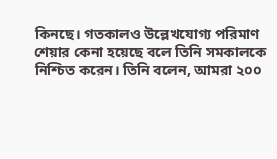কিনছে। গতকালও উল্লেখযোগ্য পরিমাণ শেয়ার কেনা হয়েছে বলে তিনি সমকালকে নিশ্চিত করেন। তিনি বলেন, আমরা ২০০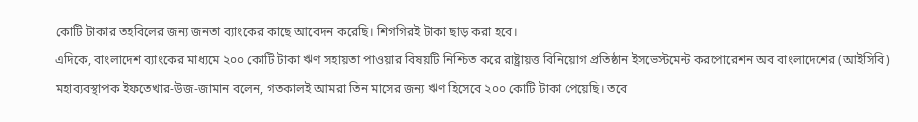কোটি টাকার তহবিলের জন্য জনতা ব্যাংকের কাছে আবেদন করেছি। শিগগিরই টাকা ছাড় করা হবে।
এদিকে, বাংলাদেশ ব্যাংকের মাধ্যমে ২০০ কোটি টাকা ঋণ সহায়তা পাওয়ার বিষয়টি নিশ্চিত করে রাষ্ট্রায়ত্ত বিনিয়োগ প্রতিষ্ঠান ইসভেস্টমেন্ট করপোরেশন অব বাংলাদেশের (আইসিবি) মহাব্যবস্থাপক ইফতেখার-উজ-জামান বলেন, গতকালই আমরা তিন মাসের জন্য ঋণ হিসেবে ২০০ কোটি টাকা পেয়েছি। তবে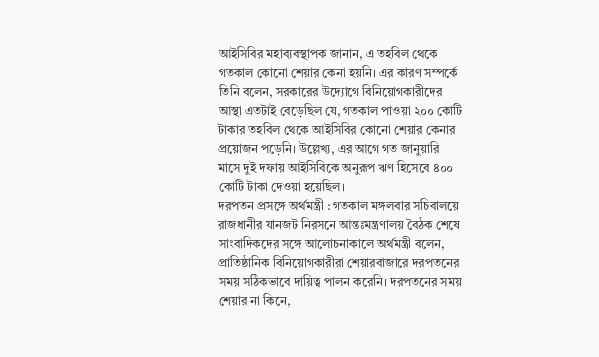আইসিবির মহাব্যবস্থাপক জানান, এ তহবিল থেকে গতকাল কোনো শেয়ার কেনা হয়নি। এর কারণ সম্পর্কে তিনি বলেন, সরকারের উদ্যোগে বিনিয়োগকারীদের আস্থা এতটাই বেড়েছিল যে, গতকাল পাওয়া ২০০ কোটি টাকার তহবিল থেকে আইসিবির কোনো শেয়ার কেনার প্রয়োজন পড়েনি। উল্লেখ্য, এর আগে গত জানুয়ারি মাসে দুই দফায় আইসিবিকে অনুরূপ ঋণ হিসেবে ৪০০ কোটি টাকা দেওয়া হয়েছিল।
দরপতন প্রসঙ্গে অর্থমন্ত্রী : গতকাল মঙ্গলবার সচিবালয়ে রাজধানীর যানজট নিরসনে আন্তঃমন্ত্রণালয় বৈঠক শেষে সাংবাদিকদের সঙ্গে আলোচনাকালে অর্থমন্ত্রী বলেন, প্রাতিষ্ঠানিক বিনিয়োগকারীরা শেয়ারবাজারে দরপতনের সময় সঠিকভাবে দায়িত্ব পালন করেনি। দরপতনের সময় শেয়ার না কিনে,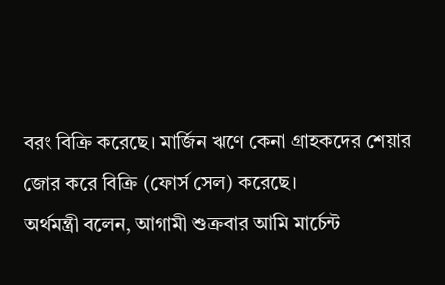বরং বিক্রি করেছে। মার্জিন ঋণে কেনা গ্রাহকদের শেয়ার জোর করে বিক্রি (ফোর্স সেল) করেছে।
অর্থমন্ত্রী বলেন, আগামী শুক্রবার আমি মার্চেন্ট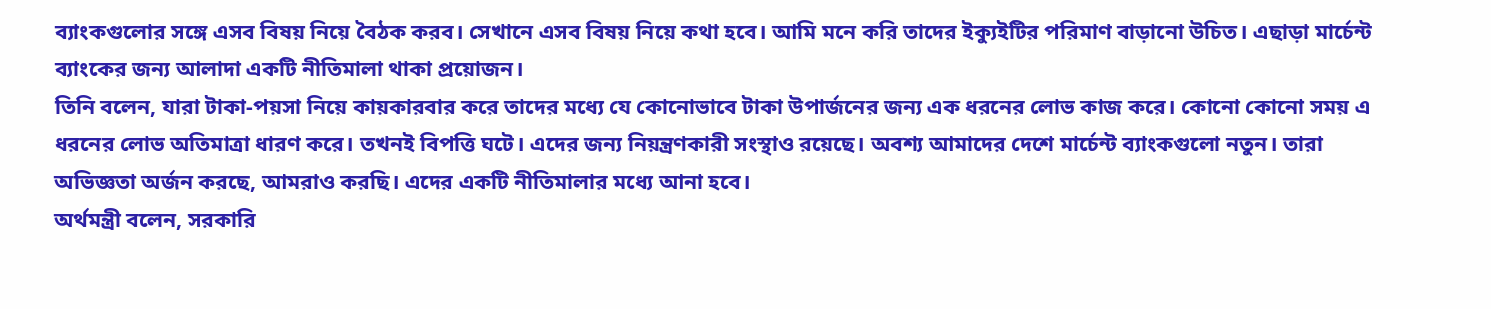ব্যাংকগুলোর সঙ্গে এসব বিষয় নিয়ে বৈঠক করব। সেখানে এসব বিষয় নিয়ে কথা হবে। আমি মনে করি তাদের ইক্যুইটির পরিমাণ বাড়ানো উচিত। এছাড়া মার্চেন্ট ব্যাংকের জন্য আলাদা একটি নীতিমালা থাকা প্রয়োজন।
তিনি বলেন, যারা টাকা-পয়সা নিয়ে কায়কারবার করে তাদের মধ্যে যে কোনোভাবে টাকা উপার্জনের জন্য এক ধরনের লোভ কাজ করে। কোনো কোনো সময় এ ধরনের লোভ অতিমাত্রা ধারণ করে। তখনই বিপত্তি ঘটে। এদের জন্য নিয়ন্ত্রণকারী সংস্থাও রয়েছে। অবশ্য আমাদের দেশে মার্চেন্ট ব্যাংকগুলো নতুন। তারা অভিজ্ঞতা অর্জন করছে, আমরাও করছি। এদের একটি নীতিমালার মধ্যে আনা হবে।
অর্থমন্ত্রী বলেন, সরকারি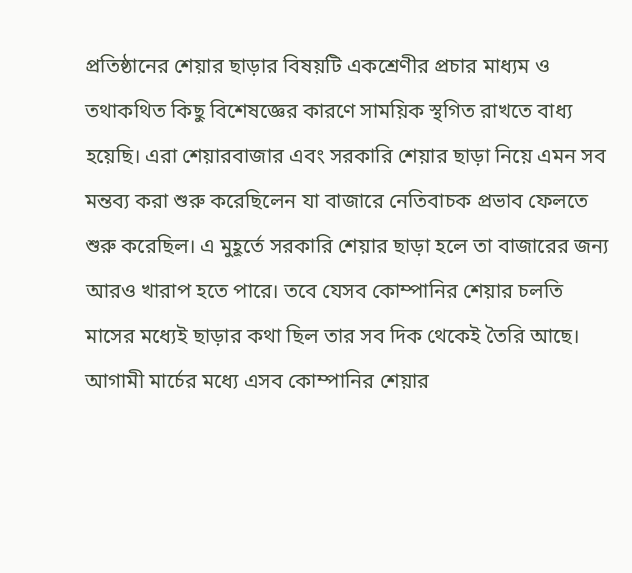প্রতিষ্ঠানের শেয়ার ছাড়ার বিষয়টি একশ্রেণীর প্রচার মাধ্যম ও তথাকথিত কিছু বিশেষজ্ঞের কারণে সাময়িক স্থগিত রাখতে বাধ্য হয়েছি। এরা শেয়ারবাজার এবং সরকারি শেয়ার ছাড়া নিয়ে এমন সব মন্তব্য করা শুরু করেছিলেন যা বাজারে নেতিবাচক প্রভাব ফেলতে শুরু করেছিল। এ মুহূর্তে সরকারি শেয়ার ছাড়া হলে তা বাজারের জন্য আরও খারাপ হতে পারে। তবে যেসব কোম্পানির শেয়ার চলতি মাসের মধ্যেই ছাড়ার কথা ছিল তার সব দিক থেকেই তৈরি আছে। আগামী মার্চের মধ্যে এসব কোম্পানির শেয়ার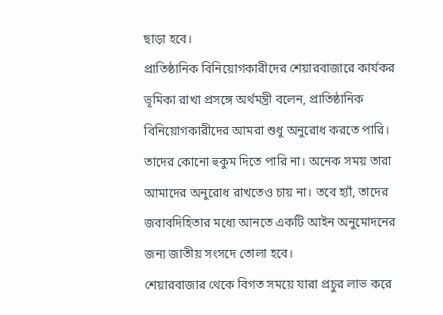ছাড়া হবে।
প্রাতিষ্ঠানিক বিনিয়োগকারীদের শেয়ারবাজারে কার্যকর ভূমিকা রাখা প্রসঙ্গে অর্থমন্ত্রী বলেন, প্রাতিষ্ঠানিক বিনিয়োগকারীদের আমরা শুধু অনুরোধ করতে পারি। তাদের কোনো হুকুম দিতে পারি না। অনেক সময় তারা আমাদের অনুরোধ রাখতেও চায় না। তবে হ্যাঁ, তাদের জবাবদিহিতার মধ্যে আনতে একটি আইন অনুমোদনের জন্য জাতীয় সংসদে তোলা হবে।
শেয়ারবাজার থেকে বিগত সময়ে যারা প্রচুর লাভ করে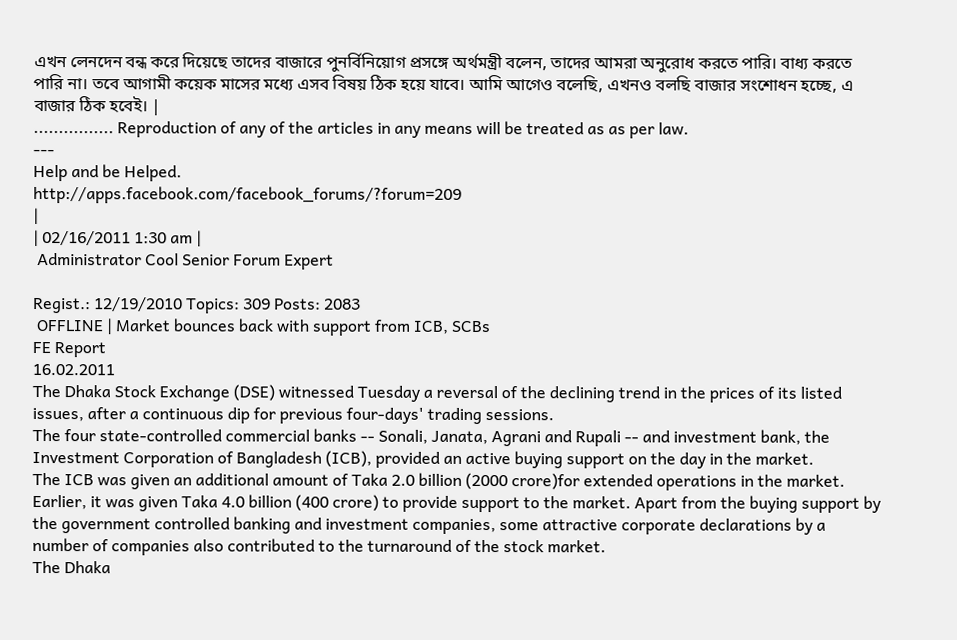এখন লেনদেন বন্ধ করে দিয়েছে তাদের বাজারে পুনর্বিনিয়োগ প্রসঙ্গে অর্থমন্ত্রী বলেন, তাদের আমরা অনুরোধ করতে পারি। বাধ্য করতে পারি না। তবে আগামী কয়েক মাসের মধ্যে এসব বিষয় ঠিক হয়ে যাবে। আমি আগেও বলেছি, এখনও বলছি বাজার সংশোধন হচ্ছে, এ বাজার ঠিক হবেই। |
................ Reproduction of any of the articles in any means will be treated as as per law.
---
Help and be Helped.
http://apps.facebook.com/facebook_forums/?forum=209
|
| 02/16/2011 1:30 am |
 Administrator Cool Senior Forum Expert

Regist.: 12/19/2010 Topics: 309 Posts: 2083
 OFFLINE | Market bounces back with support from ICB, SCBs
FE Report
16.02.2011
The Dhaka Stock Exchange (DSE) witnessed Tuesday a reversal of the declining trend in the prices of its listed issues, after a continuous dip for previous four-days' trading sessions.
The four state-controlled commercial banks -- Sonali, Janata, Agrani and Rupali -- and investment bank, the Investment Corporation of Bangladesh (ICB), provided an active buying support on the day in the market.
The ICB was given an additional amount of Taka 2.0 billion (2000 crore)for extended operations in the market. Earlier, it was given Taka 4.0 billion (400 crore) to provide support to the market. Apart from the buying support by the government controlled banking and investment companies, some attractive corporate declarations by a number of companies also contributed to the turnaround of the stock market.
The Dhaka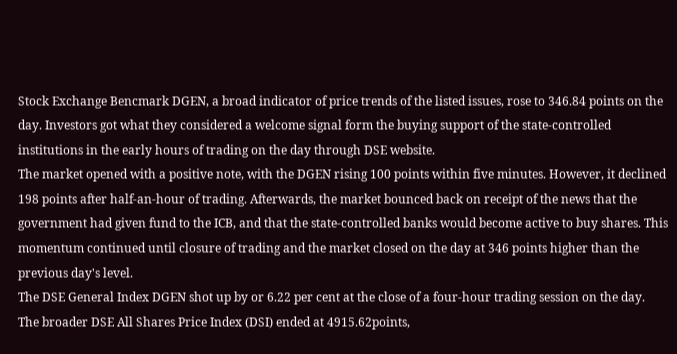Stock Exchange Bencmark DGEN, a broad indicator of price trends of the listed issues, rose to 346.84 points on the day. Investors got what they considered a welcome signal form the buying support of the state-controlled institutions in the early hours of trading on the day through DSE website.
The market opened with a positive note, with the DGEN rising 100 points within five minutes. However, it declined 198 points after half-an-hour of trading. Afterwards, the market bounced back on receipt of the news that the government had given fund to the ICB, and that the state-controlled banks would become active to buy shares. This momentum continued until closure of trading and the market closed on the day at 346 points higher than the previous day's level.
The DSE General Index DGEN shot up by or 6.22 per cent at the close of a four-hour trading session on the day.
The broader DSE All Shares Price Index (DSI) ended at 4915.62points,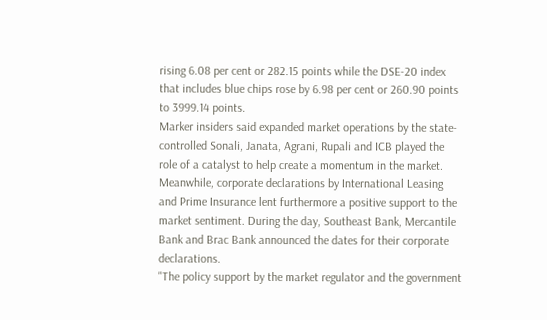rising 6.08 per cent or 282.15 points while the DSE-20 index that includes blue chips rose by 6.98 per cent or 260.90 points to 3999.14 points.
Marker insiders said expanded market operations by the state-controlled Sonali, Janata, Agrani, Rupali and ICB played the role of a catalyst to help create a momentum in the market.
Meanwhile, corporate declarations by International Leasing and Prime Insurance lent furthermore a positive support to the market sentiment. During the day, Southeast Bank, Mercantile Bank and Brac Bank announced the dates for their corporate declarations.
"The policy support by the market regulator and the government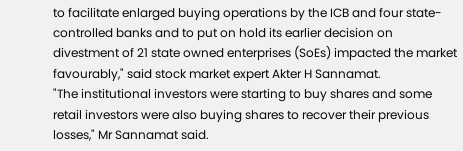to facilitate enlarged buying operations by the ICB and four state-controlled banks and to put on hold its earlier decision on divestment of 21 state owned enterprises (SoEs) impacted the market favourably," said stock market expert Akter H Sannamat.
"The institutional investors were starting to buy shares and some retail investors were also buying shares to recover their previous losses," Mr Sannamat said.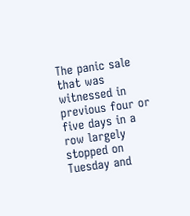The panic sale that was witnessed in previous four or five days in a row largely stopped on Tuesday and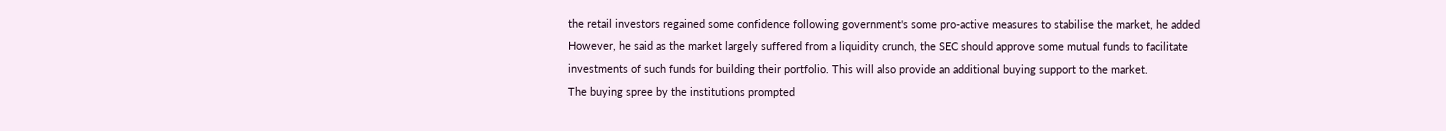the retail investors regained some confidence following government's some pro-active measures to stabilise the market, he added
However, he said as the market largely suffered from a liquidity crunch, the SEC should approve some mutual funds to facilitate investments of such funds for building their portfolio. This will also provide an additional buying support to the market.
The buying spree by the institutions prompted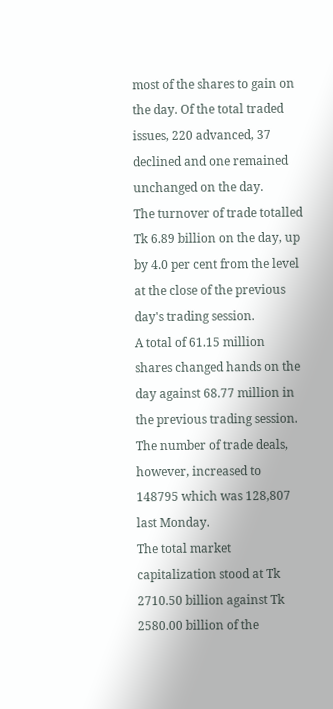most of the shares to gain on the day. Of the total traded issues, 220 advanced, 37 declined and one remained unchanged on the day.
The turnover of trade totalled Tk 6.89 billion on the day, up by 4.0 per cent from the level at the close of the previous day's trading session.
A total of 61.15 million shares changed hands on the day against 68.77 million in the previous trading session.
The number of trade deals, however, increased to 148795 which was 128,807 last Monday.
The total market capitalization stood at Tk 2710.50 billion against Tk 2580.00 billion of the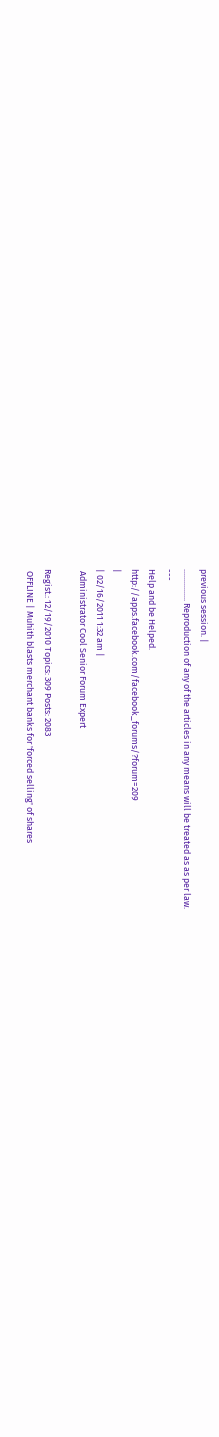previous session. |
................ Reproduction of any of the articles in any means will be treated as as per law.
---
Help and be Helped.
http://apps.facebook.com/facebook_forums/?forum=209
|
| 02/16/2011 1:32 am |
 Administrator Cool Senior Forum Expert

Regist.: 12/19/2010 Topics: 309 Posts: 2083
 OFFLINE | Muhith blasts merchant banks for 'forced selling' of shares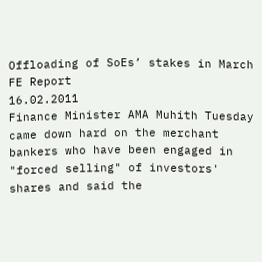Offloading of SoEs’ stakes in March
FE Report
16.02.2011
Finance Minister AMA Muhith Tuesday came down hard on the merchant bankers who have been engaged in "forced selling" of investors' shares and said the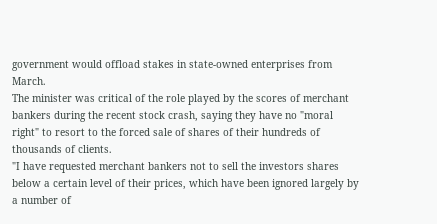government would offload stakes in state-owned enterprises from March.
The minister was critical of the role played by the scores of merchant bankers during the recent stock crash, saying they have no "moral right" to resort to the forced sale of shares of their hundreds of thousands of clients.
"I have requested merchant bankers not to sell the investors shares below a certain level of their prices, which have been ignored largely by a number of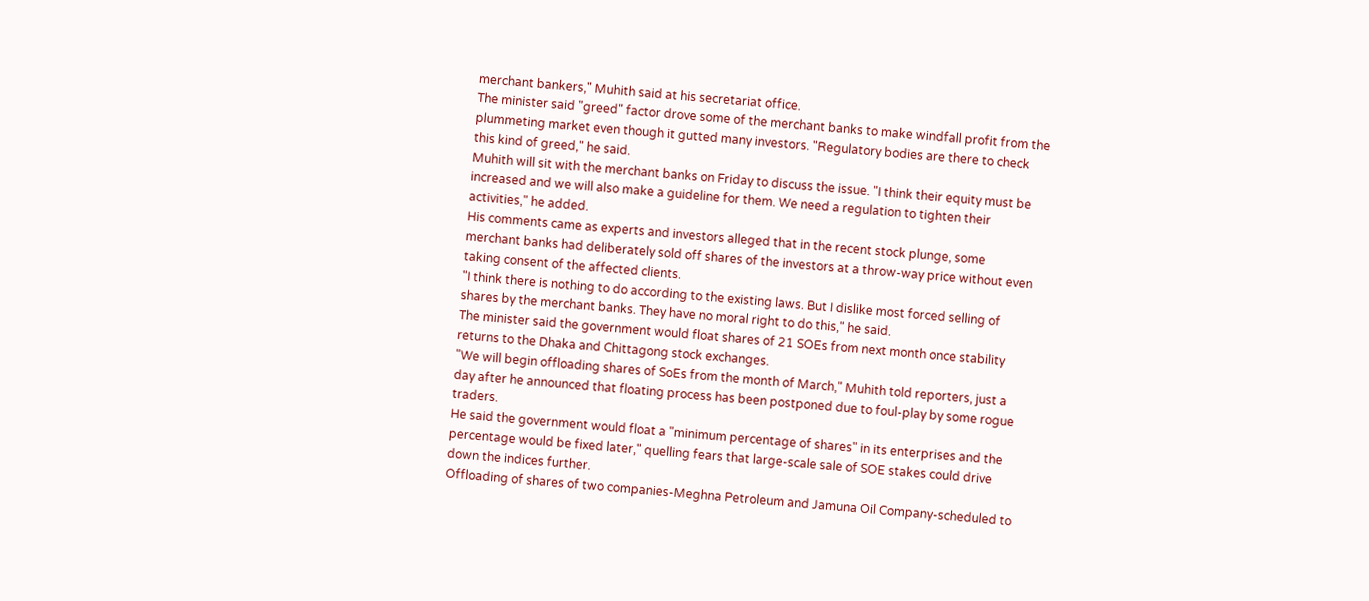merchant bankers," Muhith said at his secretariat office.
The minister said "greed" factor drove some of the merchant banks to make windfall profit from the plummeting market even though it gutted many investors. "Regulatory bodies are there to check this kind of greed," he said.
Muhith will sit with the merchant banks on Friday to discuss the issue. "I think their equity must be increased and we will also make a guideline for them. We need a regulation to tighten their activities," he added.
His comments came as experts and investors alleged that in the recent stock plunge, some merchant banks had deliberately sold off shares of the investors at a throw-way price without even taking consent of the affected clients.
"I think there is nothing to do according to the existing laws. But I dislike most forced selling of shares by the merchant banks. They have no moral right to do this," he said.
The minister said the government would float shares of 21 SOEs from next month once stability returns to the Dhaka and Chittagong stock exchanges.
"We will begin offloading shares of SoEs from the month of March," Muhith told reporters, just a day after he announced that floating process has been postponed due to foul-play by some rogue traders.
He said the government would float a "minimum percentage of shares" in its enterprises and the percentage would be fixed later," quelling fears that large-scale sale of SOE stakes could drive down the indices further.
Offloading of shares of two companies-Meghna Petroleum and Jamuna Oil Company-scheduled to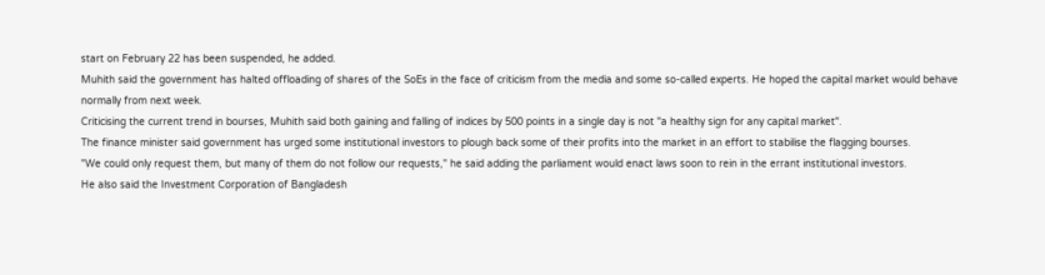start on February 22 has been suspended, he added.
Muhith said the government has halted offloading of shares of the SoEs in the face of criticism from the media and some so-called experts. He hoped the capital market would behave normally from next week.
Criticising the current trend in bourses, Muhith said both gaining and falling of indices by 500 points in a single day is not "a healthy sign for any capital market".
The finance minister said government has urged some institutional investors to plough back some of their profits into the market in an effort to stabilise the flagging bourses.
"We could only request them, but many of them do not follow our requests," he said adding the parliament would enact laws soon to rein in the errant institutional investors.
He also said the Investment Corporation of Bangladesh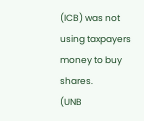(ICB) was not using taxpayers money to buy shares.
(UNB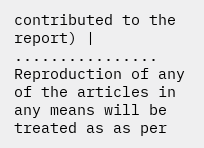contributed to the report) |
................ Reproduction of any of the articles in any means will be treated as as per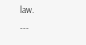law.
---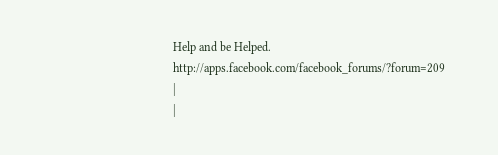Help and be Helped.
http://apps.facebook.com/facebook_forums/?forum=209
|
|